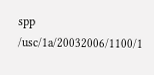spp /usc/1a/20032006/1100/1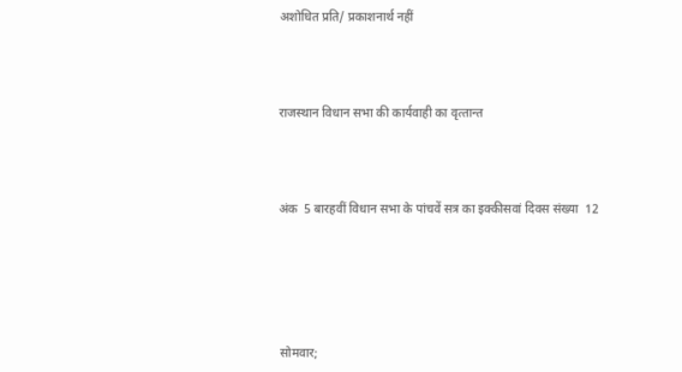अशोधित प्रति/ प्रकाशनार्थ नहीं



राजस्‍थान विधान सभा की कार्यवाही का वृत्‍तान्‍त



अंक  5 बारहवीं विधान सभा के पांचवें सत्र का इक्‍कीसवां दिवस संख्‍या  12





सोमवार;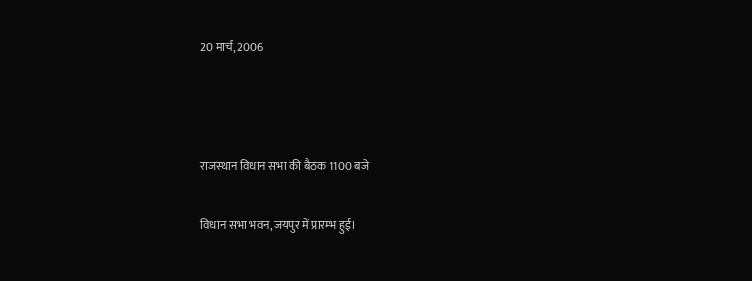20 मार्च, 2006



राजस्‍थान विधान सभा की बैठक 1100 बजे

विधान सभा भवन,जयपुर में प्रारम्‍भ हुई।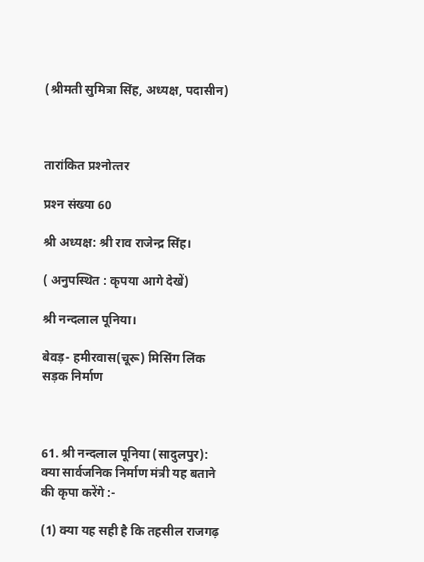(श्रीमती सुमित्रा सिंह, अध्‍यक्ष, पदासीन)



तारांकित प्रश्‍नोत्‍तर

प्रश्‍न संख्‍या 60

श्री अध्‍यक्ष: श्री राव राजेन्‍द्र सिंह।

( अनुपस्थित : कृपया आगे देखें)

श्री नन्‍दलाल पूनिया।

बेवड़- हमीरवास(चूरू) मिसिंग लिंक सड़क निर्माण



61. श्री नन्‍दलाल पूनिया (सादुलपुर): क्‍या सार्वजनिक निर्माण मंत्री यह बताने की कृपा करेंगे :-

(1) क्‍या यह सही है कि तहसील राजगढ़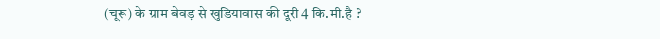(चूरू) के ग्राम बेवड़ से खुडियावास की दूरी 4 कि.मी.है ?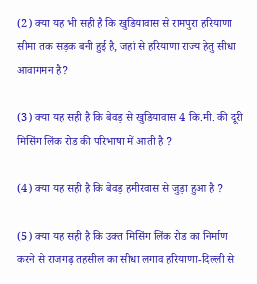(2) क्‍या यह भी सही है कि खुडियावास से रामपुरा हरियाणा सीमा तक सड़क बनी हुई है, जहां से हरियाणा राज्‍य हेतु सीधा आवागमन है?

(3) क्‍या यह सही है कि बेवड़ से खुडियावास 4 कि.मी. की दूरी मिसिंग लिंक रोड की परिभाषा में आती है ?

(4) क्‍या यह सही है कि बेवड़ हमीरवास से जुड़ा हुआ है ?

(5) क्‍या यह सही है कि उक्‍त मिसिंग लिंक रोड का निर्माण करने से राजगढ़ तहसील का सीधा लगाव हरियाणा-दिल्‍ली से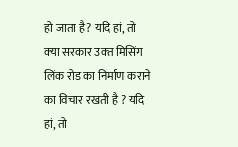हो जाता है? यदि हां, तो क्‍या सरकार उक्‍त मिसिंग लिंक रोड का निर्माण कराने का विचार रखती है ? यदि हां, तो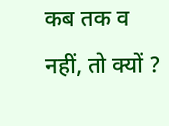कब तक व नहीं, तो क्‍यों ?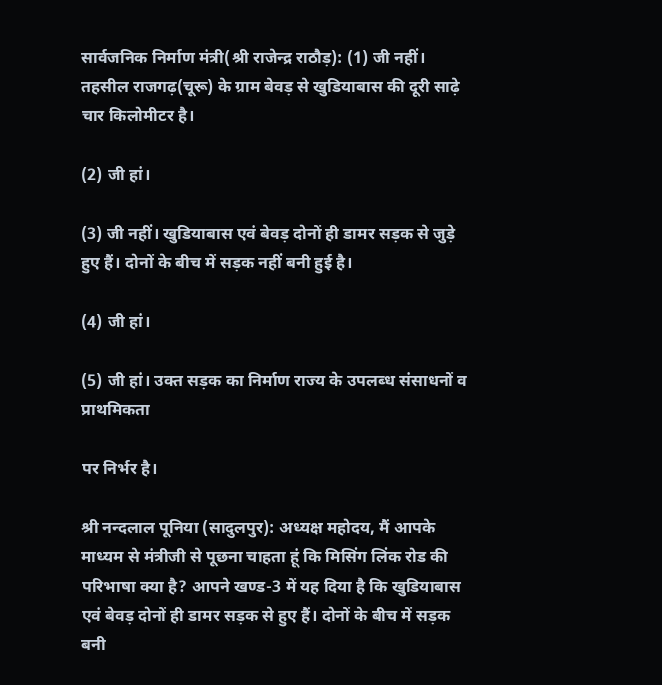सार्वजनिक निर्माण मंत्री(श्री राजेन्‍द्र राठौड़): (1) जी नहीं। तहसील राजगढ़(चूरू) के ग्राम बेवड़ से खुडियाबास की दूरी साढ़े चार किलोमीटर है।

(2) जी हां।

(3) जी नहीं। खुडियाबास एवं बेवड़ दोनों ही डामर सड़क से जुड़े हुए हैं। दोनों के बीच में सड़क नहीं बनी हुई है।

(4) जी हां।

(5) जी हां। उक्‍त सड़क का निर्माण राज्‍य के उपलब्‍ध संसाधनों व प्राथमिकता

पर निर्भर है।

श्री नन्‍दलाल पूनिया (सादुलपुर): अध्‍यक्ष महोदय, मैं आपके माध्‍यम से मंत्रीजी से पूछना चाहता हूं कि मिसिंग लिंक रोड की परिभाषा क्‍या है? आपने खण्‍ड-3 में यह दिया है कि खुडियाबास एवं बेवड़ दोनों ही डामर सड़क से हुए हैं। दोनों के बीच में सड़क बनी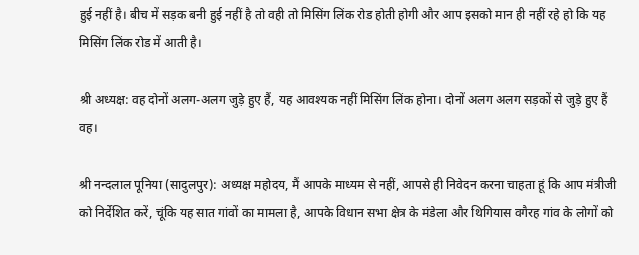हुई नहीं है। बीच में सड़क बनी हुई नहीं है तो वही तो मिसिंग लिंक रोड होती होगी और आप इसको मान ही नहीं रहे हो कि यह मिसिंग लिंक रोड में आती है।

श्री अध्‍यक्ष: वह दोनों अलग-अलग जुड़े हुए हैं, यह आवश्‍यक नहीं मिसिंग लिंक होना। दोनों अलग अलग सड़कों से जुड़े हुए हैं वह।

श्री नन्‍दलाल पूनिया (सादुलपुर): अध्‍यक्ष महोदय, मैं आपके माध्‍यम से नहीं, आपसे ही निवेदन करना चाहता हूं कि आप मंत्रीजी को निर्देशित करें, चूंकि यह सात गांवों का मामला है, आपके विधान सभा क्षेत्र के मंडेला और थिगियास वगैरह गांव के लोगों को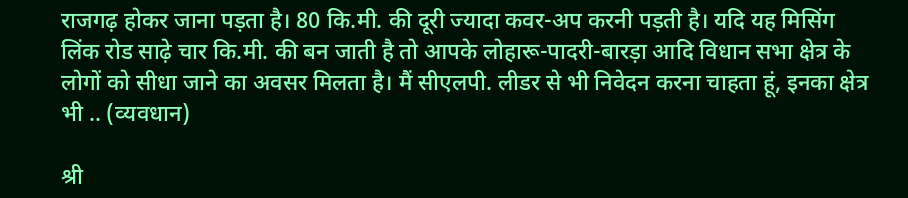राजगढ़ होकर जाना पड़ता है। 80 कि.मी. की दूरी ज्‍यादा कवर-अप करनी पड़ती है। यदि यह मिसिंग लिंक रोड साढ़े चार कि.मी. की बन जाती है तो आपके लोहारू-पादरी-बारड़ा आदि विधान सभा क्षेत्र के लोगों को सीधा जाने का अवसर मिलता है। मैं सीएलपी. लीडर से भी निवेदन करना चाहता हूं, इनका क्षेत्र भी .. (व्‍यवधान)

श्री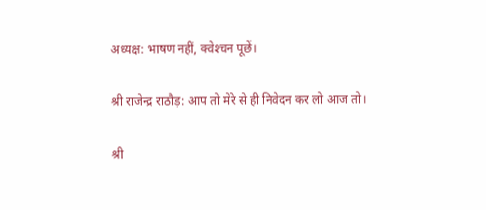अध्‍यक्ष: भाषण नहीं, क्‍वेश्‍चन पूछें।

श्री राजेन्‍द्र राठौड़: आप तो मेरे से ही निवेदन कर लो आज तो।

श्री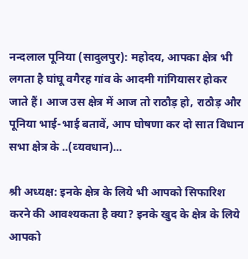नन्‍दलाल पूनिया (सादुलपुर): महोदय, आपका क्षेत्र भी लगता है घांघू वगैरह गांव के आदमी गांगियासर होकर जाते हैं। आज उस क्षेत्र में आज तो राठौड़ हो, राठौड़ और पूनिया भाई-भाई बतावें, आप घोषणा कर दो सात विधान सभा क्षेत्र के ..(व्‍यवधान)...

श्री अध्‍यक्ष: इनके क्षेत्र के लिये भी आपको सिफारिश करने की आवश्‍यकता है क्‍या? इनके खुद के क्षेत्र के लिये आपको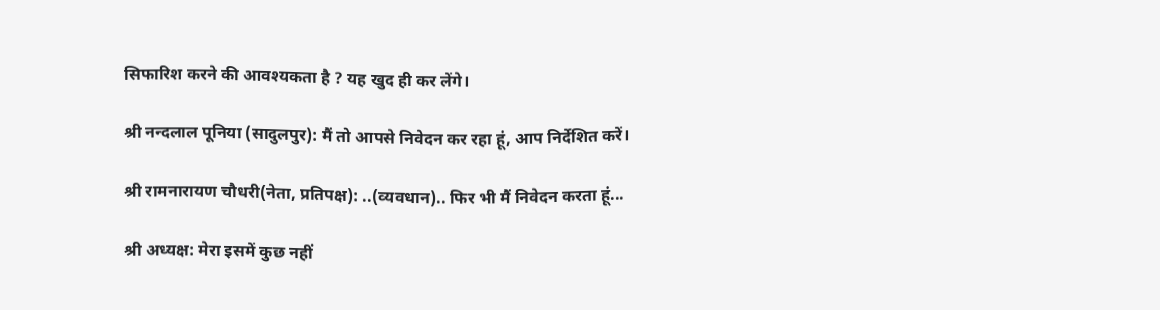सिफारिश करने की आवश्‍यकता है ? यह खुद ही कर लेंगे।

श्री नन्‍दलाल पूनिया (सादुलपुर): मैं तो आपसे निवेदन कर रहा हूं, आप निर्देशित करें।

श्री रामनारायण चौधरी(नेता, प्रतिपक्ष): ..(व्‍यवधान).. फिर भी मैं निवेदन करता हूं...

श्री अध्‍यक्ष: मेरा इसमें कुछ नहीं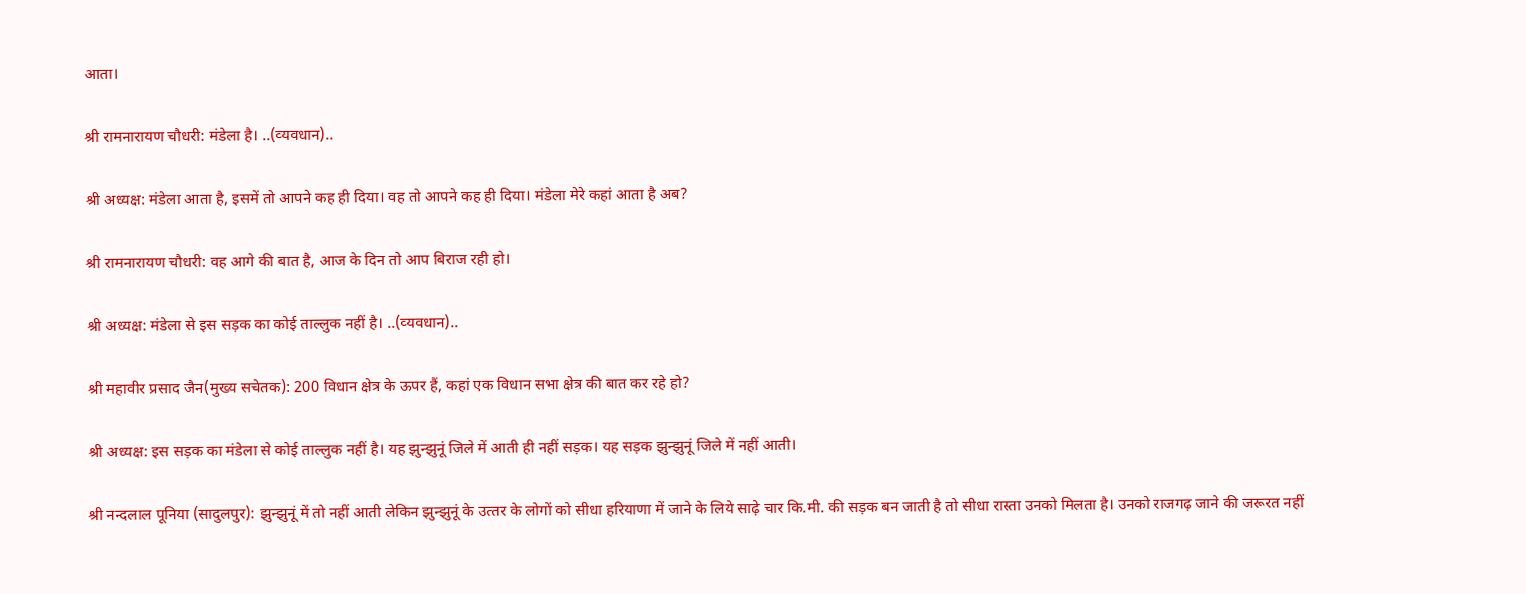आता।

श्री रामनारायण चौधरी: मंडेला है। ..(व्‍यवधान)..

श्री अध्‍यक्ष: मंडेला आता है, इसमें तो आपने कह ही दिया। वह तो आपने कह ही दिया। मंडेला मेरे कहां आता है अब?

श्री रामनारायण चौधरी: वह आगे की बात है, आज के दिन तो आप बिराज रही हो।

श्री अध्‍यक्ष: मंडेला से इस सड़क का कोई ताल्‍लुक नहीं है। ..(व्‍यवधान)..

श्री महावीर प्रसाद जैन(मुख्‍य सचेतक): 200 विधान क्षेत्र के ऊपर हैं, कहां एक विधान सभा क्षेत्र की बात कर रहे हो?

श्री अध्‍यक्ष: इस सड़क का मंडेला से कोई ताल्‍लुक नहीं है। यह झुन्‍झुनूं जिले में आती ही नहीं सड़क। यह सड़क झुन्‍झुनूं जिले में नहीं आती।

श्री नन्‍दलाल पूनिया (सादुलपुर): झुन्‍झुनूं में तो नहीं आती लेकिन झुन्‍झुनूं के उत्‍तर के लोगों को सीधा हरियाणा में जाने के लिये साढ़े चार कि.मी. की सड़क बन जाती है तो सीधा रास्‍ता उनको मिलता है। उनको राजगढ़ जाने की जरूरत नहीं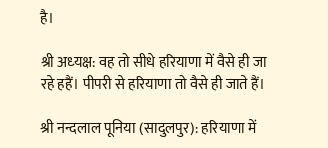है।

श्री अध्‍यक्ष: वह तो सीधे हरियाणा में वैसे ही जा रहे हहैं। पीपरी से हरियाणा तो वैसे ही जाते हैं।

श्री नन्‍दलाल पूनिया (सादुलपुर): हरियाणा में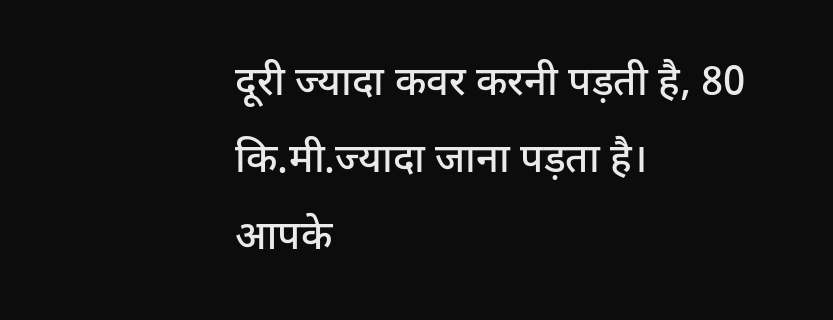दूरी ज्‍यादा कवर करनी पड़ती है, 80 कि.मी.ज्‍यादा जाना पड़ता है। आपके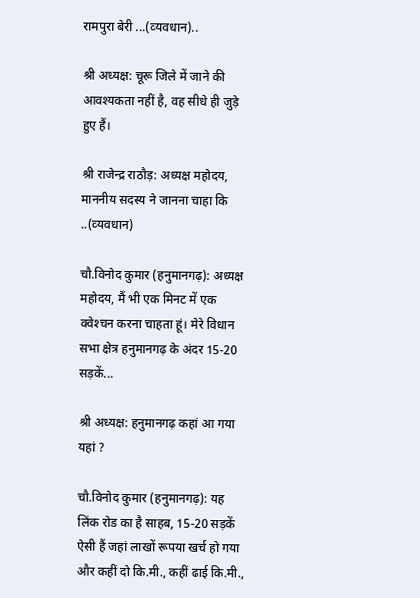रामपुरा बेरी ...(व्‍यवधान)..

श्री अध्‍यक्ष: चूरू जिले में जाने की आवश्‍यकता नहीं है, वह सीधे ही जुड़े हुए हैं।

श्री राजेन्‍द्र राठौड़: अध्‍यक्ष महोदय, माननीय सदस्‍य ने जानना चाहा कि ..(व्‍यवधान)

चौ.विनोद कुमार (हनुमानगढ़): अध्‍यक्ष महोदय, मैं भी एक मिनट में एक क्‍वेश्‍चन करना चाहता हूं। मेरे विधान सभा क्षेत्र हनुमानगढ़ के अंदर 15-20 सड़कें...

श्री अध्‍यक्ष: हनुमानगढ़ कहां आ गया यहां ?

चौ.विनोद कुमार (हनुमानगढ़): यह लिंक रोड का है साहब, 15-20 सड़कें ऐसी हैं जहां लाखों रूपया खर्च हो गया और कहीं दो कि.मी., कहीं ढाई कि.मी.,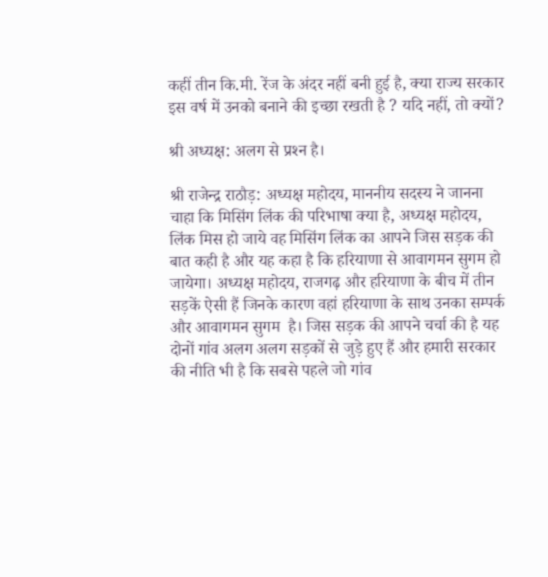कहीं तीन कि.मी. रेंज के अंदर नहीं बनी हुई है, क्‍या राज्‍य सरकार इस वर्ष में उनको बनाने की इच्‍छा रखती है ? यदि नहीं, तो क्‍यों?

श्री अध्‍यक्ष: अलग से प्रश्‍न है।

श्री राजेन्‍द्र राठौड़: अध्‍यक्ष महोदय, माननीय सदस्‍य ने जानना चाहा कि मिसिंग लिंक की परिभाषा क्‍या है, अध्‍यक्ष महोदय, लिंक मिस हो जाये वह मिसिंग लिंक का आपने जिस सड़क की बात कही है और यह कहा है कि हरियाणा से आवागमन सुगम हो जायेगा। अध्‍यक्ष महोदय, राजगढ़ और हरियाणा के बीच में तीन सड़कें ऐसी हैं जिनके कारण वहां हरियाणा के साथ उनका सम्‍पर्क और आवागमन सुगम  है। जिस सड़क की आपने चर्चा की है यह दोनों गांव अलग अलग सड़कों से जुड़े हुए हैं और हमारी सरकार की नीति भी है कि सबसे पहले जो गांव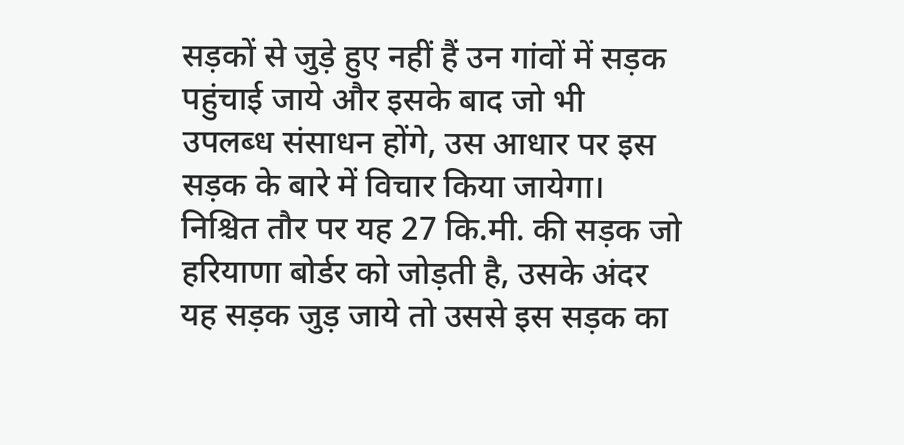सड़कों से जुड़े हुए नहीं हैं उन गांवों में सड़क पहुंचाई जाये और इसके बाद जो भी उपलब्‍ध संसाधन होंगे, उस आधार पर इस सड़क के बारे में विचार किया जायेगा। निश्चित तौर पर यह 27 कि.मी. की सड़क जो हरियाणा बोर्डर को जोड़ती है, उसके अंदर यह सड़क जुड़ जाये तो उससे इस सड़क का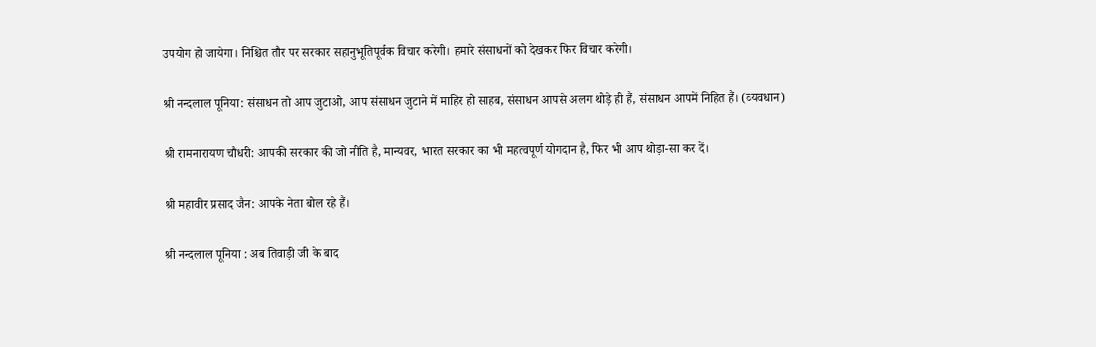उपयोग हो जायेगा। निश्चित तौर पर सरकार सहानुभूतिपूर्वक विचार करेगी। हमारे संसाधनों को देखकर फिर विचार करेगी।

श्री नन्‍दलाल पूनिया: संसाधन तो आप जुटाओ, आप संसाधन जुटाने में माहिर हो साहब, संसाधन आपसे अलग थोड़े ही हैं, संसाधन आपमें निहित हैं। (व्‍यवधान)

श्री रामनारायण चौधरी: आपकी सरकार की जो नीति है, मान्‍यवर, भारत सरकार का भी महत्‍वपूर्ण योगदान है, फिर भी आप थोड़ा-सा कर दें।

श्री महावीर प्रसाद जैन: आपके नेता बोल रहे हैं।

श्री नन्‍दलाल पूनिया : अब तिवाड़ी जी के बाद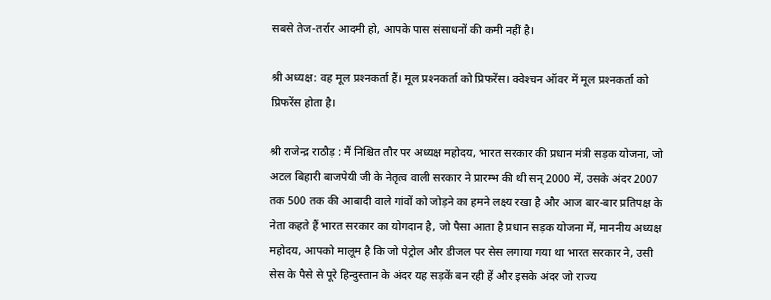सबसे तेज-तर्रार आदमी हो, आपके पास संसाधनों की कमी नहीं है।

श्री अध्‍यक्ष: वह मूल प्रश्‍नकर्ता हैं। मूल प्रश्‍नकर्ता को प्रिफरेंस। क्‍वेश्‍चन ऑवर में मूल प्रश्‍नकर्ता को प्रिफरेंस होता है।

श्री राजेन्‍द्र राठौड़ : मैं निश्चित तौर पर अध्‍यक्ष महोदय, भारत सरकार की प्रधान मंत्री सड़क योजना, जो अटल बिहारी बाजपेयी जी के नेतृत्‍व वाली सरकार ने प्रारम्‍भ की थी सन् 2000 में, उसके अंदर 2007 तक 500 तक की आबादी वाले गांवों को जोड़ने का हमने लक्ष्‍य रखा है और आज बार-बार प्रतिपक्ष के नेता कहते हैं भारत सरकार का योगदान है, जो पैसा आता है प्रधान सड़क योजना में, माननीय अध्‍यक्ष महोदय, आपको मालूम है कि जो पेट्रोल और डीजल पर सेस लगाया गया था भारत सरकार ने, उसी सेस के पैसे से पूरे हिन्‍दुस्‍तान के अंदर यह सड़कें बन रही हें और इसके अंदर जो राज्‍य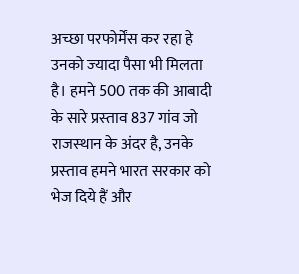अच्‍छा परफोर्मेंस कर रहा हे उनको ज्‍यादा पैसा भी मिलता है। हमने 500 तक की आबादी के सारे प्रस्‍ताव 837 गांव जो राजस्‍थान के अंदर है, उनके प्रस्‍ताव हमने भारत सरकार को भेज दिये हैं और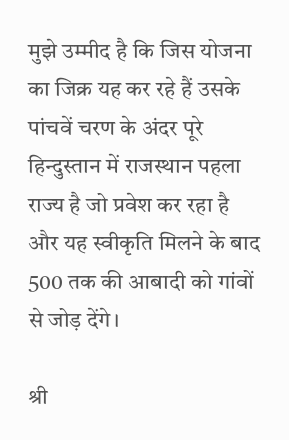मुझे उम्‍मीद है कि जिस योजना का जिक्र यह कर रहे हैं उसके पांचवें चरण के अंदर पूरे हिन्‍दुस्‍तान में राजस्‍थान पहला राज्‍य है जो प्रवेश कर रहा है और यह स्‍वीकृति मिलने के बाद 500 तक की आबादी को गांवों से जोड़ देंगे।

श्री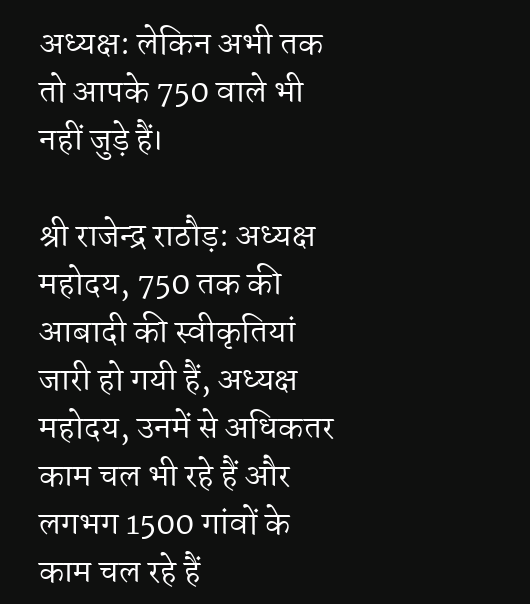अध्‍यक्ष: लेकिन अभी तक तो आपके 750 वाले भी नहीं जुड़े हैं।

श्री राजेन्‍द्र राठौड़: अध्‍यक्ष महोदय, 750 तक की आबादी की स्‍वीकृतियां जारी हो गयी हैं, अध्‍यक्ष महोदय, उनमें से अधिकतर काम चल भी रहे हैं और लगभग 1500 गांवों के काम चल रहे हैं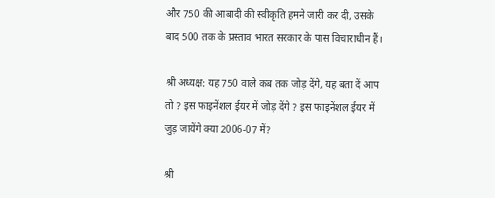और 750 की आबादी की स्‍वीकृति हमने जारी कर दी, उसके बाद 500 तक के प्रस्‍ताव भारत सरकार के पास विचाराधीन हैं।

श्री अध्‍यक्ष: यह 750 वाले कब तक जोड़ देंगे, यह बता दें आप तो ? इस फाइनेंशल ईयर में जोड़ देंगे ? इस फाइनेंशल ईयर में जुड़ जायेंगे क्‍या 2006-07 में?

श्री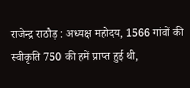राजेन्‍द्र राठौड़ : अध्‍यक्ष महोदय, 1566 गांवों की स्‍वीकृति 750 की हमें प्राप्‍त हुई थी,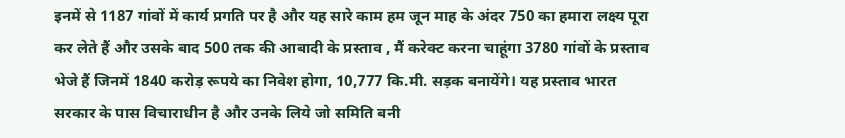इनमें से 1187 गांवों में कार्य प्रगति पर है और यह सारे काम हम जून माह के अंदर 750 का हमारा लक्ष्‍य पूरा कर लेते हैं और उसके बाद 500 तक की आबादी के प्रस्‍ताव , मैं करेक्‍ट करना चाहूंगा 3780 गांवों के प्रस्‍ताव भेजे हैं जिनमें 1840 करोड़ रूपये का निवेश होगा, 10,777 कि.मी. सड़क बनायेंगे। यह प्रस्‍ताव भारत सरकार के पास विचाराधीन है और उनके लिये जो समिति बनी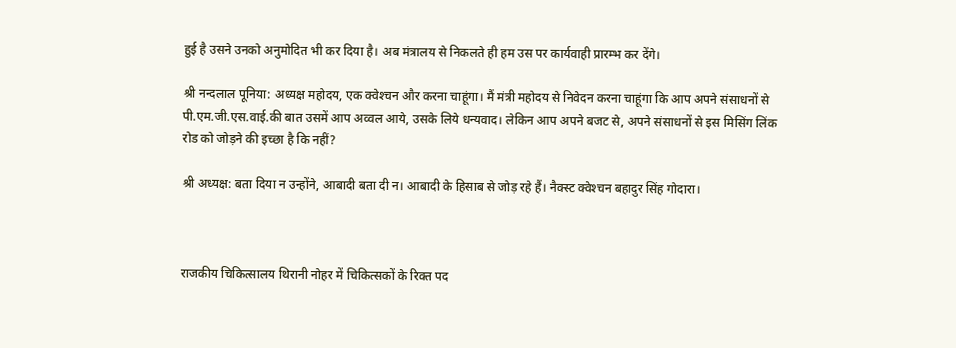हुई है उसने उनको अनुमोदित भी कर दिया है। अब मंत्रालय से निकलते ही हम उस पर कार्यवाही प्रारम्‍भ कर देंगे।

श्री नन्‍दलाल पूनिया: अध्‍यक्ष महोदय, एक क्‍वेश्‍चन और करना चाहूंगा। मैं मंत्री महोदय से निवेदन करना चाहूंगा कि आप अपने संसाधनों से पी.एम.जी.एस.वाई.की बात उसमें आप अव्‍वल आये, उसके लिये धन्‍यवाद। लेकिन आप अपने बजट से, अपने संसाधनों से इस मिसिंग लिंक रोड को जोड़ने की इच्‍छा है कि नहीं?

श्री अध्‍यक्ष: बता दिया न उन्‍होंने, आबादी बता दी न। आबादी के हिसाब से जोड़ रहे हैं। नैक्‍स्‍ट क्‍वेश्‍चन बहादुर सिंह गोदारा।



राजकीय चिकित्‍सालय थिरानी नोहर में चिकित्‍सकों के रिक्‍त पद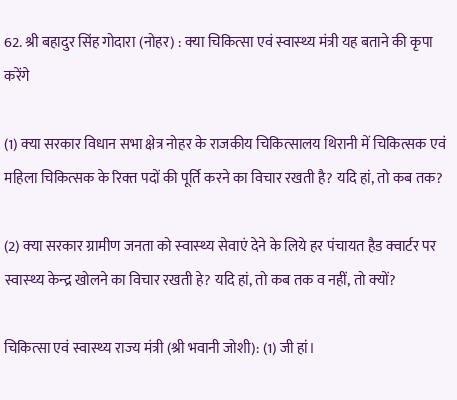62. श्री बहादुर सिंह गोदारा (नोहर) : क्‍या चिकित्‍सा एवं स्‍वास्‍थ्‍य मंत्री यह बताने की कृपा करेंगे

(1) क्‍या सरकार विधान सभा क्षेत्र नोहर के राजकीय चिकित्‍सालय थिरानी में चिकित्‍सक एवं महिला चिकित्‍सक के रिक्‍त पदों की पूर्ति करने का विचार रखती है? यदि हां, तो कब तक?

(2) क्‍या सरकार ग्रामीण जनता को स्‍वास्‍थ्‍य सेवाएं देने के लिये हर पंचायत हैड क्‍वार्टर पर स्‍वास्‍थ्‍य केन्‍द्र खोलने का विचार रखती हे? यदि हां, तो कब तक व नहीं, तो क्‍यों?

चिकित्‍सा एवं स्‍वास्‍थ्‍य राज्‍य मंत्री (श्री भवानी जोशी): (1) जी हां।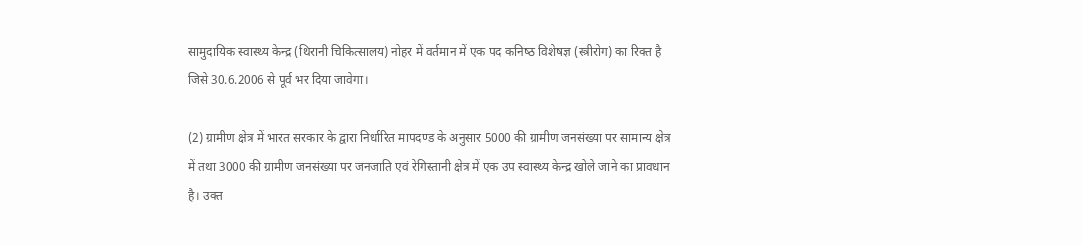सामुदायिक स्‍वास्‍थ्‍य केन्‍द्र (थिरानी चिकित्‍सालय) नोहर में वर्तमान में एक पद कनिष्‍ठ विशेषज्ञ (स्‍त्रीरोग) का रिक्‍त है जिसे 30.6.2006 से पूर्व भर दिया जावेगा।

(2) ग्रामीण क्षेत्र में भारत सरकार के द्वारा निर्धारित मापदण्‍ड के अनुसार 5000 की ग्रामीण जनसंख्‍या पर सामान्‍य क्षेत्र में तथा 3000 की ग्रामीण जनसंख्‍या पर जनजाति एवं रेगिस्‍तानी क्षेत्र में एक उप स्‍वास्‍थ्‍य केन्‍द्र खोले जाने का प्रावधान है। उक्‍त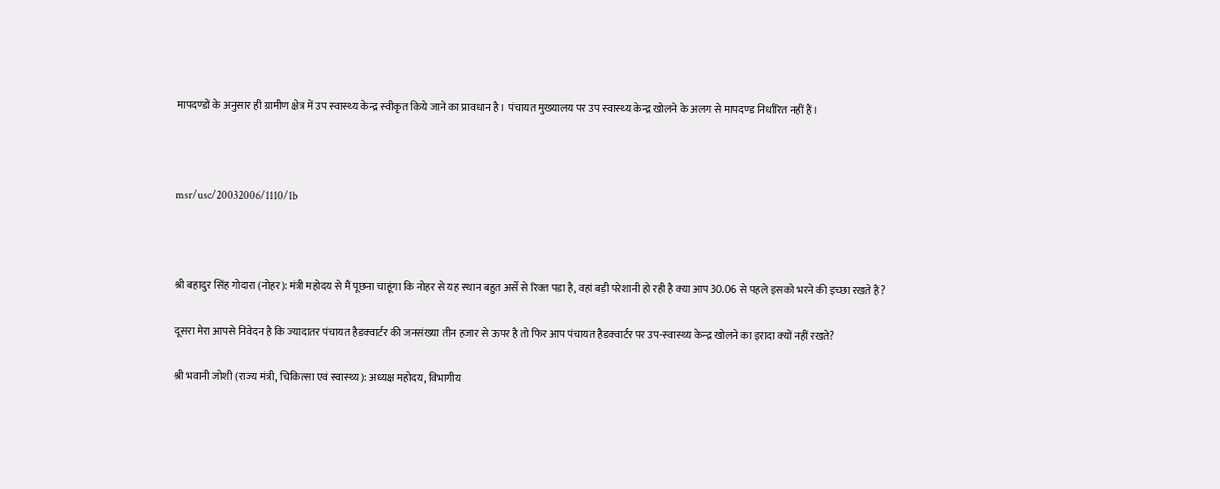मापदण्‍डों के अनुसार ही ग्रामीण क्षेत्र में उप स्‍वास्‍थ्‍य केन्‍द्र स्‍वीकृत किये जाने का प्रावधान है। पंचायत मुख्‍यालय पर उप स्‍वास्‍थ्‍य केन्‍द्र खोलने के अलग से मापदण्‍ड निर्धारित नहीं हैं।



msr/usc/20032006/1110/1b



श्री बहादुर सिंह गोदारा (नोहर): मंत्री महोदय से मैं पूछना चाहूंगा कि नोहर से यह स्‍थान बहुत अर्से से रिक्‍त पडा है, वहां बड़ी परेशानी हो रही है क्‍या आप 30.06 से पहले इसको भरने की इच्‍छा रखते हैं?

दूसरा मेरा आपसे निवेदन है कि ज्‍यादातर पंचायत हैडक्‍वार्टर की जनसंख्‍या तीन हजार से ऊपर है तो फिर आप पंचायत हैडक्‍वार्टर पर उप-स्‍वास्‍थ्‍य केन्‍द्र खोलने का इरादा क्‍यों नहीं रखते?

श्री भवानी जोशी (राज्‍य मंत्री, चिकित्‍सा एवं स्‍वास्‍थ्‍य): अध्‍यक्ष महोदय, विभागीय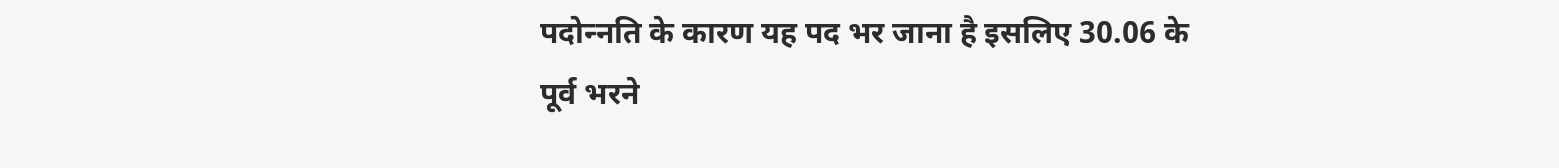पदोन्‍नति के कारण यह पद भर जाना है इसलिए 30.06 के पूर्व भरने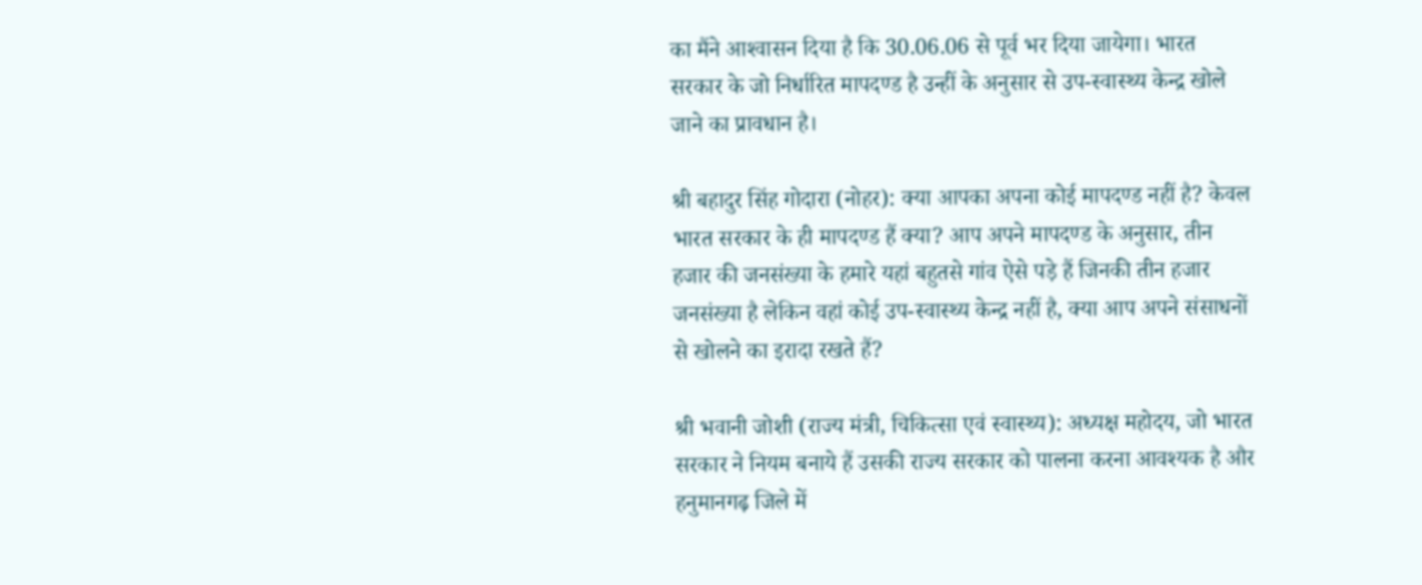का मैंने आश्‍वासन दिया है कि 30.06.06 से पूर्व भर दिया जायेगा। भारत सरकार के जो निर्धारित मापदण्‍ड है उन्‍हीं के अनुसार से उप-स्‍वास्‍थ्‍य केन्‍द्र खोले जाने का प्रावधान है।

श्री बहादुर सिंह गोदारा (नोहर): क्‍या आपका अपना कोई मापदण्‍ड नहीं है? केवल भारत सरकार के ही मापदण्‍ड हैं क्‍या? आप अपने मापदण्‍ड के अनुसार, तीन हजार की जनसंख्‍या के हमारे यहां बहुतसे गांव ऐसे पड़े हैं जिनकी तीन हजार जनसंख्‍या है लेकिन वहां कोई उप-स्‍वास्‍थ्‍य केन्‍द्र नहीं है, क्‍या आप अपने संसाधनों से खोलने का इरादा रखते हैं?

श्री भवानी जोशी (राज्‍य मंत्री, चिकित्‍सा एवं स्‍वास्‍थ्‍य): अध्‍यक्ष महोदय, जो भारत सरकार ने नियम बनाये हैं उसकी राज्‍य सरकार को पालना करना आवश्‍यक है और हनुमानगढ़ जिले में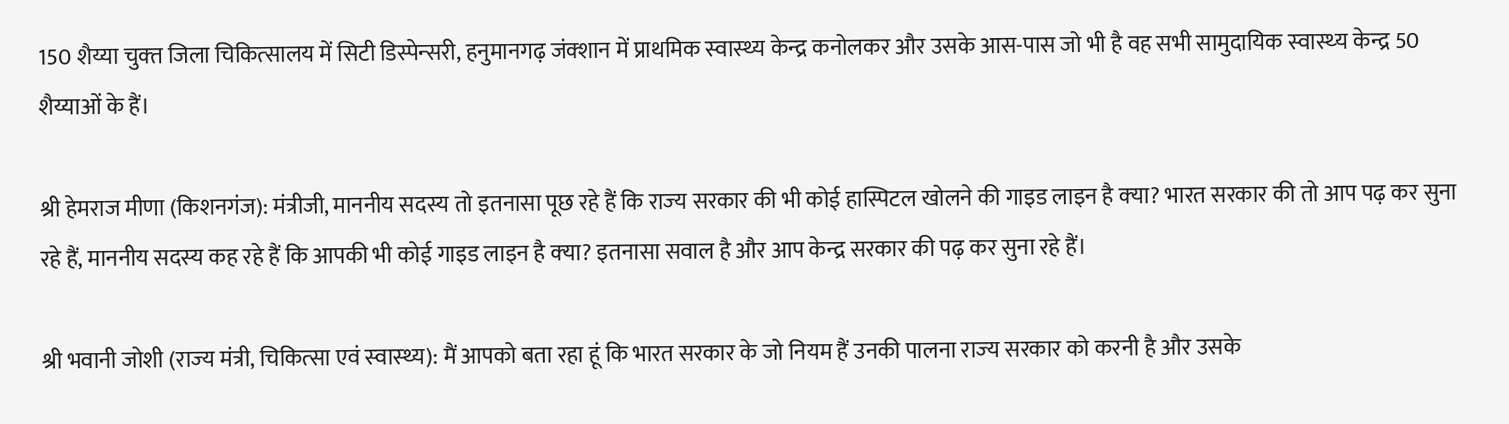150 शैय्या चुक्‍त जिला चिकित्‍सालय में सिटी डिस्‍पेन्‍सरी, हनुमानगढ़ जंक्‍शान में प्राथमिक स्‍वास्‍थ्‍य केन्‍द्र कनोलकर और उसके आस-पास जो भी है वह सभी सामुदायिक स्‍वास्‍थ्‍य केन्‍द्र 50 शैय्याओं के हैं।

श्री हेमराज मीणा (किशनगंज): मंत्रीजी, माननीय सदस्‍य तो इतनासा पूछ रहे हैं कि राज्‍य सरकार की भी कोई हास्पिटल खोलने की गाइड लाइन है क्‍या? भारत सरकार की तो आप पढ़ कर सुना रहे हैं, माननीय सदस्‍य कह रहे हैं कि आपकी भी कोई गाइड लाइन है क्‍या? इतनासा सवाल है और आप केन्‍द्र सरकार की पढ़ कर सुना रहे हैं।

श्री भवानी जोशी (राज्‍य मंत्री, चिकित्‍सा एवं स्‍वास्‍थ्‍य): मैं आपको बता रहा हूं कि भारत सरकार के जो नियम हैं उनकी पालना राज्‍य सरकार को करनी है और उसके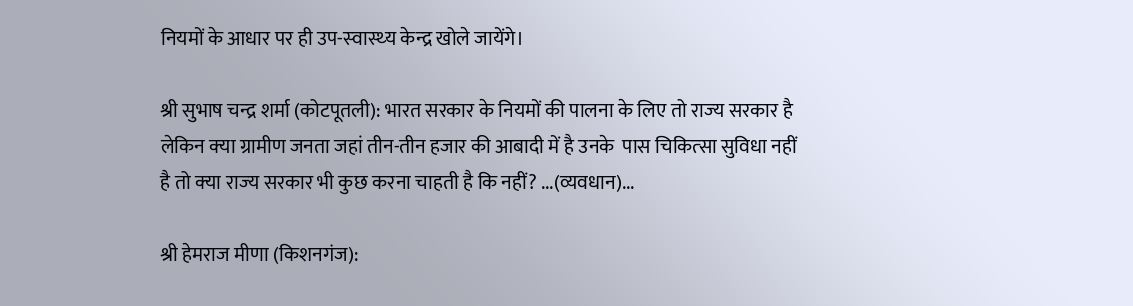नियमों के आधार पर ही उप-स्‍वास्‍थ्‍य केन्‍द्र खोले जायेंगे।

श्री सुभाष चन्‍द्र शर्मा (कोटपूतली): भारत सरकार के नियमों की पालना के लिए तो राज्‍य सरकार है लेकिन क्‍या ग्रामीण जनता जहां तीन-तीन हजार की आबादी में है उनके  पास चिकित्‍सा सुविधा नहीं है तो क्‍या राज्‍य सरकार भी कुछ करना चाहती है कि नहीं? ...(व्‍यवधान)...

श्री हेमराज मीणा (किशनगंज):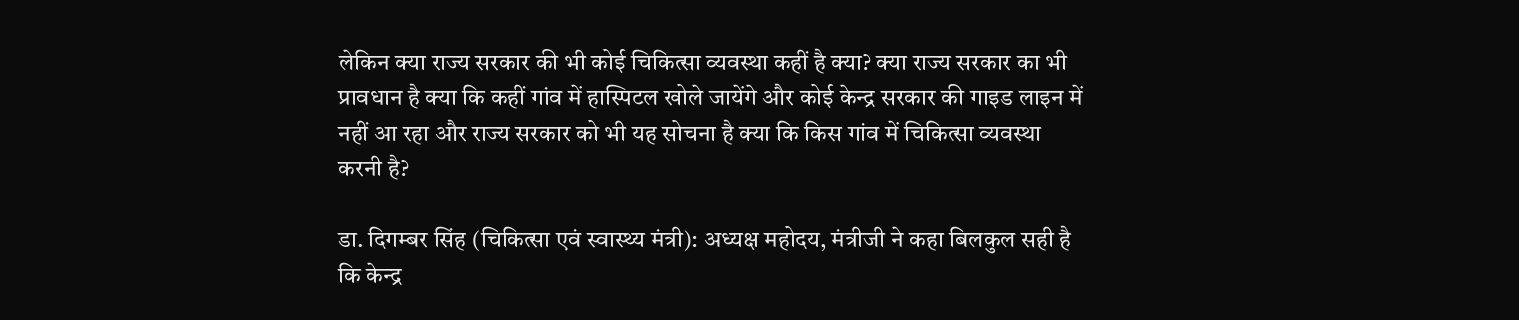लेकिन क्‍या राज्‍य सरकार की भी कोई चिकित्‍सा व्‍यवस्‍था कहीं है क्‍या? क्‍या राज्‍य सरकार का भी प्रावधान है क्‍या कि कहीं गांव में हास्पिटल खोले जायेंगे और कोई केन्‍द्र सरकार की गाइड लाइन में नहीं आ रहा और राज्‍य सरकार को भी यह सोचना है क्‍या कि किस गांव में चिकित्‍सा व्‍यवस्‍था करनी है?

डा. दिगम्‍बर सिंह (चिकित्‍सा एवं स्‍वास्‍थ्‍य मंत्री): अध्‍यक्ष महोदय, मंत्रीजी ने कहा बिलकुल सही है कि केन्‍द्र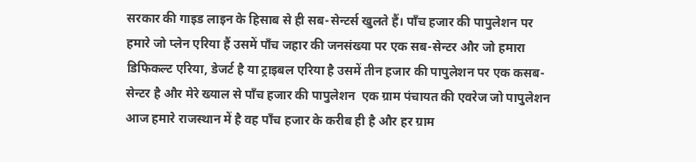सरकार की गाइड लाइन के हिसाब से ही सब-सेन्‍टर्स खुलते हैं। पाँच हजार की पापुलेशन पर हमारे जो प्‍लेन एरिया हैं उसमें पाँच जहार की जनसंख्‍या पर एक सब-सेन्‍टर और जो हमारा डिफिकल्‍ट एरिया, डेजर्ट है या ट्राइबल एरिया है उसमें तीन हजार की पापुलेशन पर एक कसब-सेन्‍टर है और मेरे ख्‍याल से पाँच हजार की पापुलेशन  एक ग्राम पंचायत की एवरेज जो पापुलेशन आज हमारे राजस्‍थान में है वह पाँच हजार के करीब ही है और हर ग्राम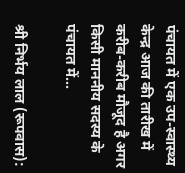पंचायत में एक उप-स्‍वास्‍थ्‍य केन्‍द्र आज की तारीख में करीब-करीब मौजूद है अगर किसी माननीय सदस्‍य के पंचायत में...

श्री निर्भय लाल (रूपवास):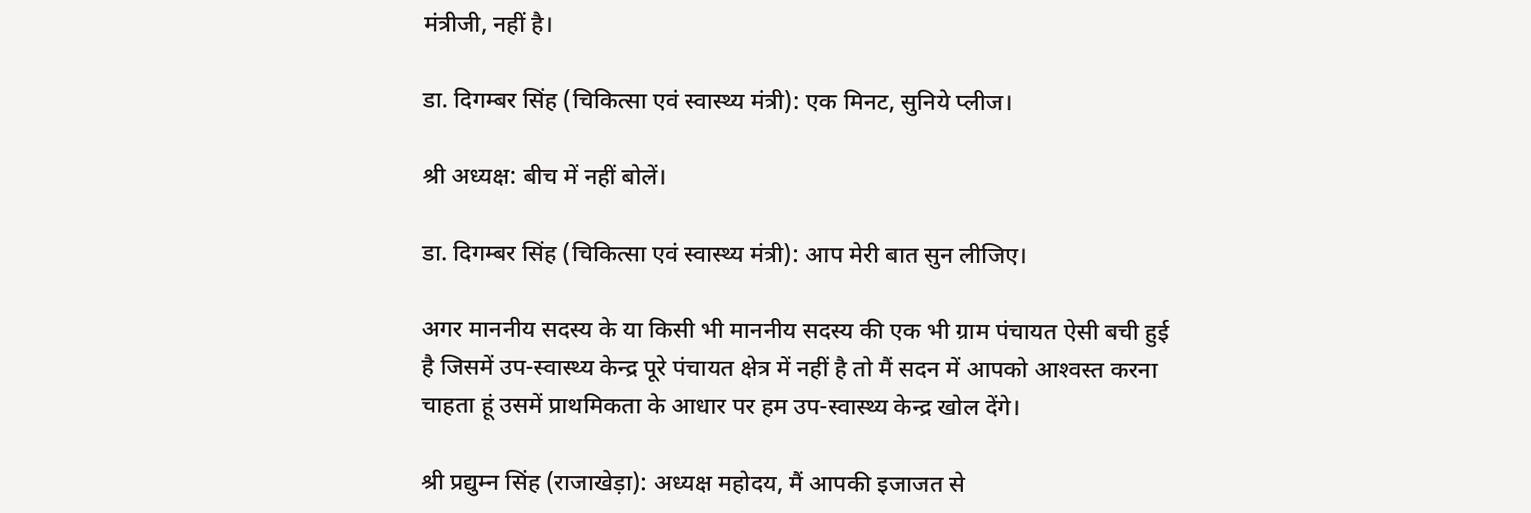मंत्रीजी, नहीं है।

डा. दिगम्‍बर सिंह (चिकित्‍सा एवं स्‍वास्‍थ्‍य मंत्री): एक मिनट, सुनिये प्‍लीज।

श्री अध्‍यक्ष: बीच में नहीं बोलें।

डा. दिगम्‍बर सिंह (चिकित्‍सा एवं स्‍वास्‍थ्‍य मंत्री): आप मेरी बात सुन लीजिए।

अगर माननीय सदस्‍य के या किसी भी माननीय सदस्‍य की एक भी ग्राम पंचायत ऐसी बची हुई है जिसमें उप-स्‍वास्‍थ्‍य केन्‍द्र पूरे पंचायत क्षेत्र में नहीं है तो मैं सदन में आपको आश्‍वस्‍‍त करना चाहता हूं उसमें प्राथमिकता के आधार पर हम उप-स्‍वास्‍थ्‍य केन्‍द्र खोल देंगे।

श्री प्रद्युम्‍न सिंह (राजाखेड़ा): अध्‍यक्ष महोदय, मैं आपकी इजाजत से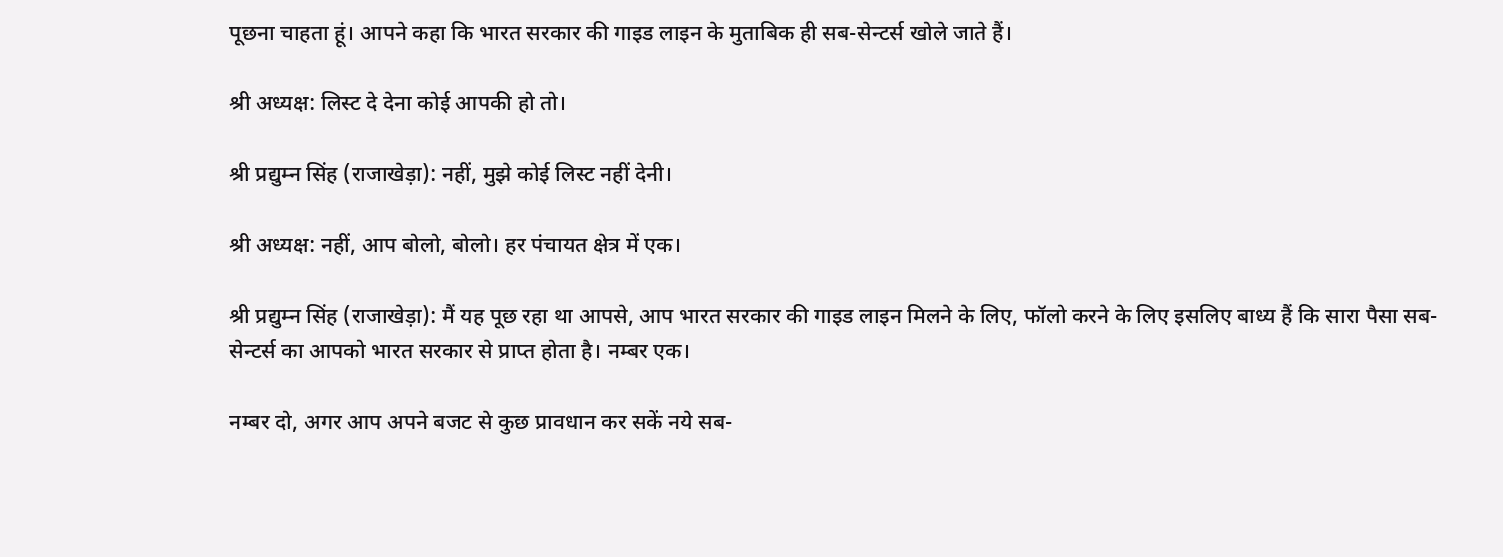पूछना चाहता हूं। आपने कहा कि भारत सरकार की गाइड लाइन के मुताबिक ही सब-सेन्‍टर्स खोले जाते हैं।

श्री अध्‍यक्ष: लिस्‍ट दे देना कोई आपकी हो तो।

श्री प्रद्युम्‍न सिंह (राजाखेड़ा): नहीं, मुझे कोई लिस्‍ट नहीं देनी।

श्री अध्‍यक्ष: नहीं, आप बोलो, बोलो। हर पंचायत क्षेत्र में एक।

श्री प्रद्युम्‍न सिंह (राजाखेड़ा): मैं यह पूछ रहा था आपसे, आप भारत सरकार की गाइड लाइन मिलने के लिए, फॉलो करने के लिए इसलिए बाध्‍य हैं कि सारा पैसा सब-सेन्‍टर्स का आपको भारत सरकार से प्राप्‍त होता है। नम्‍बर एक।

नम्‍बर दो, अगर आप अपने बजट से कुछ प्रावधान कर सकें नये सब-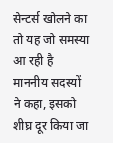सेन्‍टर्स खोलने का तो यह जो समस्‍या आ रही है माननीय सदस्‍यों ने कहा, इसको शीघ्र दूर किया जा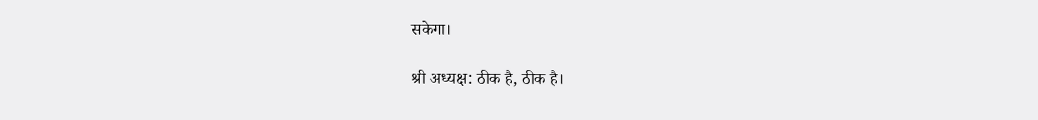सकेगा।

श्री अध्‍यक्ष: ठीक है, ठीक है।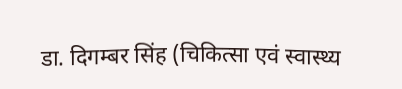डा. दिगम्‍बर सिंह (चिकित्‍सा एवं स्‍वास्‍थ्‍य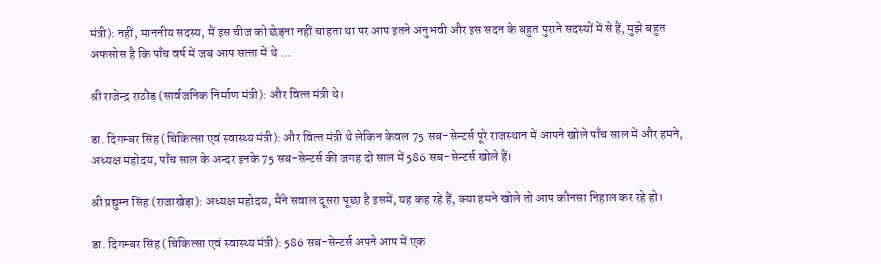मंत्री): नहीं, माननीय सदस्‍य, मैं इस चीज को छेड़ना नहीं चाहता था पर आप इतने अनुभवी और इस सदन के बहुत पुराने सदस्‍यों में से हैं, मुझे बहुत अफसोस है कि पाँच वर्ष में जब आप सत्‍ता में थे ...

श्री राजेन्‍द्र राठौड़ (सार्वजनिक निर्माण मंत्री): और वित्‍त मंत्री थे।

डा. दिगम्‍बर सिंह (चिकित्‍सा एवं स्‍वास्‍थ्‍य मंत्री): और वित्‍त मंत्री थे लेकिन केवल 75 सब-सेन्‍टर्स पूरे राजस्‍थान में आपने खोले पाँच साल में और हमने, अध्‍यक्ष महोदय, पाँच साल के अन्‍दर इनके 75 सब-सेन्‍टर्स की जगह दो साल में 586 सब-सेन्‍टर्स खोले हैं।

श्री प्रद्युम्‍न सिंह (राजाखेड़ा): अध्‍यक्ष महोदय, मैंने सवाल दूसरा पूछा है इसमें, यह कह रहे हैं, क्‍या हमने खोले तो आप कौनसा निहाल कर रहे हो।

डा. दिगम्‍बर सिंह (चिकित्‍सा एवं स्‍वास्‍थ्‍य मंत्री): 586 सब-सेन्‍टर्स अपने आप में एक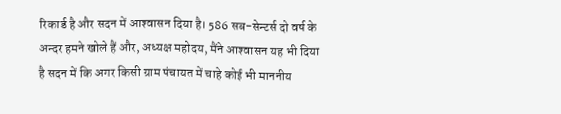रिकार्ड है और सदन में आश्‍वासन दिया है। 586 सब-सेन्‍टर्स दो वर्ष के अन्‍दर हमने खोले हैं और, अध्‍यक्ष महोदय, मैंने आश्‍वासन यह भी दिया है सदन में कि अगर किसी ग्राम पंचायत में चाहे कोई भी माननीय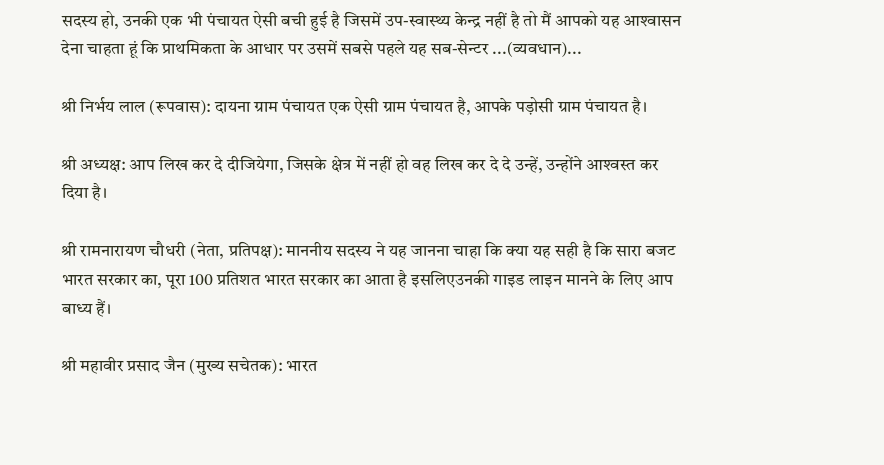सदस्‍य हो, उनकी एक भी पंचायत ऐसी बची हुई है जिसमें उप-स्‍वास्‍थ्‍य केन्‍द्र नहीं है तो मैं आपको यह आश्‍वासन देना चाहता हूं कि प्राथमिकता के आधार पर उसमें सबसे पहले यह सब-सेन्‍टर ...(व्‍यवधान)...

श्री निर्भय लाल (रूपवास): दायना ग्राम पंचायत एक ऐसी ग्राम पंचायत है, आपके पड़ोसी ग्राम पंचायत है।

श्री अध्‍यक्ष: आप लिख कर दे दीजियेगा, जिसके क्षेत्र में नहीं हो वह लिख कर दे दे उन्‍हें, उन्‍होंने आश्‍वस्‍त कर दिया है।

श्री रामनारायण चौधरी (नेता, प्रतिपक्ष): माननीय सदस्‍य ने यह जानना चाहा कि क्‍या यह सही है कि सारा बजट भारत सरकार का, पूरा 100 प्रतिशत भारत सरकार का आता है इसलिएउनकी गाइड लाइन मानने के लिए आप बाध्‍य हैं।

श्री महावीर प्रसाद जैन (मुख्‍य सचेतक): भारत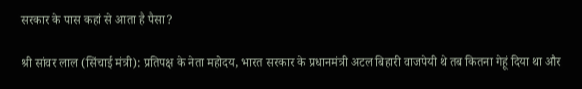सरकार के पास कहां से आता है पैसा?

श्री सांवर लाल (सिंचाई मंत्री): प्रतिपक्ष के नेता महोदय, भारत सरकार के प्रधानमंत्री अटल बिहारी वाजपेयी थे तब कितना गेहूं दिया था और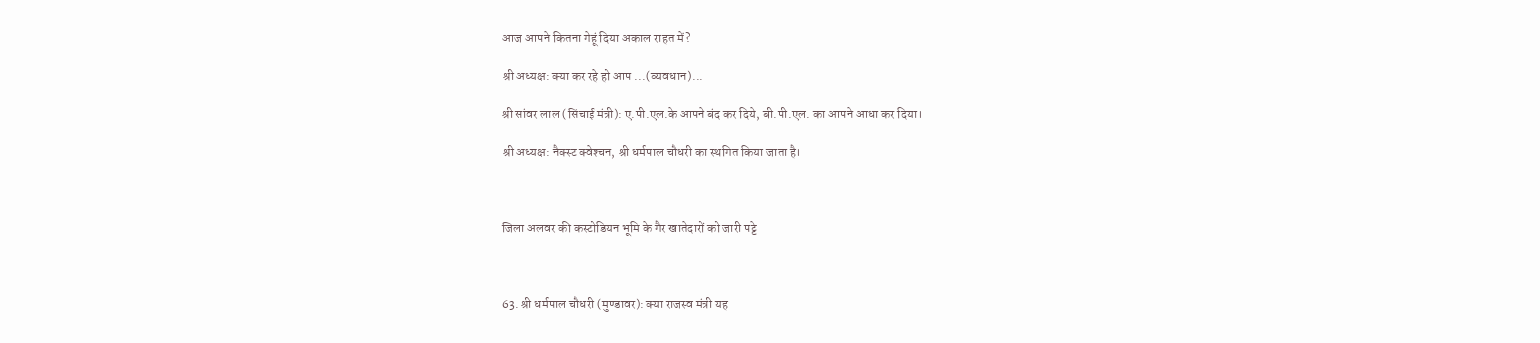आज आपने कितना गेहूं दिया अकाल राहत में?

श्री अध्‍यक्ष: क्‍या कर रहे हो आप ...(व्‍यवधान)...

श्री सांवर लाल (सिंचाई मंत्री): ए.पी.एल.के आपने बंद कर दिये, बी.पी.एल. का आपने आधा कर दिया।

श्री अध्‍यक्ष: नैक्‍स्‍ट क्‍वेश्‍चन, श्री धर्मपाल चौधरी का स्‍थगित किया जाता है।



जिला अलवर की कस्‍टोडियन भूमि के गैर खातेदारों को जारी पट्टे



63. श्री धर्मपाल चौधरी (मुण्‍डावर): क्‍या राजस्‍व मंत्री यह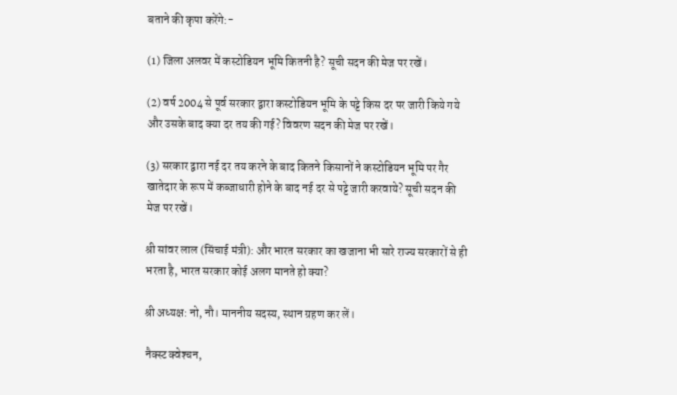बताने की कृपा करेंगे:-

(1) जिला अलवर में कस्‍टोडियन भूमि कितनी है? सूची सदन की मेज पर रखें।

(2) वर्ष 2004 से पूर्व सरकार द्वारा कस्‍टोडियन भूमि के पट्टे किस दर पर जारी किये गये और उसके बाद क्‍या दर तय की गई? विवरण सदन की मेज पर रखें।

(3) सरकार द्वारा नई दर तय करने के बाद कितने किसानों ने कस्‍टोडियन भूमि पर गैर खातेदार के रूप में कब्‍जाधारी होने के बाद नई दर से पट्टे जारी करवाये? सूची सदन की मेज पर रखें।

श्री सांवर लाल (सिंचाई मंत्री): और भारत सरकार का खजाना भी सारे राज्‍य सरकारों से ही भरता है, भारत सरकार कोई अलग मानते हो क्‍या?

श्री अध्‍यक्ष: नो, नौ। माननीय सदस्‍य, स्‍थान ग्रहण कर लें।

नैक्‍स्‍ट क्‍वेश्‍चन,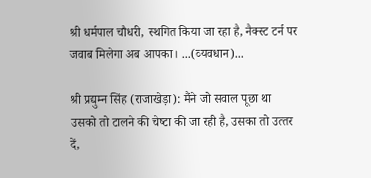श्री धर्मपाल चौधरी, स्‍थगित किया जा रहा है, नैक्‍स्‍ट टर्न पर जवाब मिलेगा अब आपका। ...(व्‍यवधान)...

श्री प्रद्युम्‍न सिंह (राजाखेड़ा): मैंने जो सवाल पूछा था उसको तो टालने की चेष्‍टा की जा रही है, उसका तो उत्‍तर दें,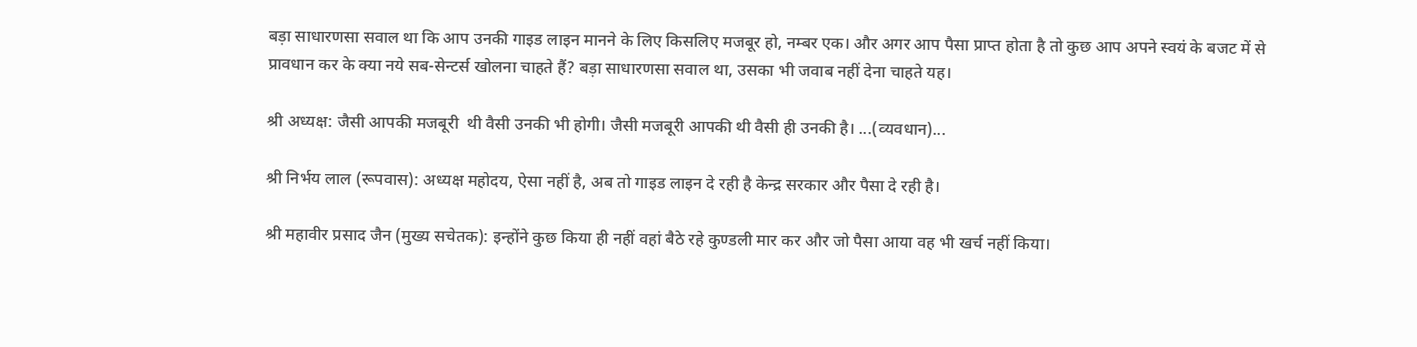बड़ा साधारणसा सवाल था कि आप उनकी गाइड लाइन मानने के लिए किसलिए मजबूर हो, नम्‍बर एक। और अगर आप पैसा प्राप्‍त होता है तो कुछ आप अपने स्‍वयं के बजट में से प्रावधान कर के क्‍या नये सब-सेन्‍टर्स खोलना चाहते हैं? बड़ा साधारणसा सवाल था, उसका भी जवाब नहीं देना चाहते यह।

श्री अध्‍यक्ष: जैसी आपकी मजबूरी  थी वैसी उनकी भी होगी। जैसी मजबूरी आपकी थी वैसी ही उनकी है। ...(व्‍यवधान)...

श्री निर्भय लाल (रूपवास): अध्‍यक्ष महोदय, ऐसा नहीं है, अब तो गाइड लाइन दे रही है केन्‍द्र सरकार और पैसा दे रही है।

श्री महावीर प्रसाद जैन (मुख्‍य सचेतक): इन्‍होंने कुछ किया ही नहीं वहां बैठे रहे कुण्‍डली मार कर और जो पैसा आया वह भी खर्च नहीं किया।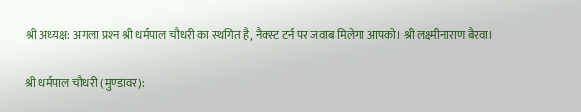श्री अध्‍यक्ष: अगला प्रश्‍न श्री धर्मपाल चौधरी का स्‍थगित है, नैक्‍स्‍ट टर्न पर जवाब मिलेगा आपको। श्री लक्ष्‍मीनाराण बैरवा।

श्री धर्मपाल चौधरी (मुण्‍डावर):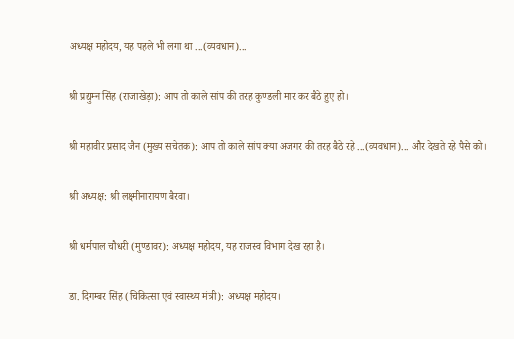अध्‍यक्ष महोदय, यह पहले भी लगा था ...(व्‍यवधान)...

श्री प्रद्युम्‍न सिंह (राजाखेड़ा): आप तो काले सांप की तरह कुण्‍डली मार कर बैठे हुए हो।

श्री महावीर प्रसाद जैन (मुख्‍य सचेतक): आप तो काले सांप क्‍या अजगर की तरह बैठे रहे ...(व्‍यवधान)... और देखते रहे पैसे को।

श्री अध्‍यक्ष: श्री लक्ष्‍मीनारायण बैरवा।

श्री धर्मपाल चौधरी (मुण्‍डावर): अध्‍यक्ष महोदय, यह राजस्‍व विभाग देख रहा है।

डा. दिगम्‍बर सिंह (चिकित्‍सा एवं स्‍वास्‍थ्‍य मंत्री): अध्‍यक्ष महोदय।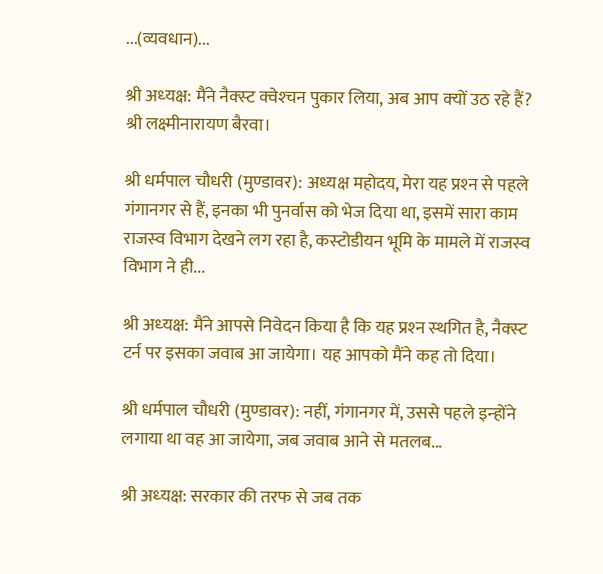...(व्‍यवधान)...

श्री अध्‍यक्ष: मैंने नैक्‍स्‍ट क्‍वेश्‍चन पुकार लिया, अब आप क्‍यों उठ रहे हैं? श्री लक्ष्‍मीनारायण बैरवा।

श्री धर्मपाल चौधरी (मुण्‍डावर): अध्‍यक्ष महोदय, मेरा यह प्रश्‍न से पहले गंगानगर से हैं, इनका भी पुनर्वास को भेज दिया था, इसमें सारा काम राजस्‍व विभाग देखने लग रहा है, कस्‍टोडीयन भूमि के मामले में राजस्‍व विभाग ने ही...

श्री अध्‍यक्ष: मैंने आपसे निवेदन किया है कि यह प्रश्‍न स्‍थगित है, नैक्‍स्‍ट टर्न पर इसका जवाब आ जायेगा। यह आपको मैंने कह तो दिया।

श्री धर्मपाल चौधरी (मुण्‍डावर): नहीं, गंगानगर में, उससे पहले इन्‍होंने लगाया था वह आ जायेगा, जब जवाब आने से मतलब...

श्री अध्‍यक्ष: सरकार की तरफ से जब तक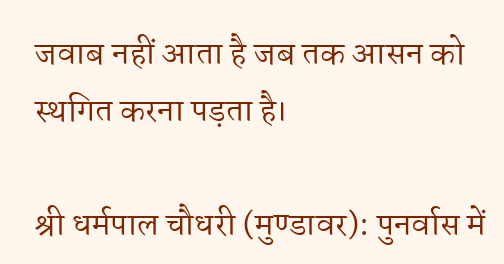जवाब नहीं आता है जब तक आसन को स्‍थगित करना पड़ता है।

श्री धर्मपाल चौधरी (मुण्‍डावर): पुनर्वास में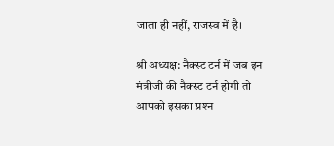जाता ही नहीं, राजस्‍व में है।

श्री अध्‍यक्ष: नैक्‍स्‍ट टर्न में जब इन मंत्रीजी की नैक्‍स्‍ट टर्न होगी तो आपको इसका प्रश्‍न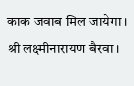काक जवाब मिल जायेगा। श्री लक्ष्‍मीनारायण बैरवा।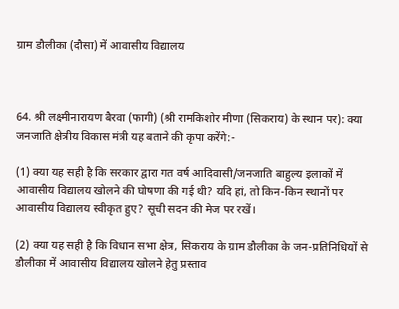ग्राम डौलीका (दौसा) में आवासीय विद्यालय



64. श्री लक्ष्‍मीनारायण बैरवा (फागी) (श्री रामकिशोर मीणा (सिकराय) के स्‍थान पर): क्‍या जनजाति क्षेत्रीय विकास मंत्री यह बताने की कृपा करेंगे:-

(1) क्‍या यह सही है कि सरकार द्वारा गत वर्ष आदिवासी/जनजाति बाहुल्‍य इलाकों में आवासीय विद्यालय खोलने की घोषणा की गई थी? यदि हां, तो किन-किन स्‍थानों पर आवासीय विद्यालय स्‍वीकृत हुए? सूची सदन की मेज पर रखें।

(2) क्‍या यह सही है कि विधान सभा क्षेत्र, सिकराय के ग्राम डौलीका के जन-प्रतिनिधियों से डौलीका में आवासीय विद्यालय खोलने हेतु प्रस्‍ताव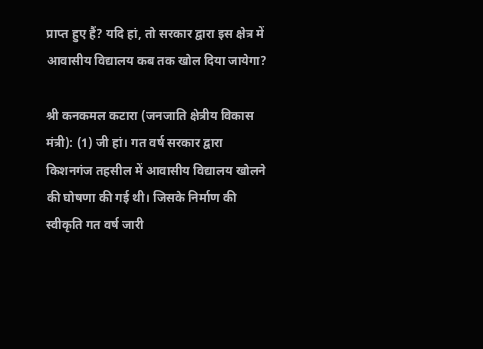प्राप्‍त हुए हैं? यदि हां, तो सरकार द्वारा इस क्षेत्र में आवासीय विद्यालय कब तक खोल दिया जायेगा?

श्री कनकमल कटारा (जनजाति क्षेत्रीय विकास मंत्री): (1) जी हां। गत वर्ष सरकार द्वारा किशनगंज तहसील में आवासीय विद्यालय खोलने की घोषणा की गई थी। जिसके निर्माण की स्‍वीकृति गत वर्ष जारी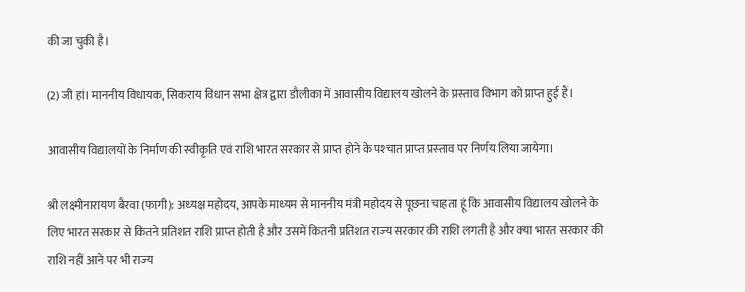की जा चुकी है।

(2) जी हां। माननीय विधायक, सिकराय विधान सभा क्षेत्र द्वारा डौलीका में आवासीय विद्यालय खोलने के प्रस्‍ताव विभाग को प्राप्‍त हुई हैं।

आवासीय विद्यालयों के निर्माण की स्‍वीकृति एवं राशि भारत सरकार से प्राप्‍त होने के पश्‍चात प्राप्‍त प्रस्‍ताव पर निर्णय लिया जायेगा।

श्री लक्ष्‍मीनारायण बैरवा (फागी): अध्‍यक्ष महोदय, आपके माध्‍यम से माननीय मंत्री महोदय से पूछना चाहता हूं कि आवासीय विद्यालय खोलने के लिए भारत सरकार से कितने प्रतिशत राशि प्राप्‍त होती है और उसमें कितनी प्रतिशत राज्‍य सरकार की राशि लगती है और क्‍या भारत सरकार की राशि नहीं आने पर भी राज्‍य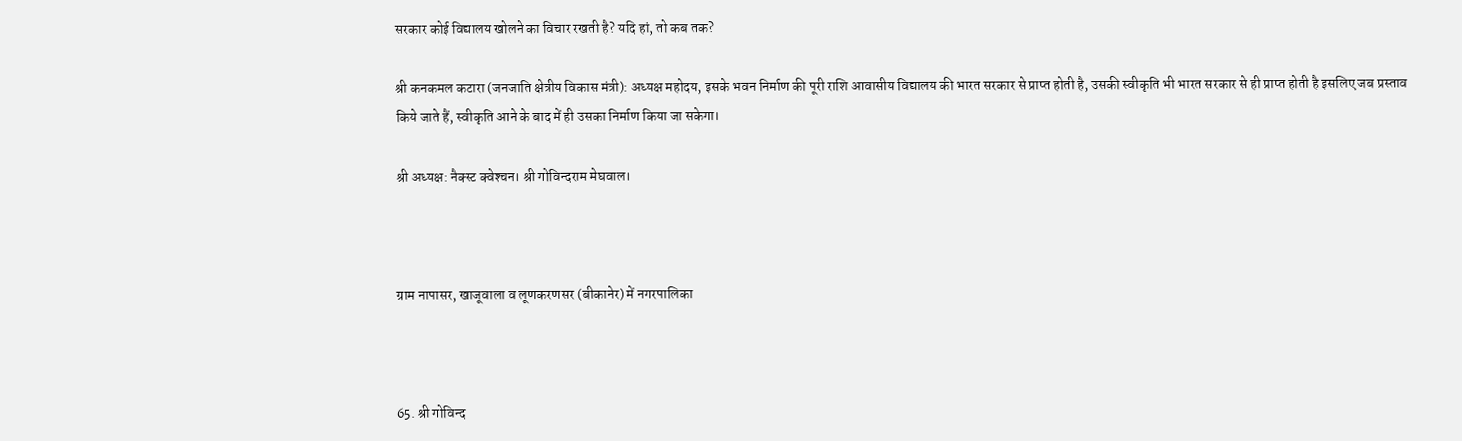सरकार कोई विद्यालय खोलने का विचार रखती है? यदि हां, तो कब तक?

श्री कनकमल कटारा (जनजाति क्षेत्रीय विकास मंत्री): अध्‍यक्ष महोदय, इसके भवन निर्माण की पूरी राशि आवासीय विद्यालय की भारत सरकार से प्राप्‍त होती है, उसकी स्‍वीकृति भी भारत सरकार से ही प्राप्‍त होती है इसलिए जब प्रस्‍ताव किये जाते हैं, स्‍वीकृति आने के बाद में ही उसका निर्माण किया जा सकेगा।

श्री अध्‍यक्ष: नैक्‍स्‍ट क्‍वेश्‍चन। श्री गोविन्‍दराम मेघवाल।



ग्राम नापासर, खाजूवाला व लूणकरणसर (बीकानेर) में नगरपालिका



65. श्री गोविन्‍द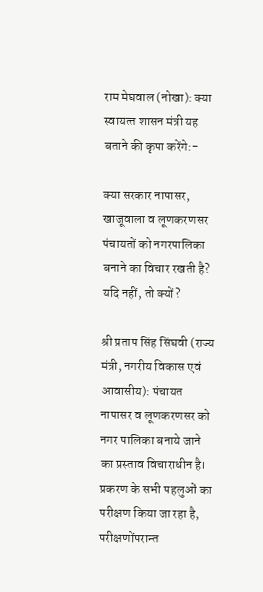राम मेघवाल (नोखा): क्‍या स्‍वायत्‍त शासन मंत्री यह बताने की कृपा करेंगे:-

क्‍या सरकार नापासर, खाजूवाला व लूणकरणसर पंचायतों को नगरपालिका बनाने का विचार रखती है? यदि नहीं, तो क्‍यों?

श्री प्रताप सिंह सिंघवी (राज्‍य मंत्री, नगरीय विकास एवं आवासीय): पंचायत नापासर व लूणकरणसर को नगर पालिका बनाये जाने का प्रस्‍ताव विचाराधीन है। प्रकरण के सभी पहलुओं का परीक्षण किया जा रहा है, परीक्षणोंपरान्‍त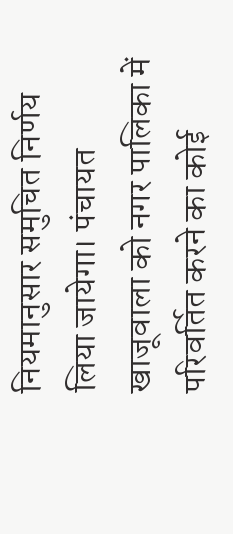नियमानुसार समुचित निर्णय लिया जायेगा। पंचायत खाजूवाला को नगर पालिका में परिवर्तित करने का कोई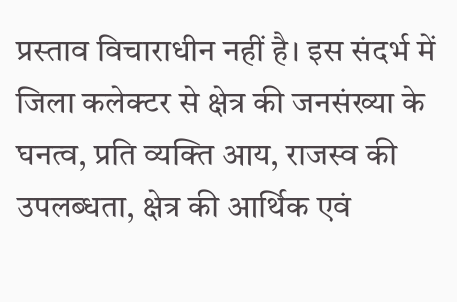प्रस्‍ताव विचाराधीन नहीं है। इस संदर्भ में जिला कलेक्‍टर से क्षेत्र की जनसंख्‍या के घनत्‍व, प्रति व्‍यक्ति आय, राजस्‍व की उपलब्‍धता, क्षेत्र की आर्थिक एवं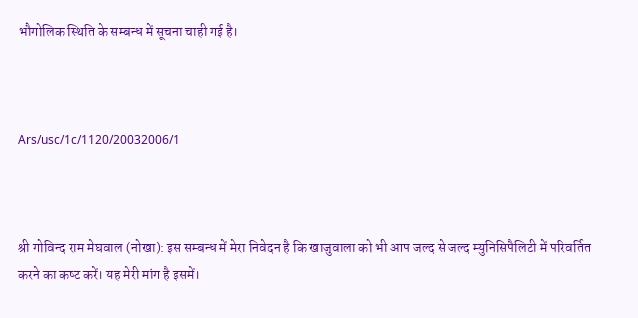भौगोलिक स्थिति के सम्‍बन्‍ध में सूचना चाही गई है।



Ars/usc/1c/1120/20032006/1



श्री गोविन्‍द राम मेघवाल (नोखा): इस सम्‍बन्‍ध में मेरा निवेदन है कि खाजुवाला को भी आप जल्‍द से जल्‍द म्‍युनिसिपैलिटी में परिवर्तित करने का कष्‍ट करें। यह मेरी मांग है इसमें।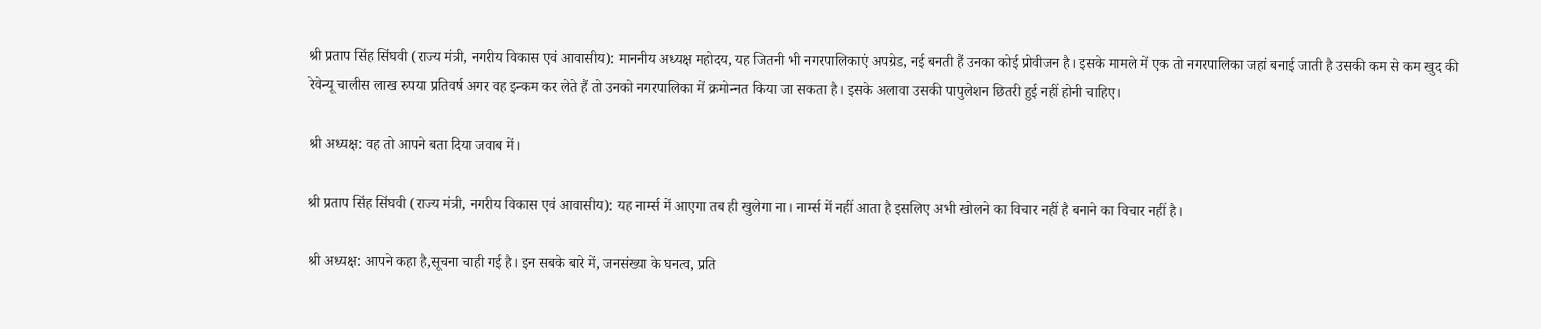श्री प्रताप सिंह सिंघवी (राज्‍य मंत्री, नगरीय विकास एवं आवासीय): माननीय अध्‍यक्ष महोदय, यह जितनी भी नगरपालिकाएं अपग्रेड, नई बनती हैं उनका कोई प्रोवीजन है। इसके मामले में एक तो नगरपालिका जहां बनाई जाती है उसकी कम से कम खुद की रेवेन्‍यू चालीस लाख रुपया प्रतिवर्ष अगर वह इन्‍कम कर लेते हैं तो उनको नगरपालिका में क्रमोन्‍नत किया जा सकता है। इसके अलावा उसकी पापुलेशन छितरी हुई नहीं होनी चाहिए।

श्री अध्‍यक्ष: वह तो आपने बता दिया जवाब में।

श्री प्रताप सिंह सिंघवी (राज्‍य मंत्री, नगरीय विकास एवं आवासीय): यह नार्म्‍स में आएगा तब ही खुलेगा ना। नार्म्‍स में नहीं आता है इसलिए अभी खोलने का विचार नहीं है बनाने का विचार नहीं है।

श्री अध्‍यक्ष: आपने कहा है,सूचना चाही गई है। इन सबके बारे में, जनसंख्‍या के घनत्‍व, प्रति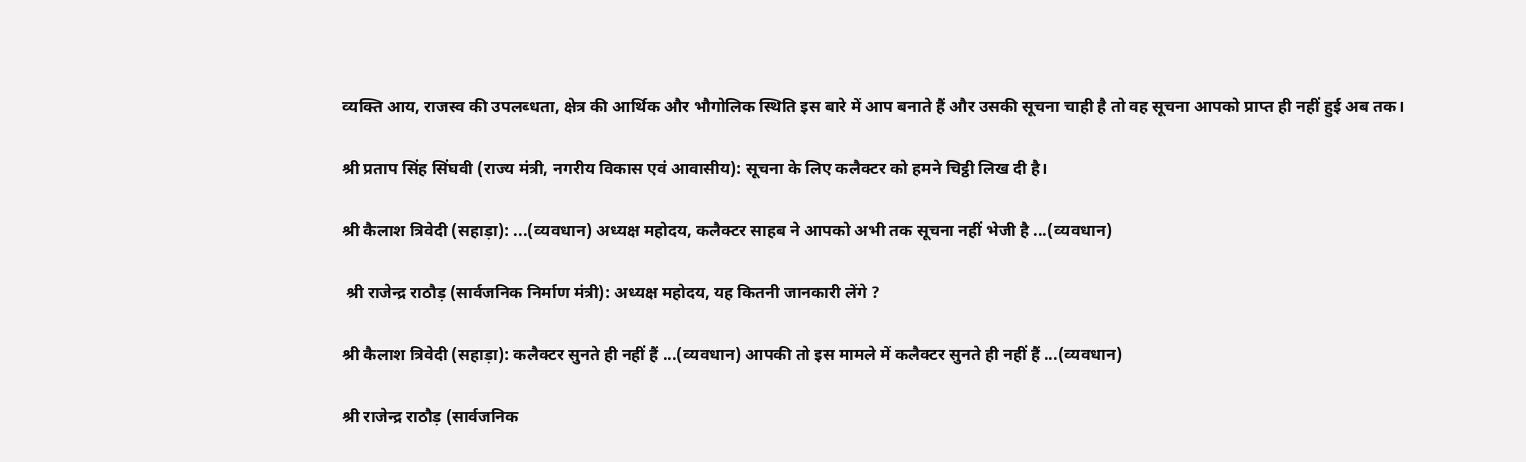व्‍यक्ति आय, राजस्‍व की उपलब्‍धता, क्षेत्र की आर्थिक और भौगोलिक स्थिति इस बारे में आप बनाते हैं और उसकी सूचना चाही है तो वह सूचना आपको प्राप्‍त ही नहीं हुई अब तक।

श्री प्रताप सिंह सिंघवी (राज्‍य मंत्री, नगरीय विकास एवं आवासीय): सूचना के लिए कलैक्‍टर को हमने चिट्ठी लिख दी है।

श्री कैलाश त्रिवेदी (सहाड़ा): ...(व्‍यवधान) अध्‍यक्ष महोदय, कलैक्‍टर साहब ने आपको अभी तक सूचना नहीं भेजी है ...(व्‍यवधान)

 श्री राजेन्‍द्र राठौड़ (सार्वजनिक निर्माण मंत्री): अध्‍यक्ष महोदय, यह कितनी जानकारी लेंगे ?

श्री कैलाश त्रिवेदी (सहाड़ा): कलैक्‍टर सुनते ही नहीं हैं ...(व्‍यवधान) आपकी तो इस मामले में कलैक्‍टर सुनते ही नहीं हैं ...(व्‍यवधान)

श्री राजेन्‍द्र राठौड़ (सार्वजनिक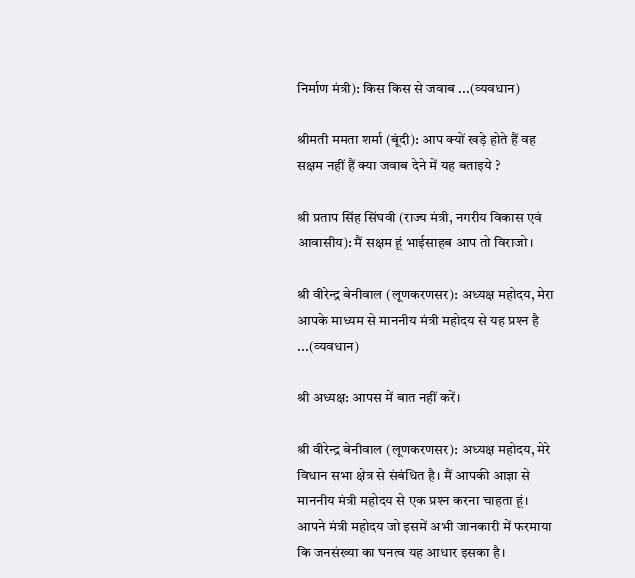निर्माण मंत्री): किस किस से जवाब ...(व्‍यवधान)

श्रीमती ममता शर्मा (बूंदी): आप क्‍यों खड़े होते हैं वह सक्षम नहीं हैं क्‍या जवाब देने में यह बताइये ?

श्री प्रताप सिंह सिंघवी (राज्‍य मंत्री, नगरीय विकास एवं आवासीय): मैं सक्षम हूं भाईसाहब आप तो विराजो।

श्री वीरेन्‍द्र बेनीवाल (लूणकरणसर): अध्‍यक्ष महोदय, मेरा आपके माध्‍यम से माननीय मंत्री महोदय से यह प्रश्‍न है ...(व्‍यवधान)

श्री अध्‍यक्ष: आपस में बात नहीं करें।

श्री वीरेन्‍द्र बेनीवाल (लूणकरणसर): अध्‍यक्ष महोदय, मेरे विधान सभा क्षेत्र से संबंधित है। मैं आपकी आज्ञा से माननीय मंत्री महोदय से एक प्रश्‍न करना चाहता हूं। आपने मंत्री महोदय जो इसमें अभी जानकारी में फरमाया कि जनसंख्‍या का घनत्‍व यह आधार इसका है।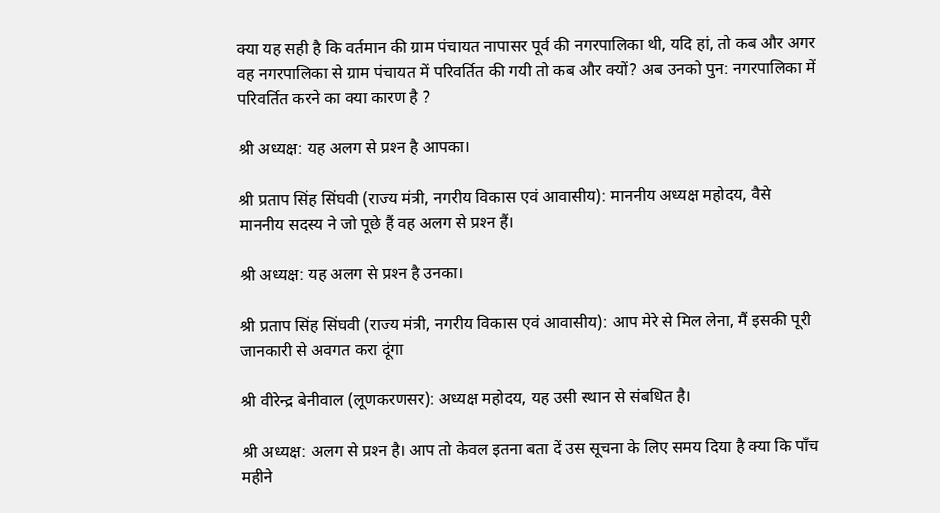क्‍या यह सही है कि वर्तमान की ग्राम पंचायत नापासर पूर्व की नगरपालिका थी, यदि हां, तो कब और अगर वह नगरपालिका से ग्राम पंचायत में परिवर्तित की गयी तो कब और क्‍यों? अब उनको पुन: नगरपालिका में परिवर्तित करने का क्‍या कारण है ?

श्री अध्‍यक्ष: यह अलग से प्रश्‍न है आपका।

श्री प्रताप सिंह सिंघवी (राज्‍य मंत्री, नगरीय विकास एवं आवासीय): माननीय अध्‍यक्ष महोदय, वैसे माननीय सदस्‍य ने जो पूछे हैं वह अलग से प्रश्‍न हैं।

श्री अध्‍यक्ष: यह अलग से प्रश्‍न है उनका।

श्री प्रताप सिंह सिंघवी (राज्‍य मंत्री, नगरीय विकास एवं आवासीय): आप मेरे से मिल लेना, मैं इसकी पूरी जानकारी से अवगत करा दूंगा

श्री वीरेन्‍द्र बेनीवाल (लूणकरणसर): अध्‍यक्ष महोदय, यह उसी स्‍थान से संबधित है।

श्री अध्‍यक्ष: अलग से प्रश्‍न है। आप तो केवल इतना बता दें उस सूचना के लिए समय दिया है क्‍या कि पाँच महीने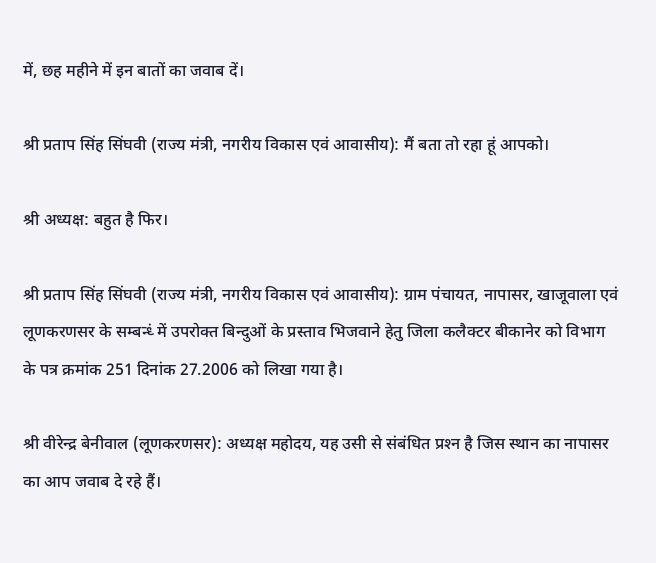में, छह महीने में इन बातों का जवाब दें।

श्री प्रताप सिंह सिंघवी (राज्‍य मंत्री, नगरीय विकास एवं आवासीय): मैं बता तो रहा हूं आपको।

श्री अध्‍यक्ष: बहुत है फिर।

श्री प्रताप सिंह सिंघवी (राज्‍य मंत्री, नगरीय विकास एवं आवासीय): ग्राम पंचायत, नापासर, खाजूवाला एवं लूणकरणसर के सम्‍बन्‍ध्‍ं में उपरोक्‍त बिन्‍दुओं के प्रस्‍ताव भिजवाने हेतु जिला कलैक्‍टर बीकानेर को विभाग के पत्र क्रमांक 251 दिनांक 27.2006 को लिखा गया है।

श्री वीरेन्‍द्र बेनीवाल (लूणकरणसर): अध्‍यक्ष महोदय, यह उसी से संबंधित प्रश्‍न है जिस स्‍थान का नापासर का आप जवाब दे रहे हैं।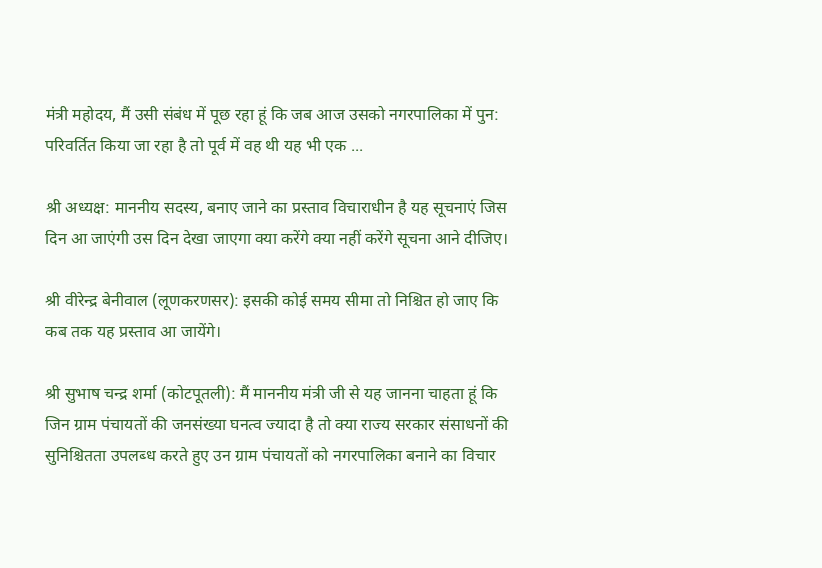मंत्री महोदय, मैं उसी संबंध में पूछ रहा हूं कि जब आज उसको नगरपालिका में पुन: परिवर्तित किया जा रहा है तो पूर्व में वह थी यह भी एक ...

श्री अध्‍यक्ष: माननीय सदस्‍य, बनाए जाने का प्रस्‍ताव विचाराधीन है यह सूचनाएं जिस दिन आ जाएंगी उस दिन देखा जाएगा क्‍या करेंगे क्‍या नहीं करेंगे सूचना आने दीजिए।

श्री वीरेन्‍द्र बेनीवाल (लूणकरणसर): इसकी कोई समय सीमा तो निश्चित हो जाए कि कब तक यह प्रस्‍ताव आ जायेंगे।

श्री सुभाष चन्‍द्र शर्मा (कोटपूतली): मैं माननीय मंत्री जी से यह जानना चाहता हूं कि जिन ग्राम पंचायतों की जनसंख्‍या घनत्‍व ज्‍यादा है तो क्‍या राज्‍य सरकार संसाधनों की सुनिश्चितता उपलब्‍ध करते हुए उन ग्राम पंचायतों को नगरपालिका बनाने का विचार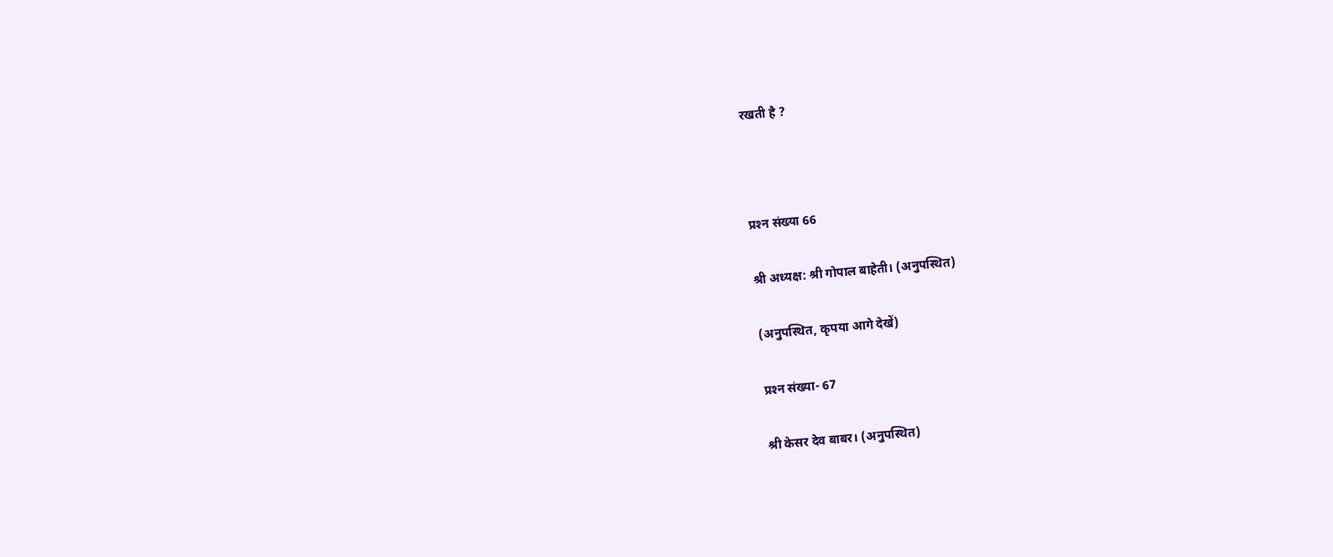रखती है ?



प्रश्‍न संख्‍या 66

श्री अध्‍यक्ष: श्री गोपाल बाहेती। (अनुपस्थित)

(अनुपस्थित, कृपया आगे देखें)

प्रश्‍न संख्‍या- 67

श्री केसर देव बाबर। (अनुपस्थित)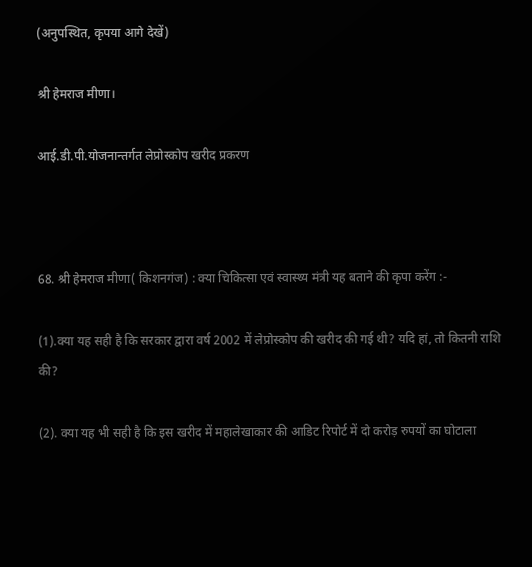(अनुपस्थित, कृपया आगे देखें)

श्री हेमराज मीणा।

आई.डी.पी.योजनान्‍तर्गत लेप्रोस्‍कोप खरीद प्रकरण



68. श्री हेमराज मीणा( किशनगंज) : क्‍या चिकित्‍सा एवं स्‍वास्‍थ्‍य मंत्री यह बताने की कृपा करेंग :-

(1).क्‍या यह सही है कि सरकार द्वारा वर्ष 2002 में लेप्रोस्‍कोप की खरीद की गई थी? यदि हां, तो कितनी राशि की?

(2). क्‍या यह भी सही है कि इस खरीद में महालेखाकार की आडिट रिपोर्ट में दो करोड़ रुपयों का घोटाला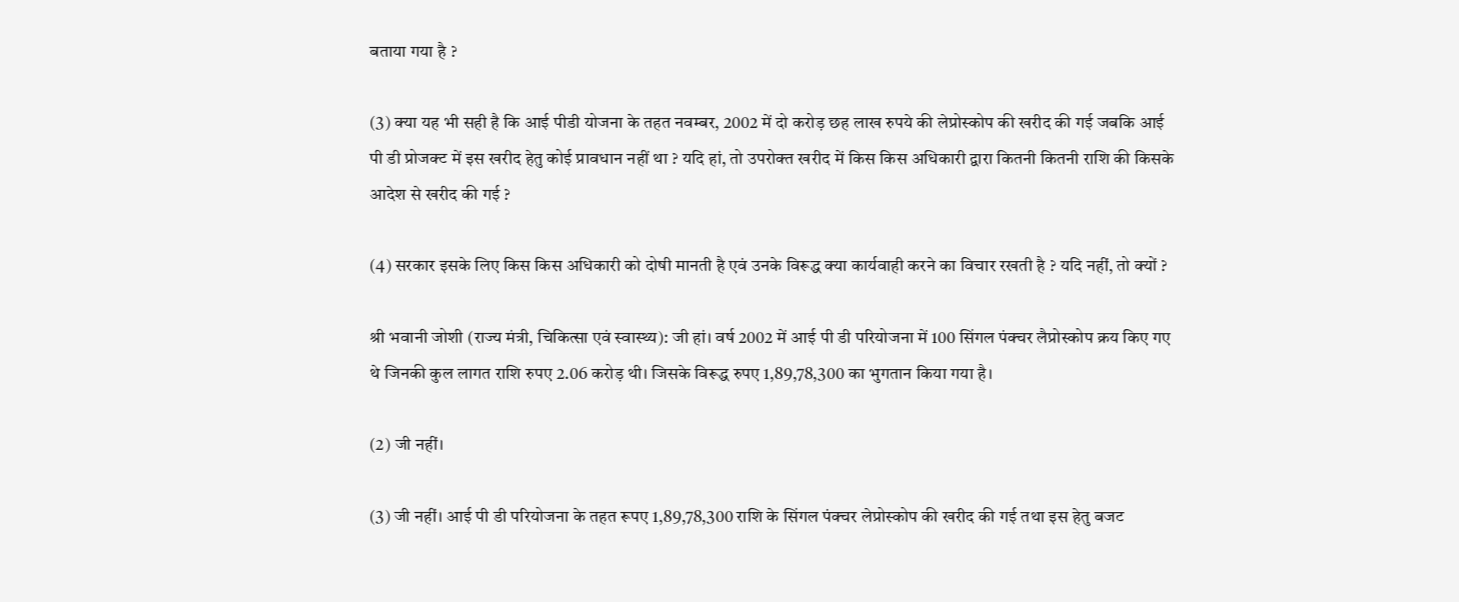बताया गया है ?

(3) क्‍या यह भी सही है कि आई पीडी योजना के तहत नवम्‍बर, 2002 में दो करोड़ छह लाख रुपये की लेप्रोस्‍कोप की खरीद की गई जबकि आई पी डी प्रोजक्‍ट में इस खरीद हेतु कोई प्रावधान नहीं था ? यदि हां, तो उपरोक्‍त खरीद में किस किस अधिकारी द्वारा कितनी कितनी राशि की किसके आदेश से खरीद की गई ?

(4) सरकार इसके लिए किस किस अधिकारी को दोषी मानती है एवं उनके विरूद्ध क्‍या कार्यवाही करने का विचार रखती है ? यदि नहीं, तो क्‍यों ?

श्री भवानी जोशी (राज्‍य मंत्री, चिकित्‍सा एवं स्‍वास्‍थ्‍य): जी हां। वर्ष 2002 में आई पी डी परियोजना में 100 सिंगल पंक्‍चर लैप्रोस्‍कोप क्रय किए गए थे जिनकी कुल लागत राशि रुपए 2.06 करोड़ थी। जिसके विरूद्ध रुपए 1,89,78,300 का भुगतान किया गया है।

(2) जी नहीं।

(3) जी नहीं। आई पी डी परियोजना के तहत रूपए 1,89,78,300 राशि के सिंगल पंक्‍चर लेप्रोस्‍कोप की खरीद की गई तथा इस हेतु बजट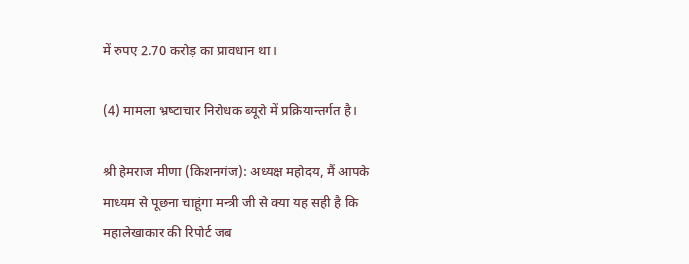में रुपए 2.70 करोड़ का प्रावधान था।

(4) मामला भ्रष्‍टाचार निरोधक ब्‍यूरो में प्रक्रियान्‍तर्गत है।

श्री हेमराज मीणा (किशनगंज): अध्‍यक्ष महोदय, मैं आपके माध्‍यम से पूछना चाहूंगा मन्‍त्री जी से क्‍या यह सही है कि महालेखाकार की रिपोर्ट जब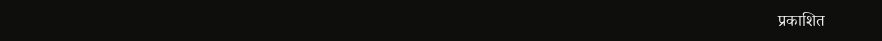प्रकाशित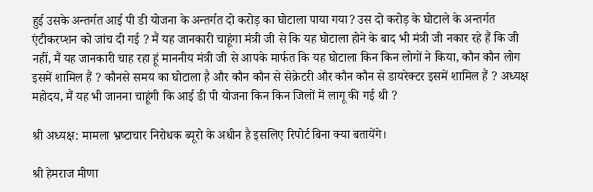हुई उसके अन्‍तर्गत आई पी डी योजना के अन्‍तर्गत दो करोड़ का घोटाला पाया गया? उस दो करोड़ के घोटाले के अन्‍तर्गत एंटीकरप्‍शन को जांच दी गई ? मैं यह जानकारी चाहूंगा मंत्री जी से कि यह घोटाला होने के बाद भी मंत्री जी नकार रहे हैं कि जी नहीं, मैं यह जानकारी चाह रहा हूं माननीय मंत्री जी से आपके मार्फत कि यह घोटाला किन किन लोगों ने किया, कौन कौन लोग इसमें शामिल हैं ? कौनसे समय का घोटाला है और कौन कौन से सेक्रेटरी और कौन कौन से डायरेक्‍टर इसमें शामिल हैं ? अध्‍यक्ष महोदय, मैं यह भी जानना चाहूंगी कि आई डी पी योजना किन किन जिलों में लागू की गई थी ?

श्री अध्‍यक्ष: मामला भ्रष्‍टाचार निरोधक ब्‍यूरो के अधीन है इसलिए रिपोर्ट बिना क्‍या बतायेंगे।

श्री हेमराज मीणा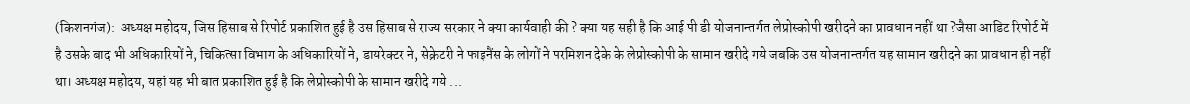(किशनगंज):  अध्‍यक्ष महोदय, जिस हिसाब से रिपोर्ट प्रकाशित हुई है उस हिसाब से राज्‍य सरकार ने क्‍या कार्यवाही की ? क्‍या यह सही है कि आई पी डी योजनान्‍तर्गत लेप्रोस्‍कोपी खरीदने का प्रावधान नहीं था ?जैसा आडिट रिपोर्ट में है उसके बाद भी अधिकारियों ने, चिकित्‍सा विभाग के अधिकारियों ने, डायरेक्‍टर ने, सेक्रेटरी ने फाइनैंस के लोगों ने परमिशन देके के लेप्रोस्‍कोपी के सामान खरीदे गये जबकि उस योजनान्‍तर्गत यह सामान खरीदने का प्रावधान ही नहीं था। अध्‍यक्ष महोदय, यहां यह भी बात प्रकाशित हुई है कि लेप्रोस्‍कोपी के सामान खरीदे गये ...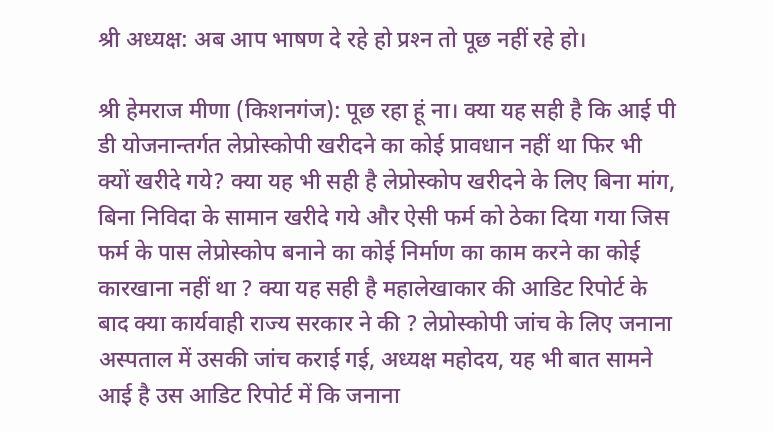श्री अध्‍यक्ष: अब आप भाषण दे रहे हो प्रश्‍न तो पूछ नहीं रहे हो।

श्री हेमराज मीणा (किशनगंज): पूछ रहा हूं ना। क्‍या यह सही है कि आई पी डी योजनान्‍तर्गत लेप्रोस्‍कोपी खरीदने का कोई प्रावधान नहीं था फिर भी क्‍यों खरीदे गये? क्‍या यह भी सही है लेप्रोस्‍कोप खरीदने के लिए बिना मांग, बिना निविदा के सामान खरीदे गये और ऐसी फर्म को ठेका दिया गया जिस फर्म के पास लेप्रोस्‍कोप बनाने का कोई निर्माण का काम करने का कोई कारखाना नहीं था ? क्‍या यह सही है महालेखाकार की आडिट रिपोर्ट के बाद क्‍या कार्यवाही राज्‍य सरकार ने की ? लेप्रोस्‍कोपी जांच के लिए जनाना अस्‍पताल में उसकी जांच कराई गई, अध्‍यक्ष महोदय, यह भी बात सामने आई है उस आडिट रिपोर्ट में कि जनाना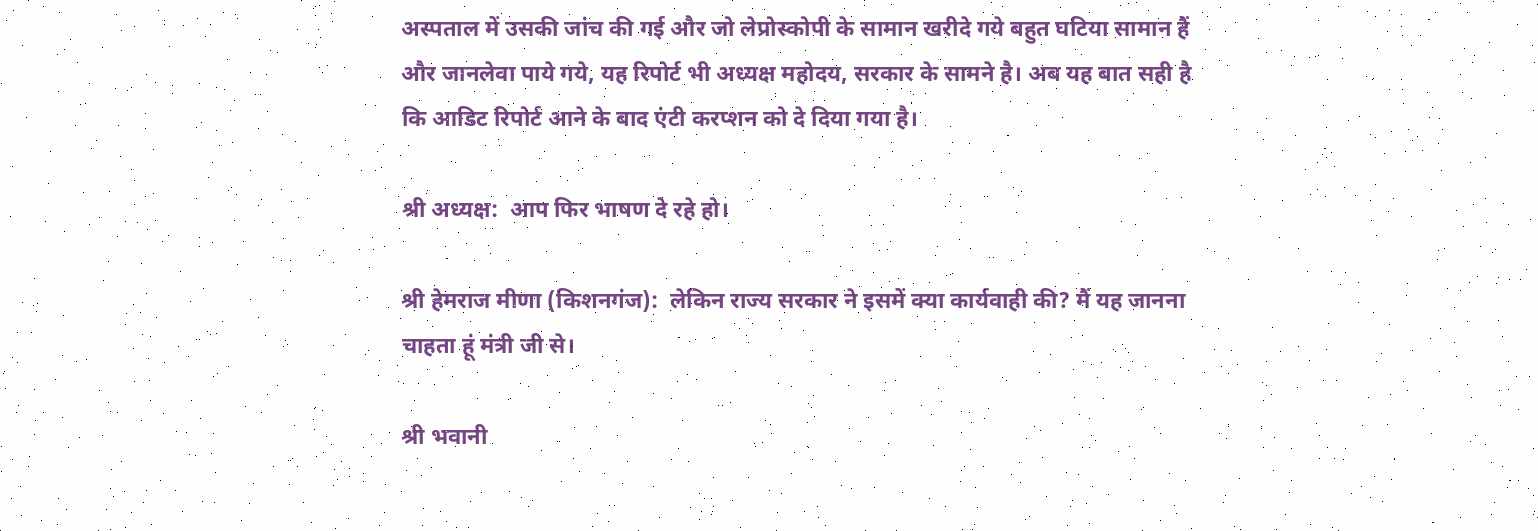अस्‍पताल में उसकी जांच की गई और जो लेप्रोस्‍कोपी के सामान खरीदे गये बहुत घटिया सामान हैं और जानलेवा पाये गये, यह रिपोर्ट भी अध्‍यक्ष महोदय, सरकार के सामने है। अब यह बात सही है कि आडिट रिपोर्ट आने के बाद एंटी करप्‍शन को दे दिया गया है।

श्री अध्‍यक्ष:  आप फिर भाषण दे रहे हो।

श्री हेमराज मीणा (किशनगंज):  लेकिन राज्‍य सरकार ने इसमें क्‍या कार्यवाही की? मैं यह जानना चाहता हूं मंत्री जी से।

श्री भवानी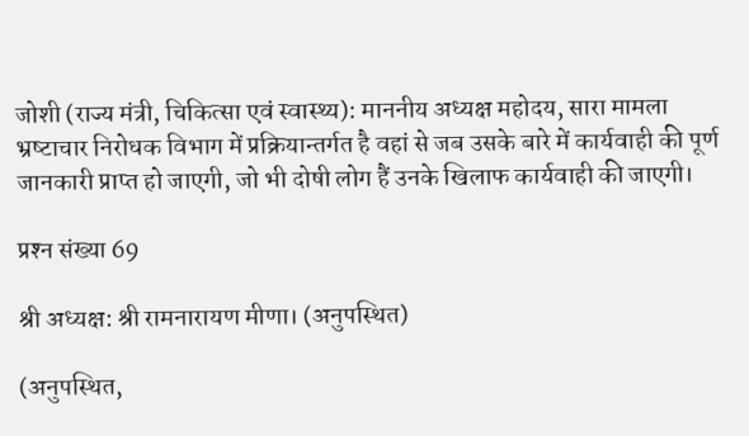जोशी (राज्‍य मंत्री, चिकित्‍सा एवं स्‍वास्‍थ्‍य): माननीय अध्‍यक्ष महोदय, सारा मामला भ्रष्‍टाचार निरोधक विभाग में प्रक्रियान्‍तर्गत है वहां से जब उसके बारे में कार्यवाही की पूर्ण जानकारी प्राप्‍त हो जाएगी, जो भी दोषी लोग हैं उनके खिलाफ कार्यवाही की जाएगी।

प्रश्‍न संख्‍या 69

श्री अध्‍यक्ष: श्री रामनारायण मीणा। (अनुपस्थित)

(अनुपस्थित,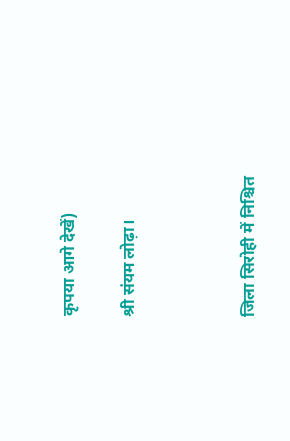कृपया आगे देखें)

श्री संयम लोढ़ा।



जिला सिरोही में निश्चित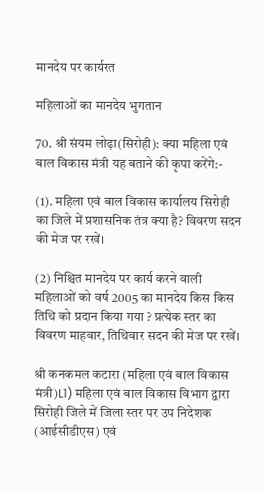मानदेय पर कार्यरत

महिलाओं का मानदेय भुगतान

70. श्री संयम लोढ़ा(सिरोही): क्‍या महिला एवं बाल विकास मंत्री यह बताने की कृपा करेंगे:-

(1). महिला एवं बाल विकास कार्यालय सिरोही का जिले में प्रशासनिक तंत्र क्‍या है? विवरण सदन की मेज पर रखें।

(2) निश्चित मानदेय पर कार्य करने वाली महिलाओं को वर्ष 2005 का मानदेय किस किस तिथि को प्रदान किया गया ? प्रत्‍येक स्‍तर का विवरण माहवार, तिथिवार सदन की मेज पर रखें।

श्री कनकमल कटारा (महिला एवं बाल विकास मंत्री)L1) महिला एवं बाल विकास विभाग द्वारा सिरोही जिले में जिला स्‍तर पर उप निदेशक (आईसीडीएस) एवं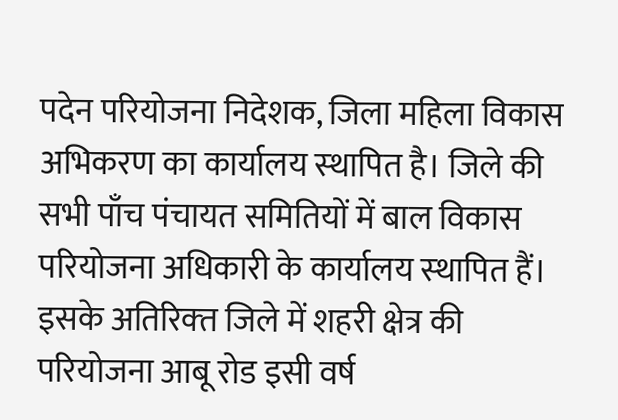पदेन परियोजना निदेशक, जिला महिला विकास अभिकरण का कार्यालय स्‍थापित है। जिले की सभी पाँच पंचायत समितियों में बाल विकास परियोजना अधिकारी के कार्यालय स्‍थापित हैं। इसके अतिरिक्‍त जिले में शहरी क्षेत्र की परियोजना आबू रोड इसी वर्ष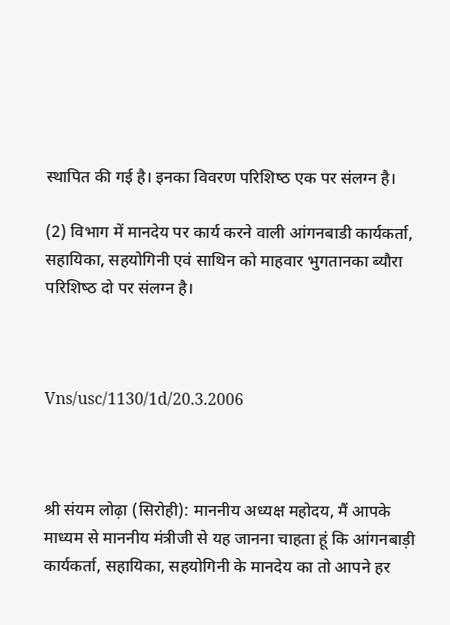स्‍थापित की गई है। इनका विवरण परिशिष्‍ठ एक पर संलग्‍न है।

(2) विभाग में मानदेय पर कार्य करने वाली आंगनबाडी कार्यकर्ता, सहायिका, सहयोगिनी एवं साथिन को माहवार भुगतानका ब्‍यौरा परिशिष्‍ठ दो पर संलग्‍न है।



Vns/usc/1130/1d/20.3.2006



श्री संयम लोढ़ा (सिरोही): माननीय अध्‍यक्ष महोदय, मैं आपके माध्‍यम से माननीय मंत्रीजी से यह जानना चाहता हूं कि आंगनबाड़ी कार्यकर्ता, सहायिका, सहयोगिनी के मानदेय का तो आपने हर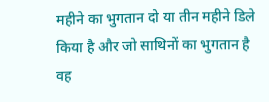महीने का भुगतान दो या तीन महीने डिले किया है और जो साथिनों का भुगतान है वह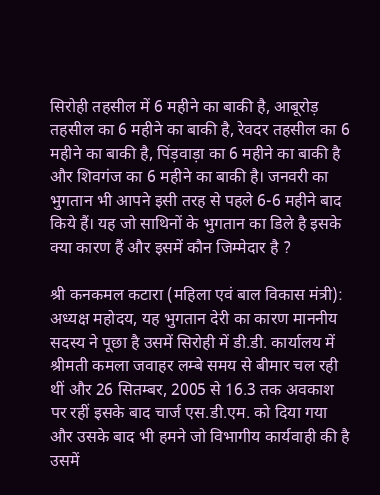सिरोही तहसील में 6 महीने का बाकी है, आबूरोड़ तहसील का 6 महीने का बाकी है, रेवदर तहसील का 6 महीने का बाकी है, पिंड़वाड़ा का 6 महीने का बाकी है और शिवगंज का 6 महीने का बाकी है। जनवरी का भुगतान भी आपने इसी तरह से पहले 6-6 महीने बाद किये हैं। यह जो साथिनों के भुगतान का डिले है इसके क्‍या कारण हैं और इसमें कौन जिम्‍मेदार है ?

श्री कनकमल कटारा (महिला एवं बाल विकास मंत्री): अध्‍यक्ष महोदय, यह भुगतान देरी का कारण माननीय सदस्‍य ने पूछा है उसमें सिरोही में डी.डी. कार्यालय में श्रीमती कमला जवाहर लम्‍बे समय से बीमार चल रही थीं और 26 सितम्‍बर, 2005 से 16.3 तक अवकाश पर रहीं इसके बाद चार्ज एस.डी.एम. को दिया गया और उसके बाद भी हमने जो विभागीय कार्यवाही की है उसमें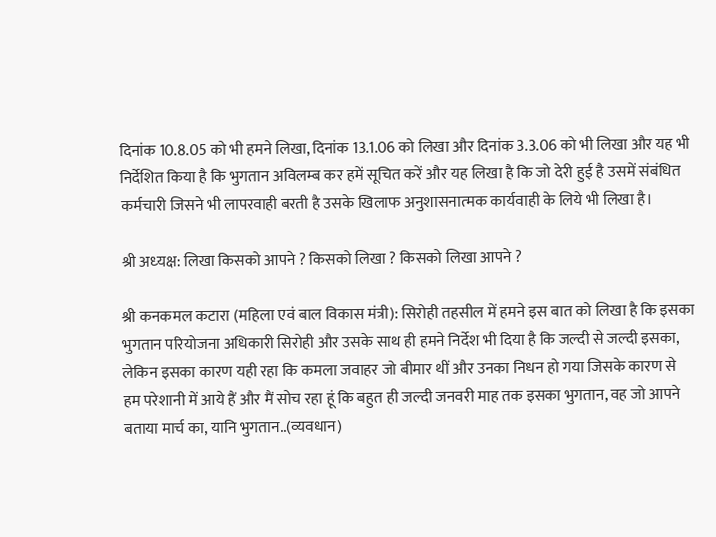दिनांक 10.8.05 को भी हमने लिखा, दिनांक 13.1.06 को लिखा और दिनांक 3.3.06 को भी लिखा और यह भी निर्देशित किया है कि भुगतान अविलम्‍ब कर हमें सूचित करें और यह लिखा है कि जो देरी हुई है उसमें संबंधित कर्मचारी जिसने भी लापरवाही बरती है उसके खिलाफ अनुशासनात्‍मक कार्यवाही के लिये भी लिखा है।

श्री अध्‍यक्ष: लिखा किसको आपने ? किसको लिखा ? किसको लिखा आपने ?

श्री कनकमल कटारा (महिला एवं बाल विकास मंत्री): सिरोही तहसील में हमने इस बात को लिखा है कि इसका भुगतान परियोजना अधिकारी सिरोही और उसके साथ ही हमने निर्देश भी दिया है कि जल्‍दी से जल्‍दी इसका, लेकिन इसका कारण यही रहा कि कमला जवाहर जो बीमार थीं और उनका निधन हो गया जिसके कारण से हम परेशानी में आये हैं और मैं सोच रहा हूं कि बहुत ही जल्‍दी जनवरी माह तक इसका भुगतान, वह जो आपने बताया मार्च का, यानि भुगतान..(व्‍यवधान)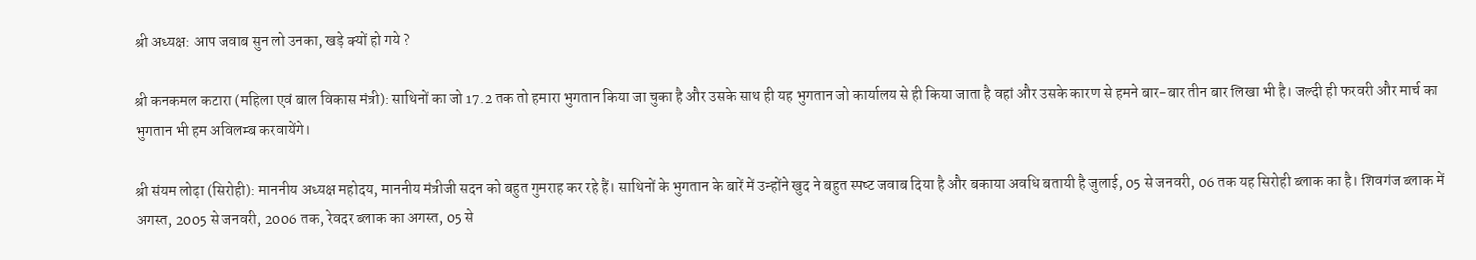श्री अध्‍यक्ष: आप जवाब सुन लो उनका, खड़े क्‍यों हो गये ?

श्री कनकमल कटारा (महिला एवं बाल विकास मंत्री): साथिनों का जो 17.2 तक तो हमारा भुगतान किया जा चुका है और उसके साथ ही यह भुगतान जो कार्यालय से ही किया जाता है वहां और उसके कारण से हमने बार-बार तीन बार लिखा भी है। जल्‍दी ही फरवरी और मार्च का भुगतान भी हम अविलम्‍ब करवायेंगे।

श्री संयम लोढ़ा (सिरोही): माननीय अध्‍यक्ष महोदय, माननीय मंत्रीजी सदन को बहुत गुमराह कर रहे हैं। साथिनों के भुगतान के बारें में उन्‍होंने खुद ने बहुत स्‍पष्‍ट जवाब दिया है और बकाया अ‍वधि बतायी है जुलाई, 05 से जनवरी, 06 तक यह सिरोही ब्‍लाक का है। शिवगंज ब्‍लाक में अगस्‍त, 2005 से जनवरी, 2006 तक, रेवदर ब्‍लाक का अगस्त, 05 से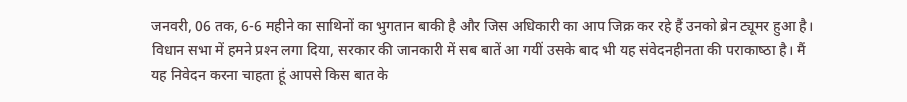जनवरी, 06 तक, 6-6 महीने का साथिनों का भुगतान बाकी है और जिस अधिकारी का आप जिक्र कर रहे हैं उनको ब्रेन ट्यूमर हुआ है। विधान सभा में हमने प्रश्‍न लगा दिया, सरकार की जानकारी में सब बातें आ गयीं उसके बाद भी यह संवेदनहीनता की पराकाष्‍ठा है। मैं यह निवेदन करना चाहता हूं आपसे किस बात के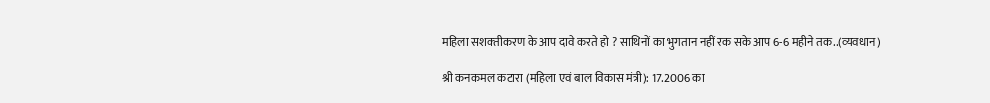महिला सशक्‍तीकरण के आप दावे करते हो ? साथिनों का भुगतान नहीं रक सके आप 6-6 महीने तक..(व्‍यवधान)

श्री कनकमल कटारा (महिला एवं बाल विकास मंत्री): 17.2006 का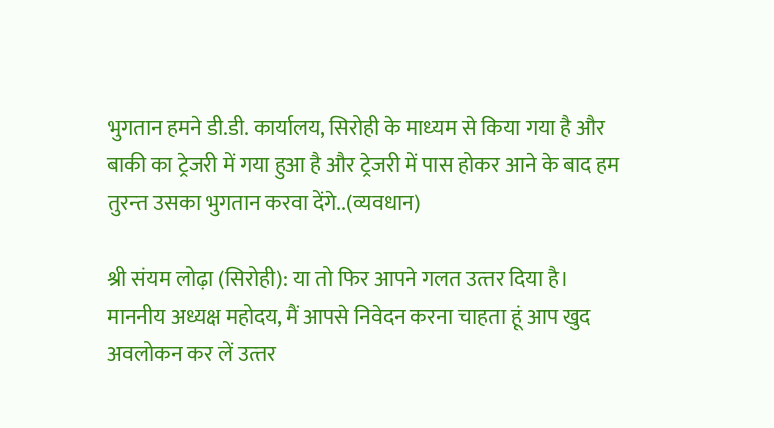भुगतान हमने डी.डी. कार्यालय, सिरोही के माध्‍यम से किया गया है और बाकी का ट्रेजरी में गया हुआ है और ट्रेजरी में पास होकर आने के बाद हम तुरन्‍त उसका भुगतान करवा देंगे..(व्‍यवधान)

श्री संयम लोढ़ा (सिरोही): या तो फिर आपने गलत उत्‍तर दिया है। माननीय अध्यक्ष महोदय, मैं आपसे निवेदन करना चाहता हूं आप खुद अवलोकन कर लें उत्‍तर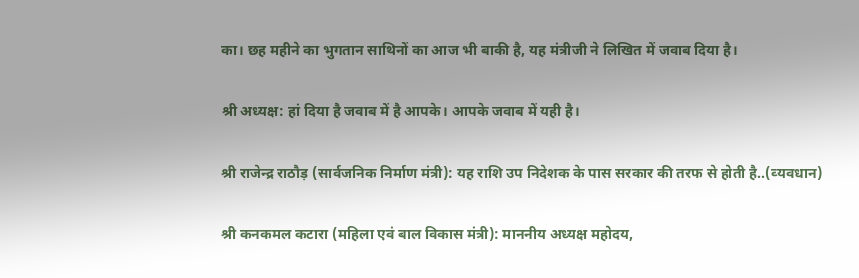का। छह महीने का भुगतान साथिनों का आज भी बाकी है, यह मंत्रीजी ने लिखित में जवाब दिया है।

श्री अध्‍यक्ष: हां दिया है जवाब में है आपके। आपके जवाब में यही है।

श्री राजेन्‍द्र राठौड़ (सार्वजनिक निर्माण मंत्री): यह राशि उप निदेशक के पास सरकार की तरफ से होती है..(व्‍यवधान)

श्री कनकमल कटारा (महिला एवं बाल विकास मंत्री): माननीय अध्‍यक्ष महोदय,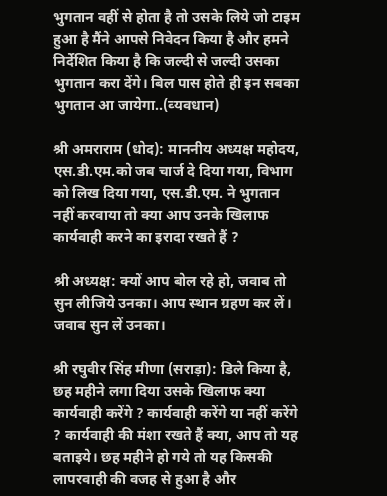भुगतान वहीं से होता है तो उसके लिये जो टाइम हुआ है मैंने आपसे निवेदन किया है और हमने निर्देशित किया है कि जल्‍दी से जल्‍दी उसका भुगतान करा देंगे। बिल पास होते ही इन सबका भुगतान आ जायेगा..(व्‍यवधान)

श्री अमराराम (धोद): माननीय अध्‍यक्ष महोदय, एस.डी.एम.को जब चार्ज दे दिया गया, विभाग को लिख दिया गया, एस.डी.एम. ने भुगतान नहीं करवाया तो क्‍या आप उनके खिलाफ कार्यवाही करने का इरादा रखते हैं ?

श्री अध्‍यक्ष: क्‍यों आप बोल रहे हो, जवाब तो सुन लीजिये उनका। आप स्‍थान ग्रहण कर लें। जवाब सुन लें उनका।

श्री रघुवीर सिंह मीणा (सराड़ा): डिले किया है, छह महीने लगा दिया उसके खिलाफ क्‍या कार्यवाही करेंगे ? कार्यवाही करेंगे या नहीं करेंगे ? कार्यवाही की मंशा रखते हैं क्‍या, आप तो यह बताइये। छह महीने हो गये तो यह किसकी लापरवाही की वजह से हुआ है और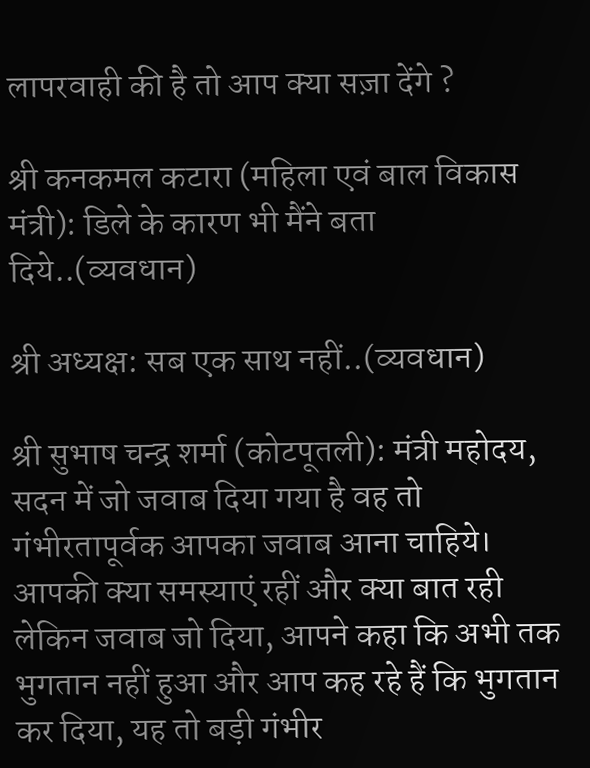लापरवाही की है तो आप क्‍या सज़ा देंगे ?

श्री कनकमल कटारा (महिला एवं बाल विकास मंत्री): डिले के कारण भी मैंने बता दिये..(व्‍यवधान)

श्री अध्‍यक्ष: सब एक साथ नहीं..(व्‍यवधान)

श्री सुभाष चन्‍द्र शर्मा (कोटपूतली): मंत्री महोदय, सदन में जो जवाब दिया गया है वह तो गंभीरतापूर्वक आपका जवाब आना चाहिये। आपकी क्‍या समस्‍याएं रहीं और क्‍या बात रही लेकिन जवाब जो दिया, आपने कहा कि अभी तक भुगतान नहीं हुआ और आप कह रहे हैं कि भुगतान कर दिया, यह तो बड़ी गंभीर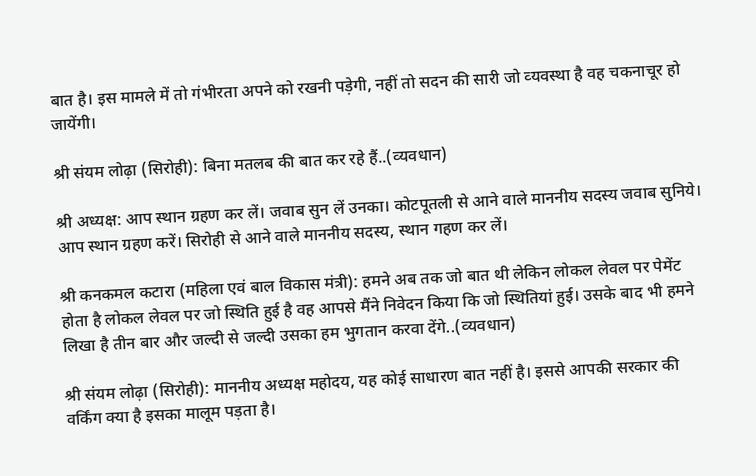बात है। इस मामले में तो गंभीरता अपने को रखनी पड़ेगी, नहीं तो सदन की सारी जो व्‍यवस्‍था है वह चकनाचूर हो जायेंगी।

श्री संयम लोढ़ा (सिरोही): बिना मतलब की बात कर रहे हैं..(व्‍यवधान)

श्री अध्‍यक्ष: आप स्‍थान ग्रहण कर लें। जवाब सुन लें उनका। कोटपूतली से आने वाले माननीय सदस्‍य जवाब सुनिये। आप स्‍थान ग्रहण करें। सिरोही से आने वाले माननीय सदस्‍य, स्‍थान गहण कर लें।

श्री कनकमल कटारा (महिला एवं बाल विकास मंत्री): हमने अब तक जो बात थी लेकिन लोकल लेवल पर पेमेंट होता है लोकल लेवल पर जो स्थिति हुई है वह आपसे मैंने निवेदन किया कि जो स्थितियां हुई। उसके बाद भी हमने लिखा है तीन बार और जल्‍दी से जल्‍दी उसका हम भुगतान करवा देंगे..(व्‍यवधान)

श्री संयम लोढ़ा (सिरोही): माननीय अध्‍यक्ष महोदय, यह कोई साधारण बात नहीं है। इससे आपकी सरकार की वर्किंग क्‍या है इसका मालूम पड़ता है।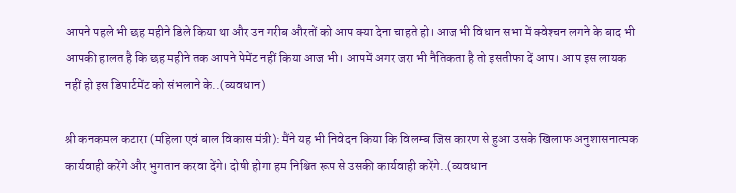आपने पहले भी छह महीने डिले किया था और उन गरीब औरतों को आप क्‍या देना चाहते हो। आज भी विधान सभा में क्‍वेश्‍चन लगने के बाद भी आपकी हालत है कि छह महीने तक आपने पेमेंट नहीं किया आज भी। आपमें अगर जरा भी नैतिकता है तो इसतीफा दें आप। आप इस लायक नहीं हो इस डिपार्टमेंट को संभलाने के..(व्‍यवधान)

श्री कनकमल कटारा (महिला एवं बाल विकास मंत्री): मैंने यह भी निवेदन किया कि विलम्‍ब जिस कारण से हुआ उसके खिलाफ अनुशासनात्‍मक कार्यवाही करेंगे और भुगतान करवा देंगे। दोषी होगा हम निश्चित रूप से उसकी कार्यवाही करेंगे..(व्‍यवधान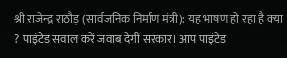श्री राजेन्‍द्र राठौड़ (सार्वजनिक निर्माण मंत्री): यह भाषण हो रहा है क्‍या ? पाइंटेड सवाल करें जवाब देगी सरकार। आप पाइंटेड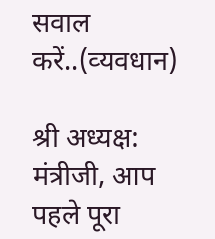सवाल करें..(व्‍यवधान)

श्री अध्‍यक्ष: मंत्रीजी, आप पहले पूरा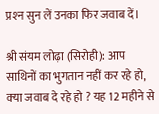प्रश्‍न सुन लें उनका फिर जवाब दें।

श्री संयम लोढ़ा (सिरोही): आप साथिनों का भुगतान नहीं कर रहे हो, क्‍या जवाब दे रहे हो ? यह 12 महीने से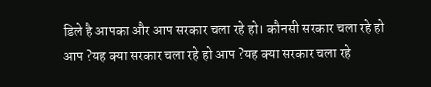डिले है आपका और आप सरकार चला रहे हो। कौनसी सरकार चला रहे हो आप ?यह क्‍या सरकार चला रहे हो आप ?यह क्‍या सरकार चला रहे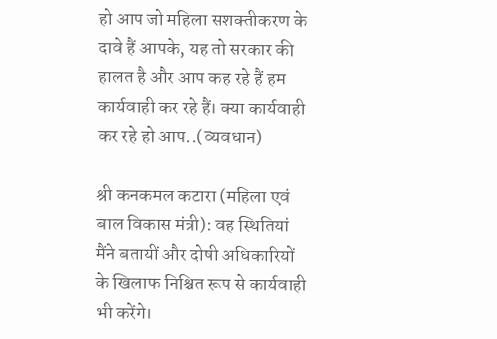हो आप जो महिला सशक्‍तीकरण के दावे हैं आपके, यह तो सरकार की हालत है और आप कह रहे हैं हम कार्यवाही कर रहे हैं। क्‍या कार्यवाही कर रहे हो आप..(व्‍यवधान)

श्री कनकमल कटारा (महिला एवं बाल विकास मंत्री): वह स्थितियां मैंने बतायीं और दोषी अधिकारियों के खिलाफ निश्चित रूप से कार्यवाही भी करेंगे।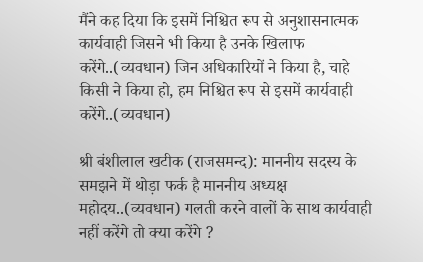मैंने कह दिया कि इसमें निश्चित रूप से अनुशासनात्‍मक कार्यवाही जिसने भी किया है उनके खिलाफ करेंगे..(व्‍यवधान) जिन अधिकारियों ने किया है, चाहे किसी ने किया हो, हम निश्चित रूप से इसमें कार्यवाही करेंगे..(व्‍यवधान)

श्री बंशीलाल खटीक (राजसमन्‍द): माननीय सदस्‍य के समझने में थोड़ा फर्क है माननीय अध्‍यक्ष महोदय..(व्‍यवधान) गलती करने वालों के साथ कार्यवाही नहीं करेंगे तो क्‍या करेंगे ?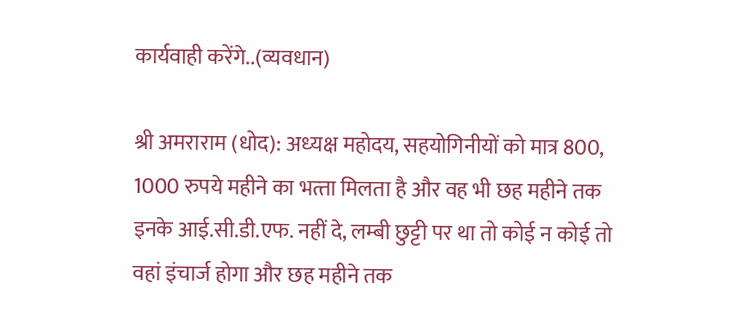कार्यवाही करेंगे..(व्‍यवधान)

श्री अमराराम (धोद): अध्‍यक्ष महोदय, सहयो‍गिनीयों को मात्र 800, 1000 रुपये महीने का भत्‍ता मिलता है और वह भी छह महीने तक इनके आई.सी.डी.एफ. नहीं दे, लम्‍बी छुट्टी पर था तो कोई न कोई तो वहां इंचार्ज होगा और छह महीने तक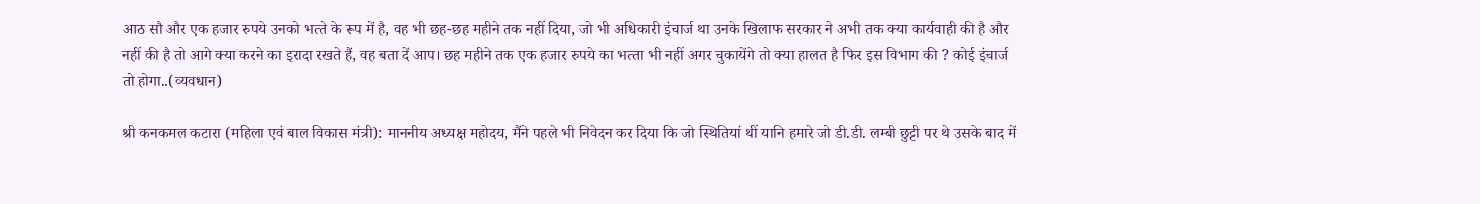आठ सौ और एक हजार रुपये उनको भत्‍ते के रूप में है, वह भी छह-छह महीने तक नहीं दिया, जो भी अधिकारी इंचार्ज था उनके खिलाफ सरकार ने अभी तक क्‍या कार्यवाही की है और नहीं की है तो आगे क्‍या करने का इरादा रखते हैं, वह बता दें आप। छह महीने तक एक हजार रुपये का भत्‍ता भी नहीं अगर चुकायेंगे तो क्‍या हालत है फिर इस विभाग की ? कोई इंचार्ज तो होगा..(व्‍यवधान)

श्री कनकमल कटारा (महिला एवं बाल विकास मंत्री): माननीय अध्‍यक्ष महोदय, मैंने पहले भी निवेदन कर दिया कि जो स्थितियां थीं यानि हमारे जो डी.डी. लम्‍बी छुट्टी पर थे उसके बाद में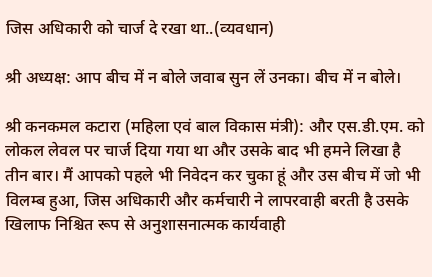जिस अधिकारी को चार्ज दे रखा था..(व्‍यवधान)

श्री अध्‍यक्ष: आप बीच में न बोले जवाब सुन लें उनका। बीच में न बोले।

श्री कनकमल कटारा (महिला एवं बाल विकास मंत्री): और एस.डी.एम. को लोकल लेवल पर चार्ज दिया गया था और उसके बाद भी हमने लिखा है तीन बार। मैं आपको पहले भी निवेदन कर चुका हूं और उस बीच में जो भी विलम्‍ब हुआ, जिस अधिकारी और कर्मचारी ने लापरवाही बरती है उसके खिलाफ निश्चित रूप से अनुशासनात्‍मक कार्यवाही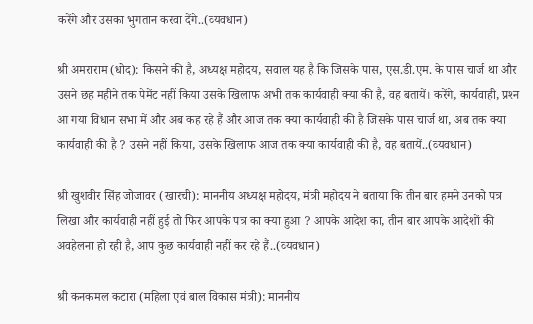करेंगे और उसका भुगतान करवा देंगे..(व्‍यवधान)

श्री अमराराम (धोद): किसने की है, अध्‍यक्ष महोदय, सवाल यह है कि जिसके पास, एस.डी.एम. के पास चार्ज था और उसने छह महीने तक पेमेंट नहीं किया उसके खिलाफ अभी तक कार्यवाही क्‍या की है, वह बतायें। करेंगे, कार्यवाही, प्रश्‍न आ गया विधान सभा में और अब कह रहे हैं और आज तक क्‍या कार्यवाही की है जिसके पास चार्ज था, अब तक क्‍या कार्यवाही की है ? उसने नहीं किया, उसके खिलाफ आज तक क्‍या कार्यवाही की है, वह बतायें..(व्‍यवधान)

श्री खुशवीर सिंह जोजावर (खारची): माननीय अध्‍यक्ष महोदय, मंत्री महोदय ने बताया कि तीन बार हमने उनको पत्र लिखा और कार्यवाही नहीं हुई तो फिर आपके पत्र का क्‍या हुआ ? आपके आदेश का, तीन बार आपके आदेशों की अवहेलना हो रही है, आप कुछ कार्यवाही नहीं कर रहे हैं..(व्‍यवधान)

श्री कनकमल कटारा (महिला एवं बाल विकास मंत्री): माननीय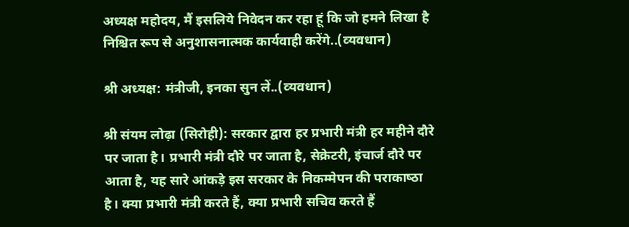अध्‍यक्ष महोदय, मैं इसलिये निवेदन कर रहा हूं कि जो हमने लिखा है निश्चित रूप से अनुशासनात्‍मक कार्यवाही करेंगे..(व्‍यवधान)

श्री अध्‍यक्ष: मंत्रीजी, इनका सुन लें..(व्‍यवधान)

श्री संयम लोढ़ा (सिरोही): सरकार द्वारा हर प्रभारी मंत्री हर महीने दौरे पर जाता है। प्रभारी मंत्री दौरे पर जाता है, सेक्रेटरी, इंचार्ज दौरे पर आता है, यह सारे आंकड़े इस सरकार के निकम्‍मेपन की पराकाष्‍ठा है। क्‍या प्रभारी मंत्री करते हैं, क्‍या प्रभारी सचिव करते हैं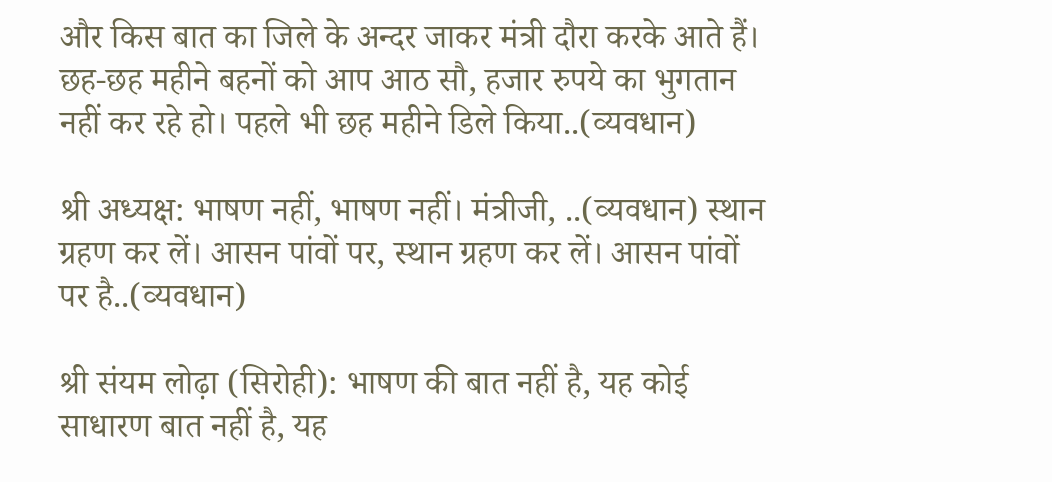और किस बात का जिले के अन्‍दर जाकर मंत्री दौरा करके आते हैं। छह-छह महीने बहनों को आप आठ सौ, हजार रुपये का भुगतान नहीं कर रहे हो। पहले भी छह महीने डिले किया..(व्‍यवधान)

श्री अध्‍यक्ष: भाषण नहीं, भाषण नहीं। मंत्रीजी, ..(व्‍यवधान) स्‍थान ग्रहण कर लें। आसन पांवों पर, स्‍थान ग्रहण कर लें। आसन पांवों पर है..(व्‍यवधान)

श्री संयम लोढ़ा (सिरोही): भाषण की बात नहीं है, यह कोई साधारण बात नहीं है, यह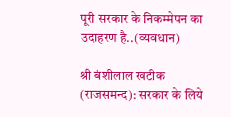पूरी सरकार के निकम्‍मेपन का उदाहरण है..(व्‍यवधान)

श्री बंशीलाल खटीक (राजसमन्‍द): सरकार के लिये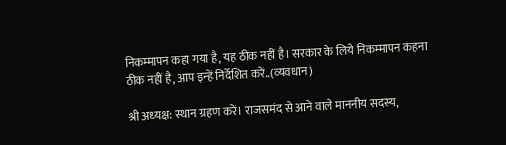निकम्‍मापन कहा गया है, यह ठीक नहीं है। सरकार के लिये निकम्‍मापन कहना ठीक नहीं है, आप इन्‍हें निर्देशित करें..(व्‍यवधान)

श्री अध्‍यक्ष: स्‍थान ग्रहण करें। राजसमंद से आने वाले माननीय सदस्‍य,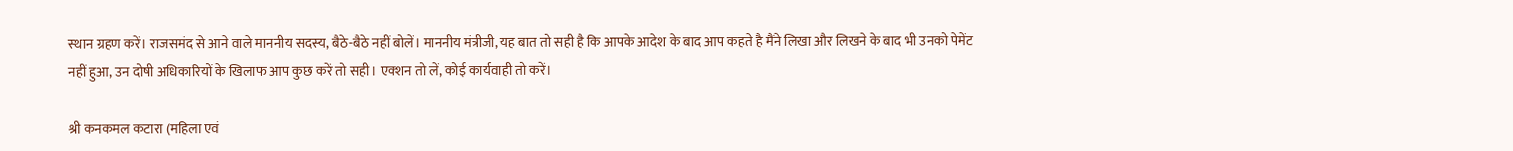स्‍थान ग्रहण करें। राजसमंद से आने वाले माननीय सदस्‍य, बैठे-बैठे नहीं बोलें। माननीय मंत्रीजी, यह बात तो सही है कि आपके आदेश के बाद आप कहते है मैंने लिखा और लिखने के बाद भी उनको पेमेंट नहीं हुआ, उन दोषी अधिकारियों के खिलाफ आप कुछ करें तो सही। एक्‍शन तो लें, कोई कार्यवाही तो करें।

श्री कनकमल कटारा (महिला एवं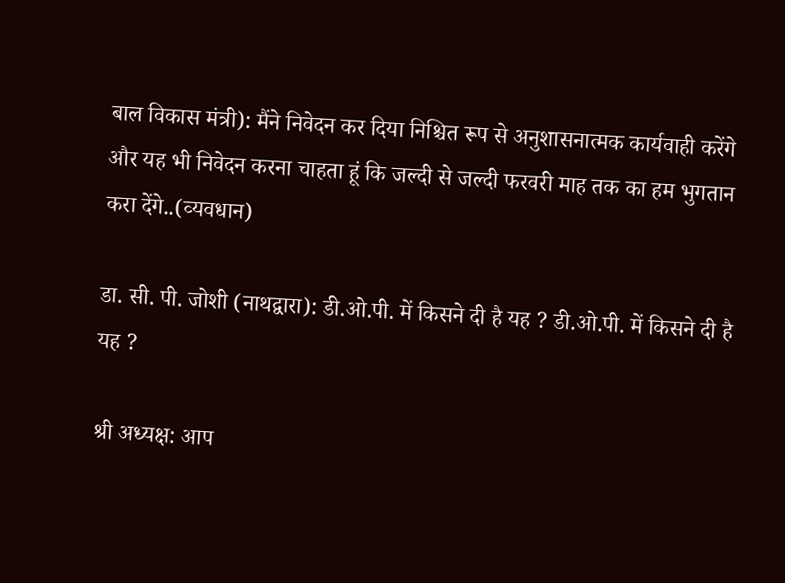बाल विकास मंत्री): मैंने निवेदन कर दिया निश्चित रूप से अनुशासनात्‍मक कार्यवाही करेंगे और यह भी निवेदन करना चाहता हूं कि जल्‍दी से जल्‍दी फरवरी माह तक का हम भुगतान करा देंगे..(व्‍यवधान)

डा. सी. पी. जोशी (नाथद्वारा): डी.ओ.पी. में किसने दी है यह ? डी.ओ.पी. में किसने दी है यह ?

श्री अध्‍यक्ष: आप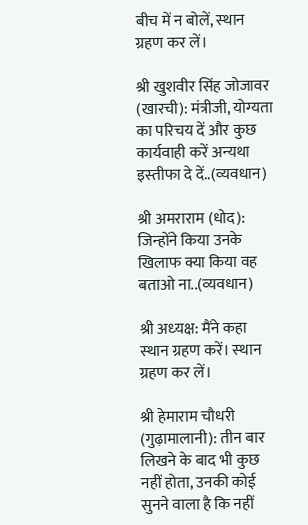बीच में न बोलें, स्‍थान ग्रहण कर लें।

श्री खुशवीर सिंह जोजावर (खारची): मंत्रीजी, योग्‍यता का परिचय दें और कुछ कार्यवाही करें अन्‍यथा इस्‍तीफा दे दें..(व्‍यवधान)

श्री अमराराम (धोद): जिन्‍होंने किया उनके खिलाफ क्या किया वह बताओ ना..(व्‍यवधान)

श्री अध्‍यक्ष: मैंने कहा स्‍थान ग्रहण करें। स्‍थान ग्रहण कर लें।

श्री हेमाराम चौधरी (गुढ़ामालानी): तीन बार लिखने के बाद भी कुछ नहीं होता, उनकी कोई सुनने वाला है कि नहीं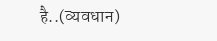है..(व्‍यवधान)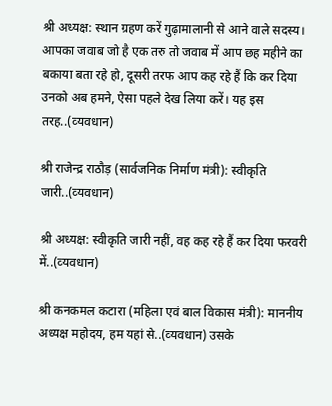श्री अध्‍यक्ष: स्‍थान ग्रहण करें गुढ़ामालानी से आने वाले सदस्‍य। आपका जवाब जो है एक तरु तो जवाब में आप छह महीने का बकाया बता रहे हो, दूसरी तरफ आप कह रहे हैं कि कर दिया उनको अब हमने, ऐसा पहले देख लिया करें। यह इस तरह..(व्‍यवधान)

श्री राजेन्‍द्र राठौड़ (सार्वजनिक निर्माण मंत्री): स्‍वीकृति जारी..(व्‍यवधान)

श्री अध्‍यक्ष: स्‍वीकृति जारी नहीं, वह कह रहे हैं कर दिया फरवरी में..(व्‍यवधान)

श्री कनकमल कटारा (महिला एवं बाल विकास मंत्री): माननीय अध्‍यक्ष महोदय, हम यहां से..(व्‍यवधान) उसके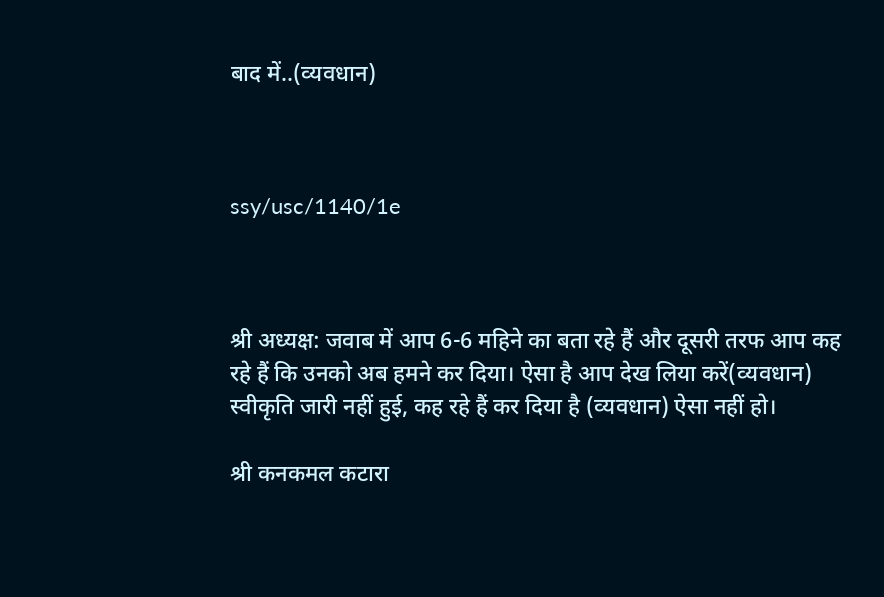बाद में..(व्‍यवधान)



ssy/usc/1140/1e



श्री अध्‍यक्ष: जवाब में आप 6-6 महिने का बता रहे हैं और दूसरी तरफ आप कह रहे हैं कि उनको अब हमने कर दिया। ऐसा है आप देख लिया करें(व्‍यवधान) स्‍वीकृति जारी नहीं हुई, कह रहे हैं कर दिया है (व्‍यवधान) ऐसा नहीं हो।

श्री कनकमल कटारा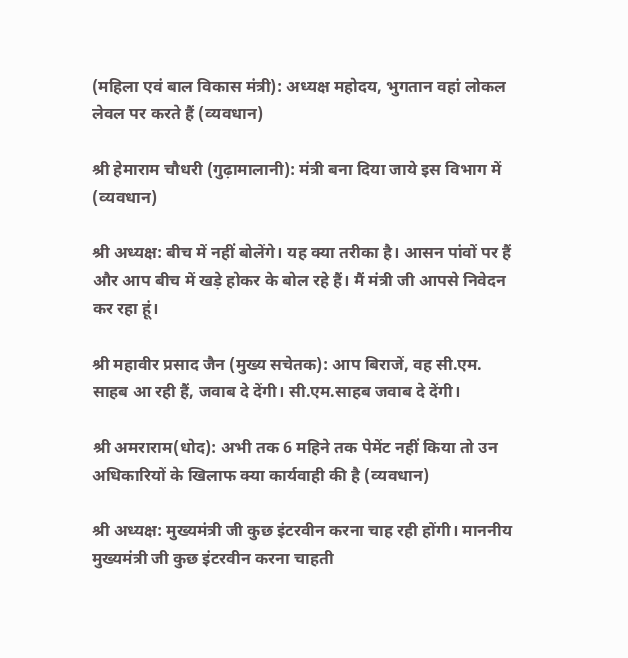(महिला एवं बाल विकास मंत्री): अध्‍यक्ष महोदय, भुगतान वहां लोकल लेवल पर करते हैं (व्‍यवधान)

श्री हेमाराम चौधरी (गुढ़ामालानी): मंत्री बना दिया जाये इस विभाग में (व्‍यवधान)

श्री अध्‍यक्ष: बीच में नहीं बोलेंगे। यह क्‍या तरीका है। आसन पांवों पर हैं और आप बीच में खड़े होकर के बोल रहे हैं। मैं मंत्री जी आपसे निवेदन कर रहा हूं।

श्री महावीर प्रसाद जैन (मुख्‍य सचेतक): आप बिराजें, वह सी.एम. साहब आ रही हैं, जवाब दे देंगी। सी.एम.साहब जवाब दे देंगी।

श्री अमराराम(धोद): अभी तक 6 महिने तक पेमेंट नहीं किया तो उन अधिकारियों के खिलाफ क्‍या कार्यवाही की है (व्‍यवधान)

श्री अध्‍यक्ष: मुख्‍यमंत्री जी कुछ इंटरवीन करना चाह रही होंगी। माननीय मुख्‍यमंत्री जी कुछ इंटरवीन करना चाहती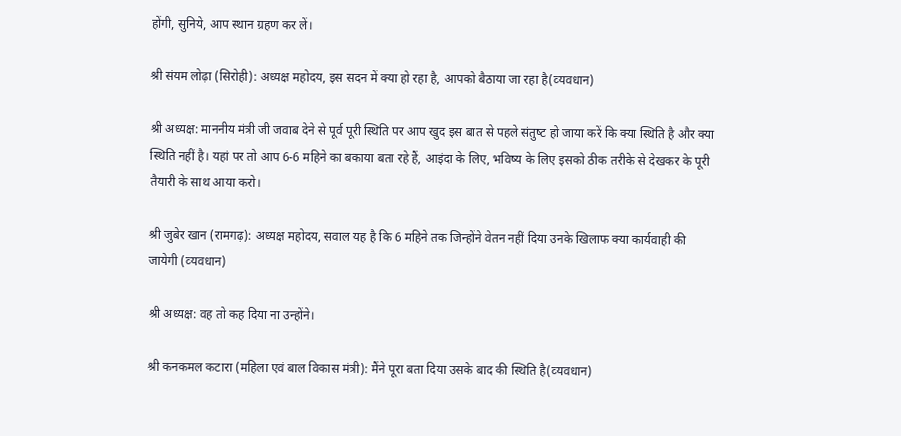होंगी, सुनिये, आप स्‍थान ग्रहण कर लें।

श्री संयम लोढ़ा (सिरोही): अध्‍यक्ष महोदय, इस सदन में क्‍या हो रहा है, आपको बैठाया जा रहा है(व्‍यवधान)

श्री अध्‍यक्ष: माननीय मंत्री जी जवाब देने से पूर्व पूरी स्थिति पर आप खुद इस बात से पहले संतुष्‍ट हो जाया करें कि क्‍या स्थिति है और क्‍या स्थिति नहीं है। यहां पर तो आप 6-6 महिने का बकाया बता रहे हैं, आइंदा के लिए, भविष्‍य के लिए इसको ठीक तरीके से देखकर के पूरी तैयारी के साथ आया करो।

श्री जुबेर खान (रामगढ़): अध्‍यक्ष महोदय, सवाल यह है कि 6 महिने तक जिन्‍होंने वेतन नहीं दिया उनके खिलाफ क्‍या कार्यवाही की जायेगी (व्‍यवधान)

श्री अध्‍यक्ष: वह तो कह दिया ना उन्‍होंने।

श्री कनकमल कटारा (महिला एवं बाल विकास मंत्री): मैंने पूरा बता दिया उसके बाद की स्थिति है(व्‍यवधान)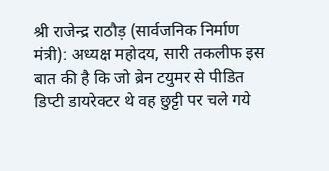श्री राजेन्‍द्र राठौड़ (सार्वजनिक निर्माण मंत्री): अध्‍यक्ष महोदय, सारी तकलीफ इस बात की है कि जो ब्रेन टयुमर से पीडित डिप्‍टी डायरेक्‍टर थे वह छुट्टी पर चले गये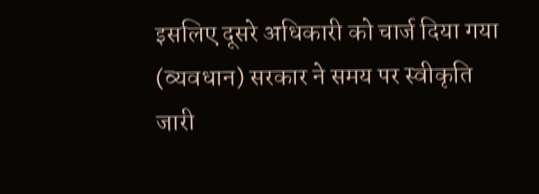इसलिए दूसरे अधिकारी को चार्ज दिया गया (व्‍यवधान) सरकार ने समय पर स्‍वीकृति जारी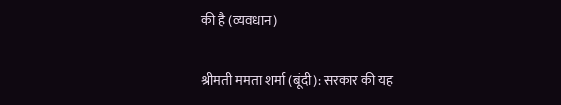की है (व्‍यवधान)

श्रीमती ममता शर्मा (बूंदी): सरकार की यह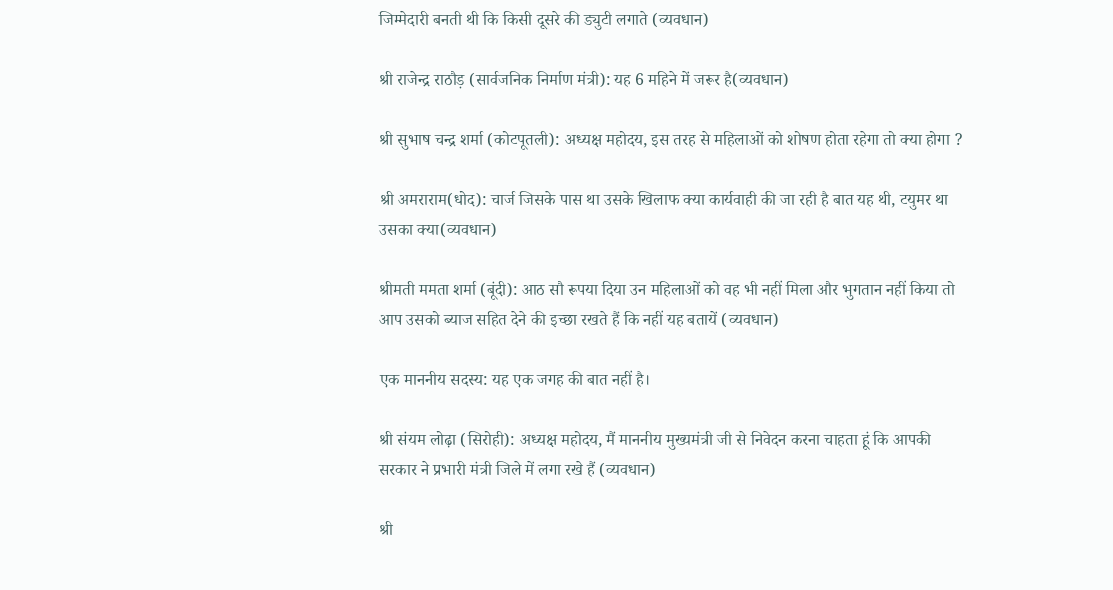जिम्‍मेदारी बनती थी कि किसी दूसरे की ड्युटी लगाते (व्‍यवधान)

श्री राजेन्‍द्र राठौड़ (सार्वजनिक निर्माण मंत्री): यह 6 महिने में जरूर है(व्‍यवधान)

श्री सुभाष चन्‍द्र शर्मा (कोटपूतली): अध्‍यक्ष महोदय, इस तरह से महिलाओं को शोषण होता रहेगा तो क्‍या होगा ?

श्री अमराराम(धोद): चार्ज जिसके पास था उसके खिलाफ क्‍या कार्यवाही की जा रही है बात यह थी, टयुमर था उसका क्‍या(व्‍यवधान)

श्रीमती ममता शर्मा (बूंदी): आठ सौ रूपया दिया उन महिलाओं को वह भी नहीं मिला और भुगतान नहीं किया तो आप उसको ब्‍याज सहित देने की इच्‍छा रखते हैं कि नहीं यह बतायें (व्‍यवधान)

एक माननीय सदस्‍य: यह एक जगह की बात नहीं है।

श्री संयम लोढ़ा (सिरोही): अध्‍यक्ष महोदय, मैं माननीय मुख्‍यमंत्री जी से निवेदन करना चाहता हूं कि आपकी सरकार ने प्रभारी मंत्री जिले में लगा रखे हैं (व्‍यवधान)

श्री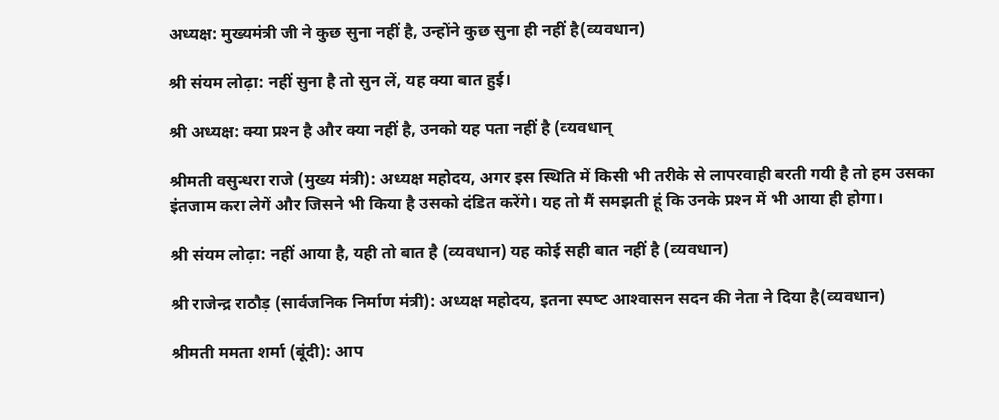अध्‍यक्ष: मुख्‍यमंत्री जी ने कुछ सुना नहीं है, उन्‍होंने कुछ सुना ही नहीं है(व्‍यवधान)

श्री संयम लोढ़ा: नहीं सुना है तो सुन लें, यह क्‍या बात हुई।

श्री अध्‍यक्ष: क्‍या प्रश्‍न है और क्‍या नहीं है, उनको यह पता नहीं है (व्‍यवधान्

श्रीमती वसुन्‍धरा राजे (मुख्‍य मंत्री): अध्‍यक्ष महोदय, अगर इस स्थिति में किसी भी तरीके से लापरवाही बरती गयी है तो हम उसका इंतजाम करा लेगें और जिसने भी किया है उसको दंडित करेंगे। यह तो मैं समझती हूं कि उनके प्रश्‍न में भी आया ही होगा।

श्री संयम लोढ़ा: नहीं आया है, यही तो बात है (व्‍यवधान) यह कोई सही बात नहीं है (व्‍यवधान)

श्री राजेन्‍द्र राठौड़ (सार्वजनिक निर्माण मंत्री): अध्‍यक्ष महोदय, इतना स्‍पष्‍ट आश्‍वासन सदन की नेता ने दिया है(व्‍यवधान)

श्रीमती ममता शर्मा (बूंदी): आप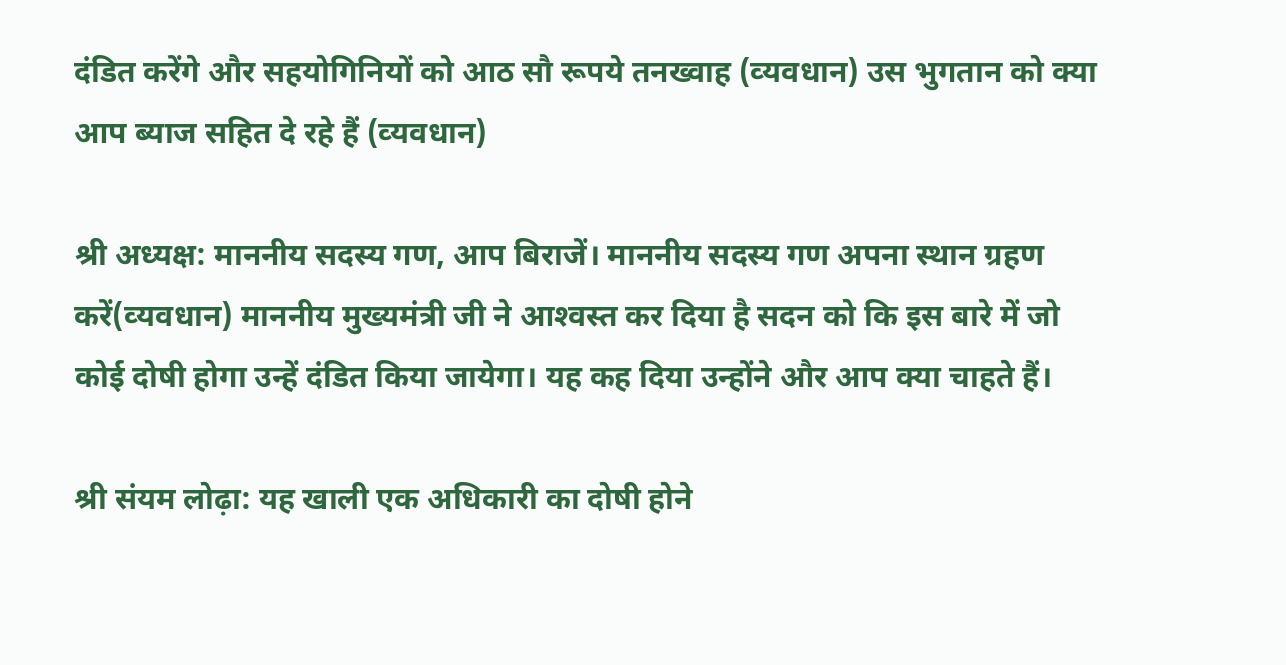दंडित करेंगे और सहयोगिनियों को आठ सौ रूपये तनख्‍वाह (व्‍यवधान) उस भुगतान को क्‍या आप ब्‍याज सहित दे रहे हैं (व्‍यवधान)

श्री अध्‍यक्ष: माननीय सदस्‍य गण, आप बिराजें। माननीय सदस्‍य गण अपना स्‍थान ग्रहण करें(व्‍यवधान) माननीय मुख्‍यमंत्री जी ने आश्‍वस्‍त कर दिया है सदन को कि इस बारे में जो कोई दोषी होगा उन्‍हें दंडित किया जायेगा। यह कह दिया उन्‍होंने और आप क्‍या चाहते हैं।

श्री संयम लोढ़ा: यह खाली एक अधिकारी का दोषी होने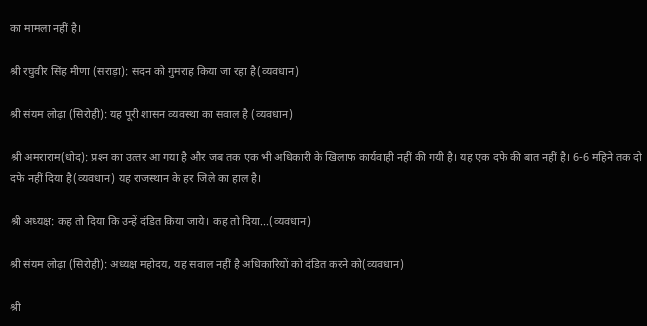का मामला नहीं है।

श्री रघुवीर सिंह मीणा (सराड़ा): सदन को गुमराह किया जा रहा है(व्‍यवधान)

श्री संयम लोढ़ा (सिरोही): यह पूरी शासन व्‍यवस्‍था का सवाल है (व्‍यवधान)

श्री अमराराम(धोद): प्रश्‍न का उत्‍तर आ गया है और जब तक एक भी अधिकारी के खिलाफ कार्यवाही नहीं की गयी है। यह एक दफे की बात नहीं है। 6-6 महिने तक दो दफे नहीं दिया है(व्‍यवधान) यह राजस्‍थान के हर जिले का हाल है।

श्री अध्‍यक्ष: कह तो दिया कि उन्‍हें दंडित किया जाये। कह तो दिया...(व्‍यवधान)

श्री संयम लोढ़ा (सिरोही): अध्‍यक्ष महोदय, यह सवाल नहीं है अधिकारियों को दंडित करने को(व्‍यवधान)

श्री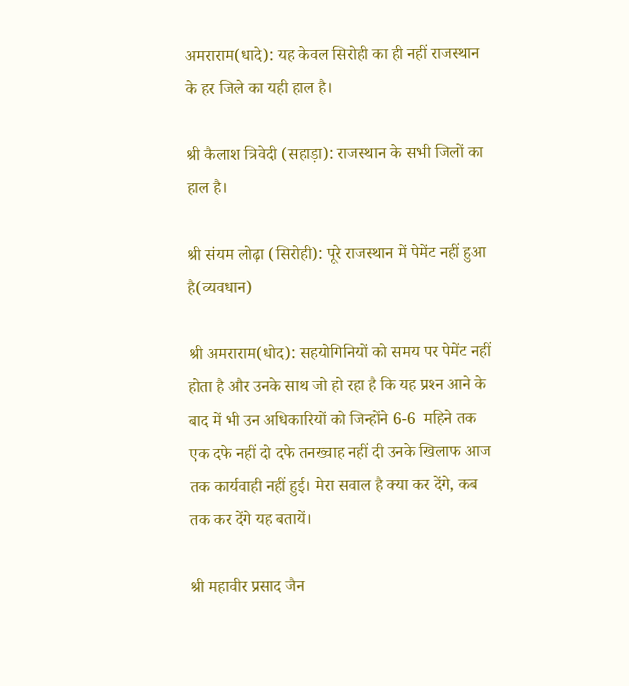अमराराम(धादे): यह केवल सिरोही का ही नहीं राजस्‍थान के हर जिले का यही हाल है।

श्री कैलाश त्रिवेदी (सहाड़ा): राजस्‍थान के सभी जिलों का हाल है।

श्री संयम लोढ़ा (सिरोही): पूरे राजस्‍थान में पेमेंट नहीं हुआ है(व्‍यवधान)

श्री अमराराम(धोद): सहयोगिनियों को समय पर पेमेंट नहीं होता है और उनके साथ जो हो रहा है कि यह प्रश्‍न आने के बाद में भी उन अधिकारियों को जिन्‍होंने 6-6  महिने तक एक दफे नहीं दो दफे तनख्‍चाह नहीं दी उनके खिलाफ आज तक कार्यवाही नहीं हुई। मेरा सवाल है क्‍या कर देंगे, कब तक कर देंगे यह बतायें।

श्री महावीर प्रसाद जैन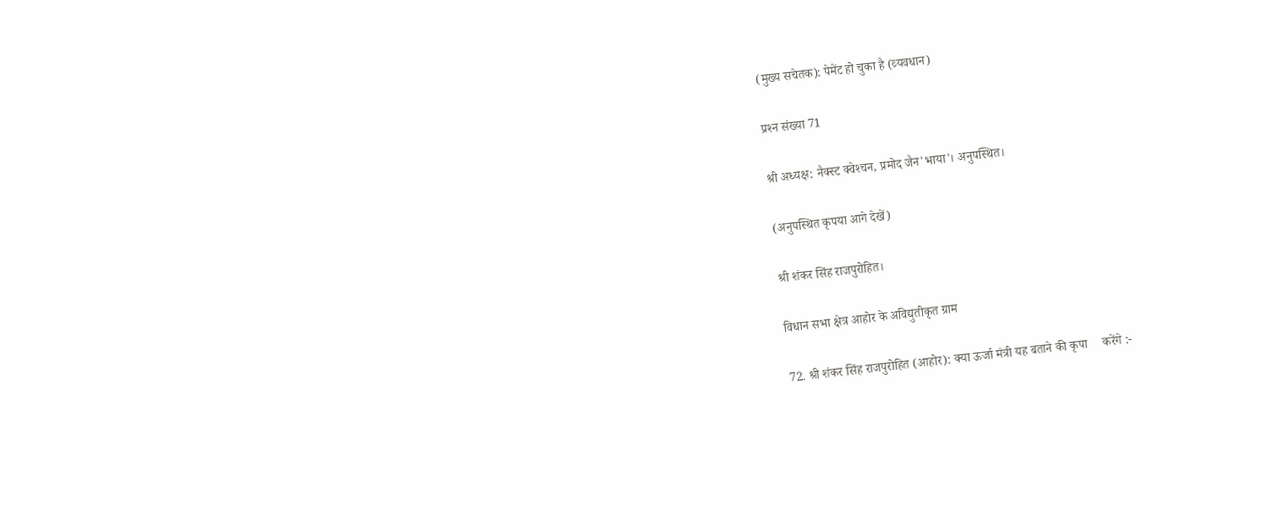(मुख्‍य सचेतक): पेमेंट हो चुका है (व्‍यवधान)

प्रश्‍न संख्‍या 71

श्री अध्‍यक्ष: नैक्‍स्‍ट क्‍वेश्‍चन, प्रमोद जैन'भाया'। अनुपस्थि‍त।

(अनुपस्थित कृपया आगे देखें)

श्री शंकर सिंह राजपुरोहित।

विधान सभा क्षेत्र आहोर के अविद्युतीकृत ग्राम

72. श्री शंकर सिंह राजपुरोहित (आहोर): क्‍या ऊर्जा मंत्री यह बताने की कृपा     करेंगे :-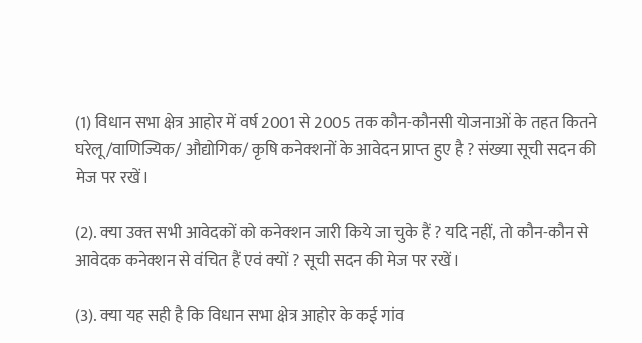(1) विधान सभा क्षेत्र आहोर में वर्ष 2001 से 2005 तक कौन-कौनसी योजनाओं के तहत कितने घरेलू/वाणिज्यिक/ औद्योगिक/ कृषि कनेक्‍शनों के आवेदन प्राप्‍त हुए है ? संख्‍या सूची सदन की मेज पर रखें।

(2). क्‍या उक्‍त सभी आवेदकों को कनेक्‍शन जारी किये जा चुके हैं ? यदि नहीं, तो कौन-कौन से आवेदक कनेक्‍शन से वंचित हैं एवं क्‍यों ? सूची सदन की मेज पर रखें।

(3). क्‍या यह सही है कि विधान सभा क्षेत्र आहोर के कई गांव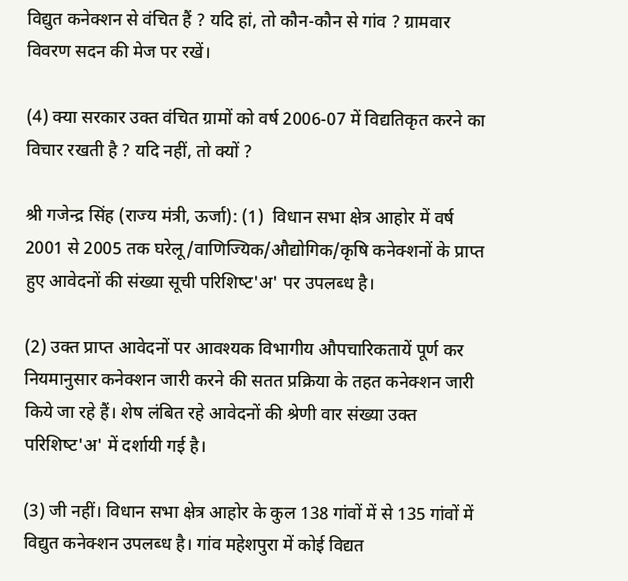विद्युत कनेक्‍शन से वंचित हैं ? यदि हां, तो कौन-कौन से गांव ? ग्रामवार विवरण सदन की मेज पर रखें।

(4) क्‍या सरकार उक्‍त वंचित ग्रामों को वर्ष 2006-07 में विद्यतिकृत करने का विचार रखती है ? यदि नहीं, तो क्‍यों ?

श्री गजेन्‍द्र सिंह (राज्‍य मंत्री, ऊर्जा): (1)  विधान सभा क्षेत्र आहोर में वर्ष 2001 से 2005 तक घरेलू/वाणिज्यिक/औद्योगिक/कृषि कनेक्‍शनों के प्राप्‍त हुए आवेदनों की संख्‍या सूची परिशिष्‍ट'अ' पर उपलब्‍ध है।

(2) उक्‍त प्राप्‍त आवेदनों पर आवश्‍यक विभागीय औपचारिकतायें पूर्ण कर नियमानुसार कनेक्‍शन जारी करने की सतत प्रक्रिया के तहत कनेक्‍शन जारी किये जा रहे हैं। शेष लंबित रहे आवेदनों की श्रेणी वार संख्‍या उक्‍त परिशिष्‍ट'अ' में दर्शायी गई है।

(3) जी नहीं। विधान सभा क्षेत्र आहोर के कुल 138 गांवों में से 135 गांवों में विद्युत कनेक्‍शन उपलब्‍ध है। गांव महेशपुरा में कोई विद्यत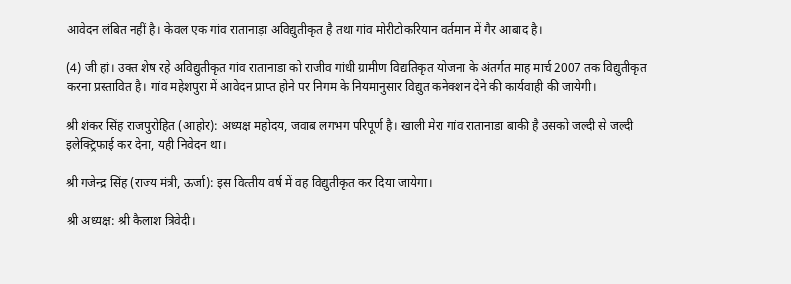आवेदन लंबित नहीं है। केवल एक गांव रातानाड़ा अविद्युतीकृत है तथा गांव मोरीटोकरियान वर्तमान में गैर आबाद है।

(4) जी हां। उक्‍त शेष रहे अविद्युतीकृत गांव रातानाडा को राजीव गांधी ग्रामीण विद्यतिकृत योजना के अंतर्गत माह मार्च 2007 तक विद्युतीकृत करना प्रस्‍तावित है। गांव महेशपुरा में आवेदन प्राप्‍त होने पर निगम के नियमानुसार विद्युत कनेक्‍शन देने की कार्यवाही की जायेगी।

श्री शंकर सिंह राजपुरोहित (आहोर): अध्‍यक्ष महोदय, जवाब लगभग परिपूर्ण है। खाली मेरा गांव रातानाडा बाकी है उसको जल्‍दी से जल्‍दी इलेक्ट्रिफाई कर देना, यही निवेदन था।

श्री गजेन्‍द्र सिंह (राज्‍य मंत्री, ऊर्जा): इस वित्‍तीय वर्ष में वह विद्युतीकृत कर दिया जायेगा।

श्री अध्‍यक्ष: श्री कैलाश त्रिवेदी।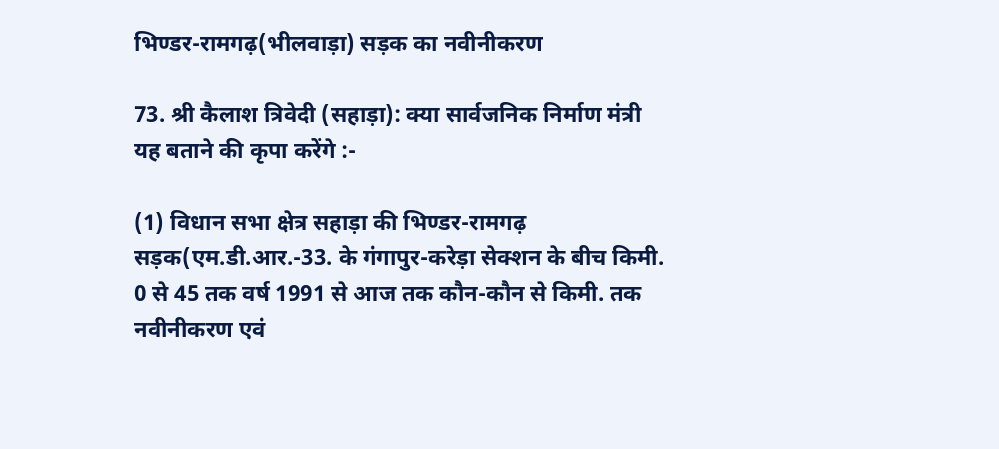भिण्‍डर-रामगढ़(भीलवाड़ा) सड़क का नवीनीकरण

73. श्री कैलाश त्रिवेदी (सहाड़ा): क्‍या सार्वजनिक निर्माण मंत्री यह बताने की कृपा करेंगे :-

(1) विधान सभा क्षेत्र सहाड़ा की भिण्‍डर-रामगढ़ सड़क(एम.डी.आर.-33. के गंगापुर-करेड़ा सेक्‍शन के बीच किमी. 0 से 45 तक वर्ष 1991 से आज तक कौन-कौन से किमी. तक नवीनीकरण एवं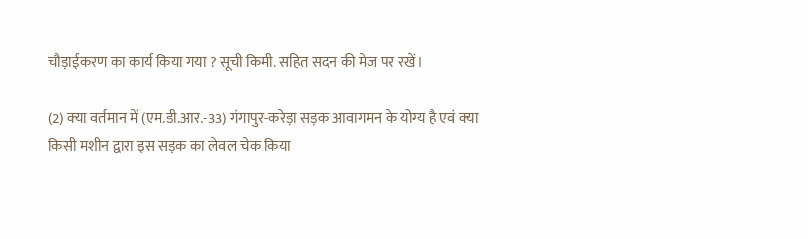चौड़ाईकरण का कार्य किया गया ? सूची किमी. सहित सदन की मेज पर रखें।

(2) क्‍या वर्तमान में (एम.डी.आर.-33) गंगापुर-करेड़ा सड़क आवागमन के योग्‍य है एवं क्‍या किसी मशीन द्वारा इस सड़क का लेवल चेक किया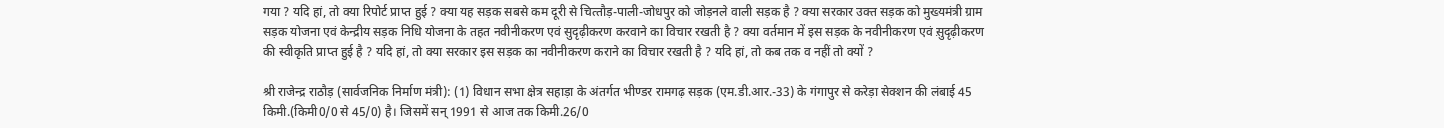गया ? यदि हां, तो क्‍या रिपोर्ट प्राप्‍त हुई ? क्‍या यह सड़क सबसे कम दूरी से चित्‍तौड़-पाली-जोधपुर को जोड़नले वाली सड़क है ? क्‍या सरकार उक्‍त सड़क को मुख्‍यमंत्री ग्राम सड़क योजना एवं केन्‍द्रीय सड़क निधि योजना के तहत नवीनीकरण एवं सुदृढ़ीकरण करवाने का विचार रखती है ? क्‍या वर्तमान में इस सड़क के नवीनीकरण एवं स़ुदृढ़ीकरण की स्‍वीकृति प्राप्‍त हुई है ? यदि हां, तो क्‍या सरकार इस सड़क का नवीनीकरण कराने का विचार रखती है ? यदि हां, तो कब तक व नहीं तो क्‍यों ?

श्री राजेन्‍द्र राठौड़ (सार्वजनिक निर्माण मंत्री): (1) विधान सभा क्षेत्र सहाड़ा के अंतर्गत भीण्‍डर रामगढ़ सड़क (एम.डी.आर.-33) के गंगापुर से करेड़ा सेक्‍शन की लंबाई 45 किमी.(किमी0/0 से 45/0) है। जिसमें सन् 1991 से आज तक किमी.26/0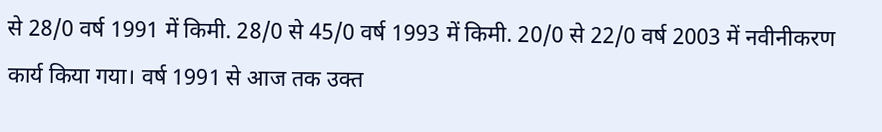से 28/0 वर्ष 1991 में किमी. 28/0 से 45/0 वर्ष 1993 में किमी. 20/0 से 22/0 वर्ष 2003 में नवीनीकरण कार्य किया गया। वर्ष 1991 से आज तक उक्‍त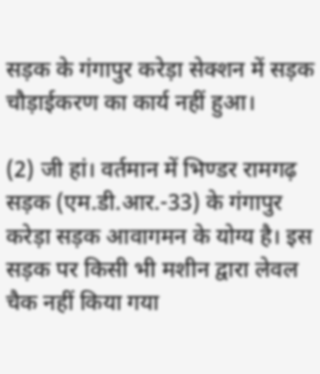सड़क के गंगापुर करेड़ा सेक्‍शन में सड़क चौड़ाईकरण का कार्य नहीं हुआ।

(2) जी हां। वर्तमान में भिण्‍डर रामगढ़ सड़क (एम.डी.आर.-33) के गंगापुर करेड़ा सड़क आवागमन के योग्‍य है। इस सड़क पर किसी भी मशीन द्वारा लेवल चैक नहीं किया गया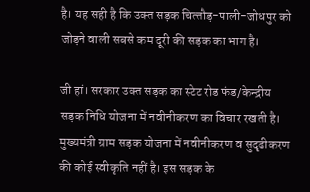है। यह सही है कि उक्‍त सड़क चित्‍तौड़-पाली-जोधपुर को जोड़ने वाली सबसे कम दूरी की सड़क का भाग है।

जी हां। सरकार उक्‍त सड़क का स्‍टेट रोड फंड/केन्‍द्रीय सड़क निधि योजना में नवीनीकरण का विचार रखती है। मुख्‍यमंत्री ग्राम सड़क योजना में नवीनीकरण व सुदृढीकरण की कोई स्‍वीकृति नहीं है। इस सड़क के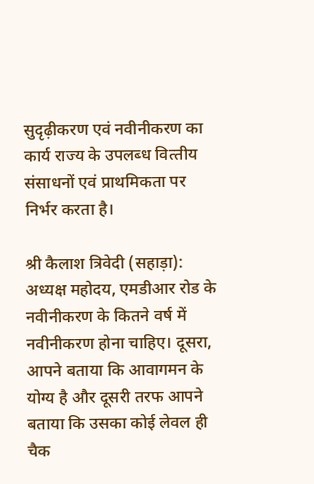सुदृढ़ीकरण एवं नवीनीकरण का कार्य राज्‍य के उपलब्‍ध वित्‍तीय संसाधनों एवं प्राथमिकता पर निर्भर करता है।

श्री कैलाश त्रिवेदी (सहाड़ा): अध्‍यक्ष महोदय, एमडीआर रोड के नवीनीकरण के कितने वर्ष में नवीनीकरण होना चाहिए। दूसरा, आपने बताया कि आवागमन के योग्‍य है और दूसरी तरफ आपने बताया कि उसका कोई लेवल ही चैक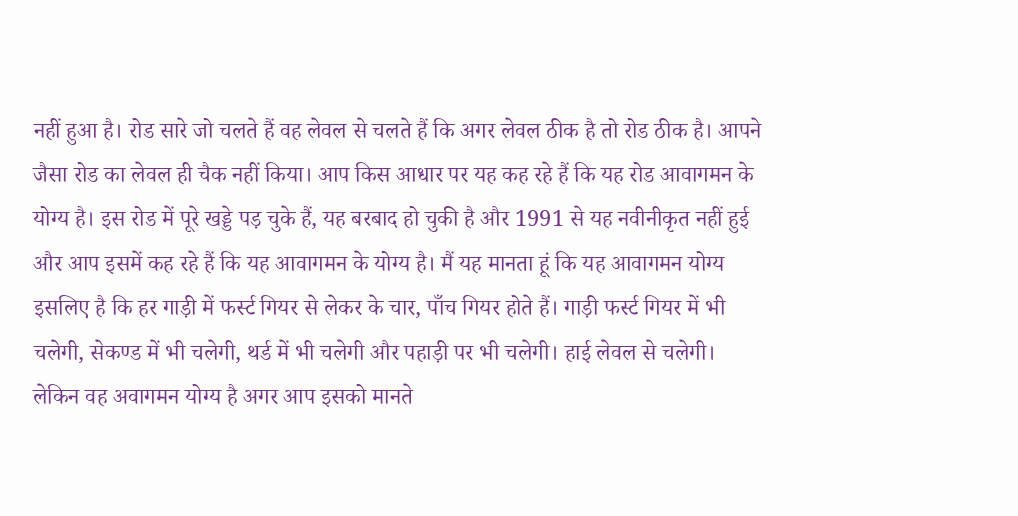नहीं हुआ है। रोड सारे जो चलते हैं वह लेवल से चलते हैं कि अगर लेवल ठीक है तो रोड ठीक है। आपने जैसा रोड का लेवल ही चैक नहीं किया। आप किस आधार पर यह कह रहे हैं कि यह रोड आवागमन के योग्‍य है। इस रोड में पूरे खड्डे पड़ चुके हैं, यह बरबाद हो चुकी है और 1991 से यह नवीनीकृ‍त नहीं हुई और आप इसमें कह रहे हैं कि यह आवागमन के योग्‍य है। मैं यह मानता हूं कि यह आवागमन योग्‍य इसलिए है कि हर गाड़ी में फर्स्‍ट गियर से लेकर के चार, पाँच गियर होते हैं। गाड़ी फर्स्‍ट गियर में भी चलेगी, सेकण्‍ड में भी चलेगी, थर्ड में भी चलेगी और पहाड़ी पर भी चलेगी। हाई लेवल से चलेगी। लेकिन वह अवागमन योग्‍य है अगर आप इसको मानते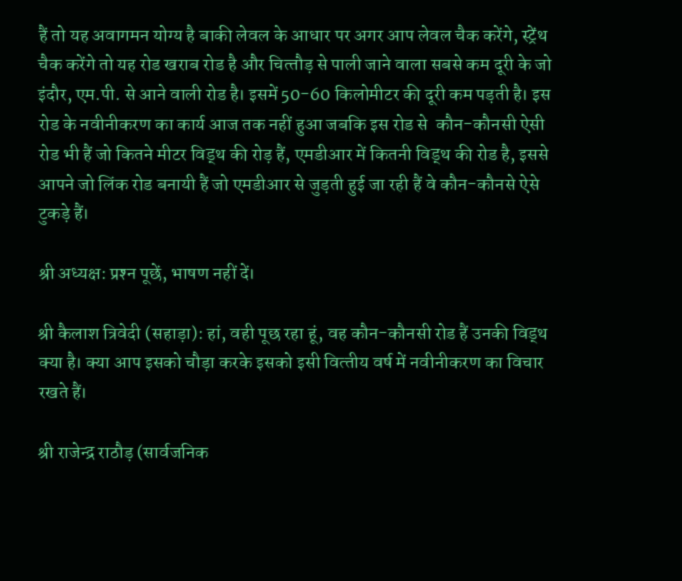हैं तो यह अवागमन योग्‍य है बाकी लेवल के आधार पर अगर आप लेवल चैक करेंगे, स्‍ट्रेंथ चैक करेंगे तो यह रोड खराब रोड है और चित्‍तौड़ से पाली जाने वाला सबसे कम दूरी के जो इंदौर, एम.पी. से आने वाली रोड है। इसमें 50-60 किलोमीटर की दूरी कम पड़ती है। इस रोड के नवीनीकरण का कार्य आज तक नहीं हुआ जबकि इस रोड से  कौन-कौनसी ऐसी रोड भी हैं जो कितने मीटर विड्थ की रोड़ हैं, एमडीआर में कितनी विड्थ की रोड है, इससे आपने जो लिंक रोड बनायी हैं जो एमडीआर से जुड़ती हुई जा रही हैं वे कौन-कौनसे ऐसे टुकड़े हैं।

श्री अध्‍यक्ष: प्रश्‍न पूछें, भाषण नहीं दें।

श्री कैलाश त्रिवेदी (सहाड़ा): हां, वही पूछ रहा हूं, वह कौन-कौनसी रोड हैं उनकी विड्थ क्‍या है। क्‍या आप इसको चौड़ा करके इसको इसी वित्‍तीय वर्ष में नवीनीकरण का विचार रखते हैं।

श्री राजेन्‍द्र राठौड़ (सार्वजनिक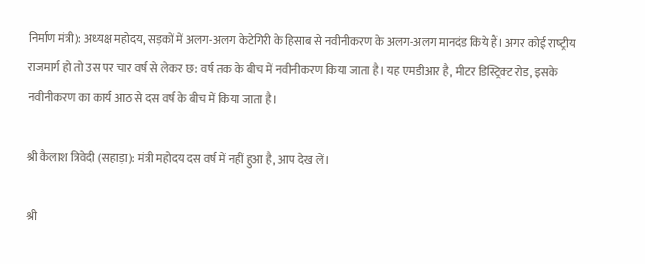निर्माण मंत्री): अध्‍यक्ष महोदय, सड़कों में अलग-अलग केटेगिरी के हिसाब से नवीनीकरण के अलग-अलग मानदंड किये हैं। अगर कोई राष्‍ट्रीय राजमार्ग हो तो उस पर चार वर्ष से लेकर छ: वर्ष तक के बीच में नवीनीकरण किया जाता है। यह एमडीआर है, मीटर डिस्ट्रिक्‍ट रोड, इसके नवीनीकरण का कार्य आठ से दस वर्ष के बीच में किया जाता है।

श्री कैलाश त्रिवेदी (सहाड़ा): मंत्री महोदय दस वर्ष में नहीं हुआ है, आप देख लें।

श्री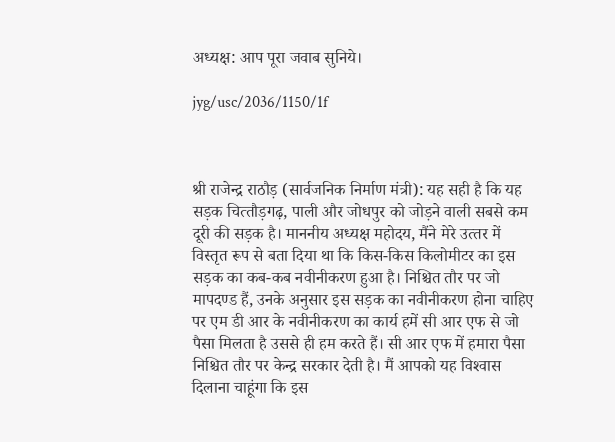अध्‍यक्ष: आप पूरा जवाब सुनिये।

jyg/usc/2036/1150/1f



श्री राजेन्‍द्र राठौड़ (सार्वजनिक निर्माण मंत्री): यह सही है कि यह सड़क चित्‍तौड़गढ़, पाली और जोधपुर को जोड़ने वाली सबसे कम दूरी की सड़क है। माननीय अध्‍यक्ष महोदय, मैंने मेरे उत्‍तर में विस्‍तृत रूप से बता दिया था कि किस-किस किलोमीटर का इस सड़क का कब-कब नवीनीकरण हुआ है। निश्चित तौर पर जो मापदण्‍ड हैं, उनके अनुसार इस सड़क का नवीनीकरण होना चाहिए पर एम डी आर के नवीनीकरण का कार्य हमें सी आर एफ से जो पैसा मिलता है उससे ही हम करते हैं। सी आर एफ में हमारा पैसा निश्चित तौर पर केन्‍द्र सरकार देती है। मैं आपको यह विश्‍वास दिलाना चाहूंगा कि इस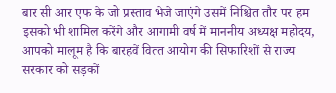बार सी आर एफ के जो प्रस्‍ताव भेजे जाएंगे उसमें निश्चित तौर पर हम इसको भी शामिल करेंगे और आगामी वर्ष में माननीय अध्‍यक्ष महोदय, आपको मालूम है कि बारहवें वित्‍त आयोग की सिफारिशों से राज्‍य सरकार को सड़कों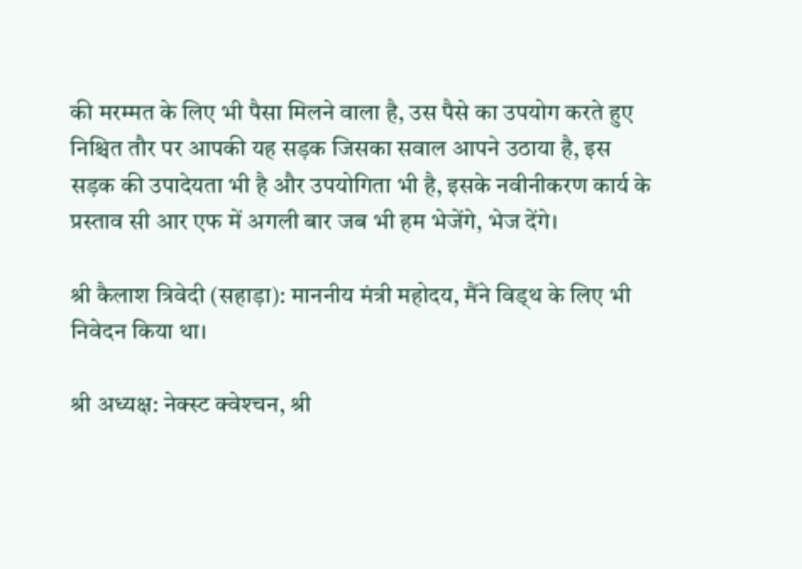की मरम्‍मत के लिए भी पैसा मिलने वाला है, उस पैसे का उपयोग करते हुए निश्चित तौर पर आपकी यह सड़क जिसका सवाल आपने उठाया है, इस सड़क की उपादेयता भी है और उपयोगिता भी है, इसके नवीनीकरण कार्य के प्रस्‍ताव सी आर एफ में अगली बार जब भी हम भेजेंगे, भेज देंगे।

श्री कैलाश त्रिवेदी (सहाड़ा): माननीय मंत्री महोदय, मैंने विड्थ के लिए भी निवेदन किया था।

श्री अध्‍यक्ष: नेक्‍स्‍ट क्‍वेश्‍चन, श्री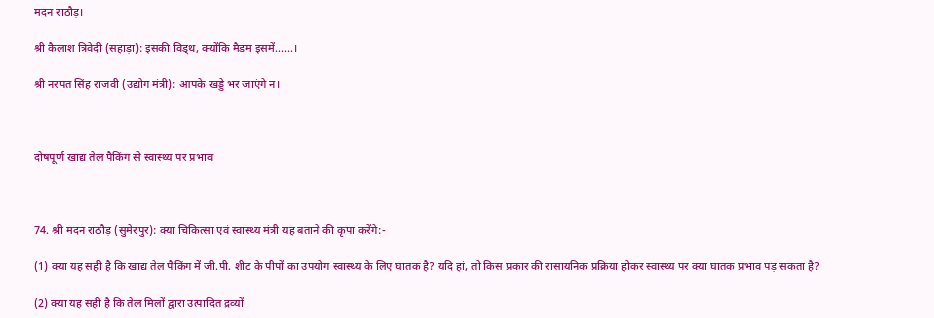मदन राठौड़।

श्री कैलाश त्रिवेदी (सहाड़ा): इसकी विड्थ, क्‍योंकि मैडम इसमें......।

श्री नरपत सिंह राजवी (उद्योग मंत्री): आपके खड्डे भर जाएंगे न।



दोषपूर्ण खाद्य तेल पैकिंग से स्‍वास्‍थ्‍य पर प्रभाव



74. श्री मदन राठौड़ (सुमेरपुर): क्‍या चिकित्‍सा एवं स्‍वास्‍थ्‍य मंत्री यह बताने की कृपा करेंगे:-

(1) क्‍या यह सही है कि खाद्य तेल पैकिंग में जी.पी. शीट के पीपों का उपयोग स्‍वास्‍थ्‍य के लिए घातक है? यदि हां, तो किस प्रकार की रासायनिक प्रक्रिया होकर स्‍वास्‍थ्‍य पर क्‍या घातक प्रभाव पड़ सकता है?

(2) क्‍या यह सही है कि तेल मिलों द्वारा उत्‍पादित द्रव्‍यों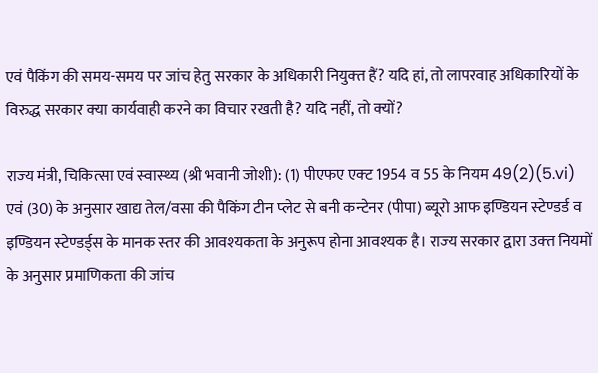एवं पैकिंग की समय-समय पर जांच हेतु सरकार के अधिकारी नियुक्‍त हैं? यदि हां, तो लापरवाह अधिकारियों के विरुद्ध सरकार क्‍या कार्यवाही करने का विचार रखती है? यदि नहीं, तो क्‍यों?

राज्‍य मंत्री, चिकित्‍सा एवं स्‍वास्‍थ्‍य (श्री भवानी जोशी): (1) पीएफए एक्‍ट 1954 व 55 के नियम 49(2)(5.vi) एवं (30) के अनुसार खाद्य तेल/वसा की पैकिंग टीन प्‍लेट से बनी कन्‍टेनर (पीपा) ब्‍यूरो आफ इण्डियन स्‍टेण्‍डर्ड व इण्डियन स्‍टेण्‍डर्ड्स के मानक स्‍तर की आवश्‍यकता के अनुरूप होना आवश्‍यक है। राज्‍य सरकार द्वारा उक्‍त नियमों के अनुसार प्रमाणिकता की जांच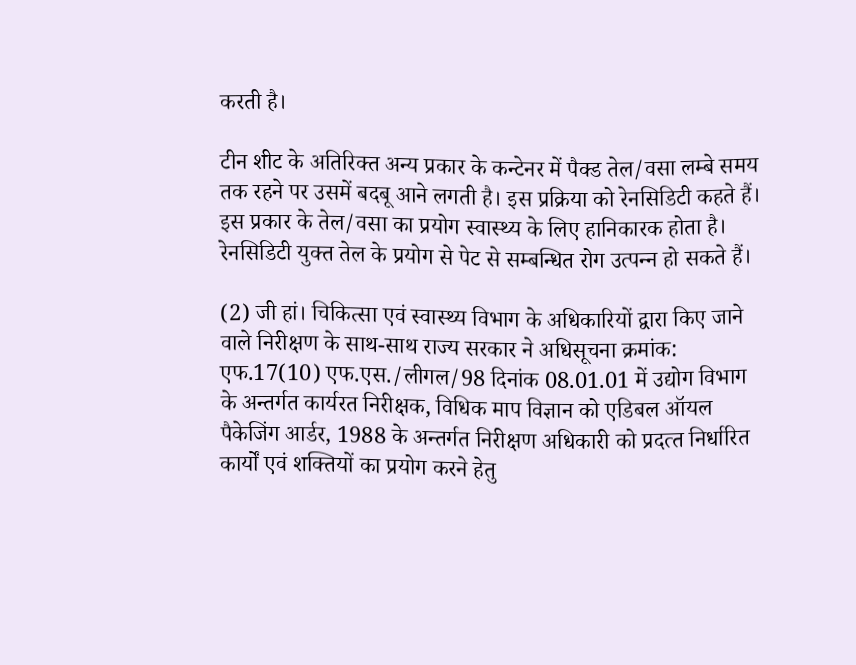करती है।

टीन शीट के अतिरिक्‍त अन्‍य प्रकार के कन्‍टेनर में पैक्‍ड तेल/वसा लम्‍बे समय तक रहने पर उसमें बदबू आने लगती है। इस प्रक्रिया को रेनसिडिटी कहते हैं। इस प्रकार के तेल/वसा का प्रयोग स्‍वास्‍थ्‍य के लिए हानिकारक होता है। रेनसिडिटी युक्‍त तेल के प्रयोग से पेट से सम्‍बन्धित रोग उत्‍पन्‍न हो सकते हैं।

(2) जी हां। चिकित्‍सा एवं स्‍वास्‍थ्‍य विभाग के अधिकारियों द्वारा किए जाने वाले निरीक्षण के साथ-साथ राज्‍य सरकार ने अधिसूचना क्रमांक: एफ.17(10) एफ.एस./लीगल/98 दिनांक 08.01.01 में उद्योग विभाग के अन्‍तर्गत कार्यरत निरीक्षक, विधिक माप विज्ञान को एडिबल ऑयल पैकेजिंग आर्डर, 1988 के अन्‍तर्गत निरीक्षण अधिकारी को प्रदत्‍त निर्धारित कार्यों एवं शक्तियों का प्रयोग करने हेतु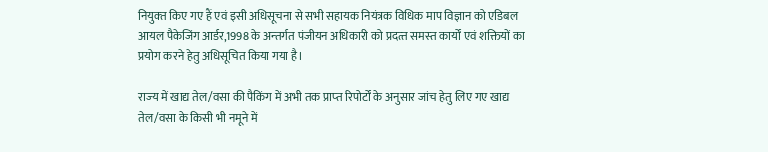नियुक्‍त किए गए हैं एवं इसी अधिसूचना से सभी सहायक नियंत्रक विधिक माप विज्ञान को एडिबल आयल पैकेजिंग आर्डर,1998 के अन्‍तर्गत पंजीयन अधिकारी को प्रदत्‍त समस्‍त कार्यों एवं शक्तियों का प्रयोग करने हेतु अधिसूचित किया गया है।

राज्‍य में खाद्य तेल/वसा की पैकिंग में अभी तक प्राप्‍त रिपोर्टों के अनुसार जांच हेतु लिए गए खाद्य तेल/वसा के किसी भी नमूने में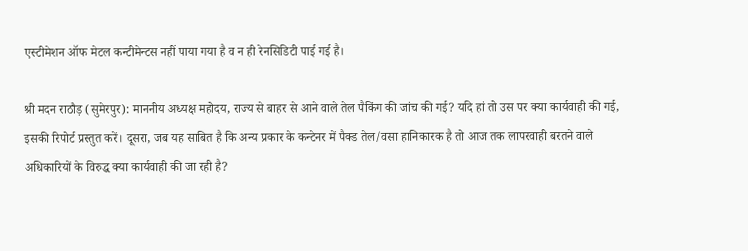एस्‍टीमेशन ऑफ मेटल कन्‍टीमेन्‍टस नहीं पाया गया है व न ही रेनसिडिटी पाई गई है।

श्री मदन राठौड़ (सुमेरपुर): माननीय अध्‍यक्ष महोदय, राज्‍य से बाहर से आने वाले तेल पैकिंग की जांच की गई? यदि हां तो उस पर क्‍या कार्यवाही की गई, इसकी रिपोर्ट प्रस्‍तुत करें। दूसरा, जब यह साबित है कि अन्‍य प्रकार के कन्‍टेनर में पैक्‍ड तेल/वसा हानिकारक है तो आज तक लापरवाही बरतने वाले अधिकारियों के विरुद्ध क्‍या कार्यवाही की जा रही है?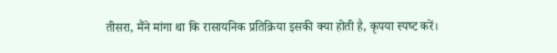तीसरा, मैंने मांगा था कि रासायनिक प्रतिक्रिया इसकी क्‍या होती है, कृपया स्‍पष्‍ट करें।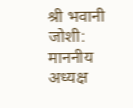श्री भवानी जोशी: माननीय अध्‍यक्ष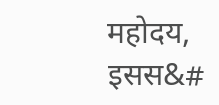महोदय, इसस&#